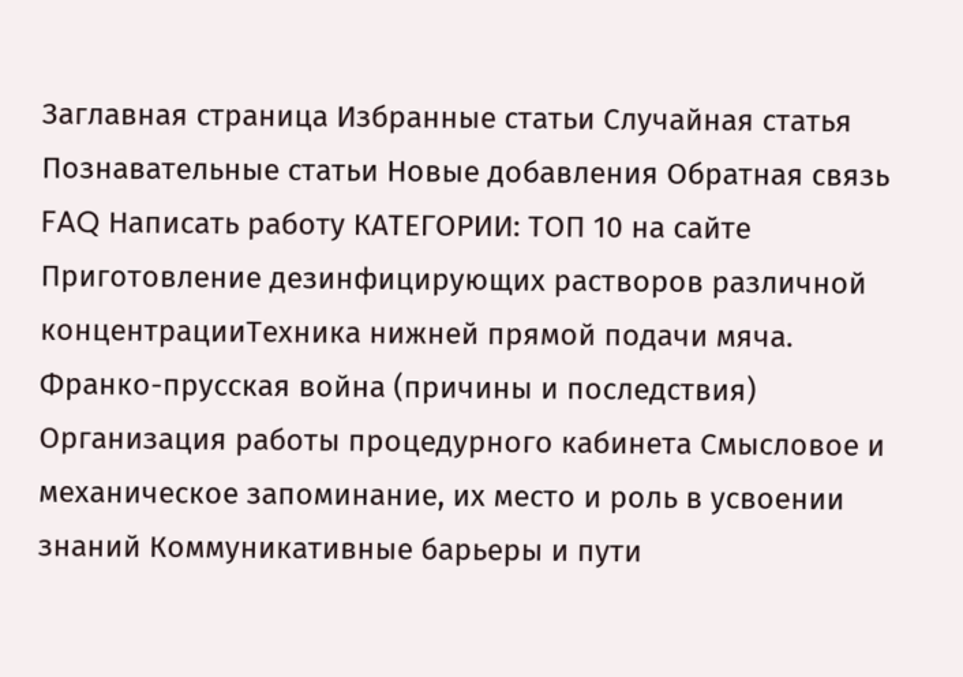Заглавная страница Избранные статьи Случайная статья Познавательные статьи Новые добавления Обратная связь FAQ Написать работу КАТЕГОРИИ: ТОП 10 на сайте Приготовление дезинфицирующих растворов различной концентрацииТехника нижней прямой подачи мяча. Франко-прусская война (причины и последствия) Организация работы процедурного кабинета Смысловое и механическое запоминание, их место и роль в усвоении знаний Коммуникативные барьеры и пути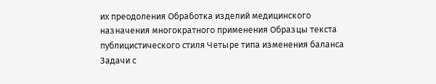их преодоления Обработка изделий медицинского назначения многократного применения Образцы текста публицистического стиля Четыре типа изменения баланса Задачи с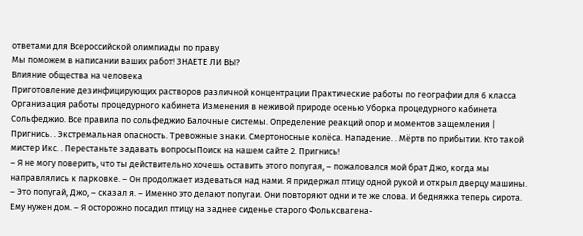ответами для Всероссийской олимпиады по праву
Мы поможем в написании ваших работ! ЗНАЕТЕ ЛИ ВЫ?
Влияние общества на человека
Приготовление дезинфицирующих растворов различной концентрации Практические работы по географии для 6 класса Организация работы процедурного кабинета Изменения в неживой природе осенью Уборка процедурного кабинета Сольфеджио. Все правила по сольфеджио Балочные системы. Определение реакций опор и моментов защемления |
Пригнись. . Экстремальная опасность. Тревожные знаки. Смертоносные колёса. Нападение. . Мёртв по прибытии. Кто такой мистер Икс. . Перестаньте задавать вопросыПоиск на нашем сайте 2. Пригнись!
– Я не могу поверить, что ты действительно хочешь оставить этого попугая, – пожаловался мой брат Джо, когда мы направлялись к парковке. – Он продолжает издеваться над нами. Я придержал птицу одной рукой и открыл дверцу машины. – Это попугай, Джо, – сказал я. – Именно это делают попугаи. Они повторяют одни и те же слова. И бедняжка теперь сирота. Ему нужен дом. – Я осторожно посадил птицу на заднее сиденье старого Фольксвагена-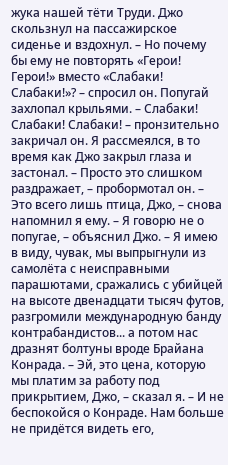жука нашей тёти Труди. Джо скользнул на пассажирское сиденье и вздохнул. – Но почему бы ему не повторять «Герои! Герои!» вместо «Слабаки! Слабаки!»? – спросил он. Попугай захлопал крыльями. – Слабаки! Слабаки! Слабаки! – пронзительно закричал он. Я рассмеялся, в то время как Джо закрыл глаза и застонал. – Просто это слишком раздражает, – пробормотал он. – Это всего лишь птица, Джо, – снова напомнил я ему. – Я говорю не о попугае, – объяснил Джо. – Я имею в виду, чувак, мы выпрыгнули из самолёта с неисправными парашютами, сражались с убийцей на высоте двенадцати тысяч футов, разгромили международную банду контрабандистов... а потом нас дразнят болтуны вроде Брайана Конрада. – Эй, это цена, которую мы платим за работу под прикрытием, Джо, – сказал я. – И не беспокойся о Конраде. Нам больше не придётся видеть его,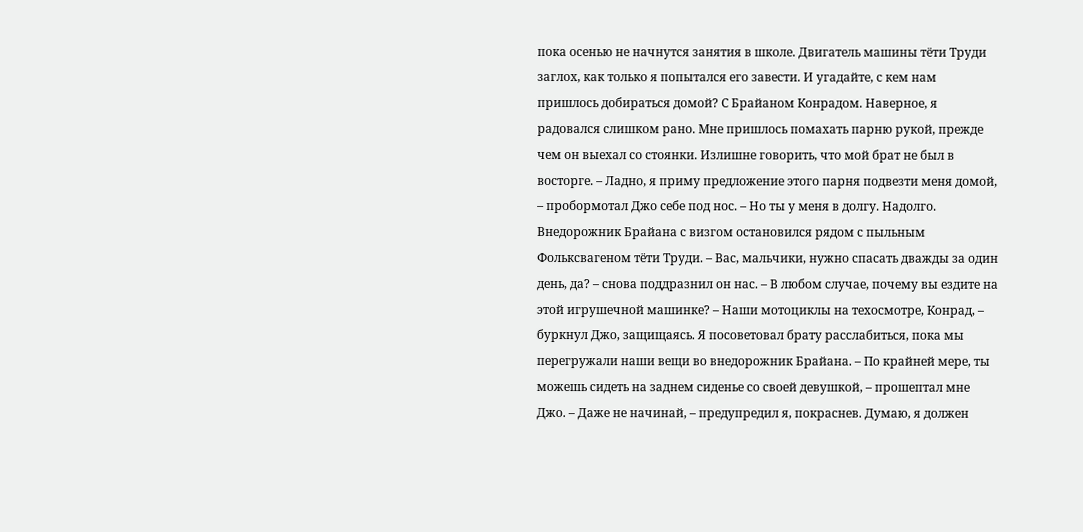пока осенью не начнутся занятия в школе. Двигатель машины тёти Труди заглох, как только я попытался его завести. И угадайте, с кем нам пришлось добираться домой? С Брайаном Конрадом. Наверное, я радовался слишком рано. Мне пришлось помахать парню рукой, прежде чем он выехал со стоянки. Излишне говорить, что мой брат не был в восторге. – Ладно, я приму предложение этого парня подвезти меня домой, – пробормотал Джо себе под нос. – Но ты у меня в долгу. Надолго. Внедорожник Брайана с визгом остановился рядом с пыльным Фольксвагеном тёти Труди. – Вас, мальчики, нужно спасать дважды за один день, да? – снова поддразнил он нас. – В любом случае, почему вы ездите на этой игрушечной машинке? – Наши мотоциклы на техосмотре, Конрад, – буркнул Джо, защищаясь. Я посоветовал брату расслабиться, пока мы перегружали наши вещи во внедорожник Брайана. – По крайней мере, ты можешь сидеть на заднем сиденье со своей девушкой, – прошептал мне Джо. – Даже не начинай, – предупредил я, покраснев. Думаю, я должен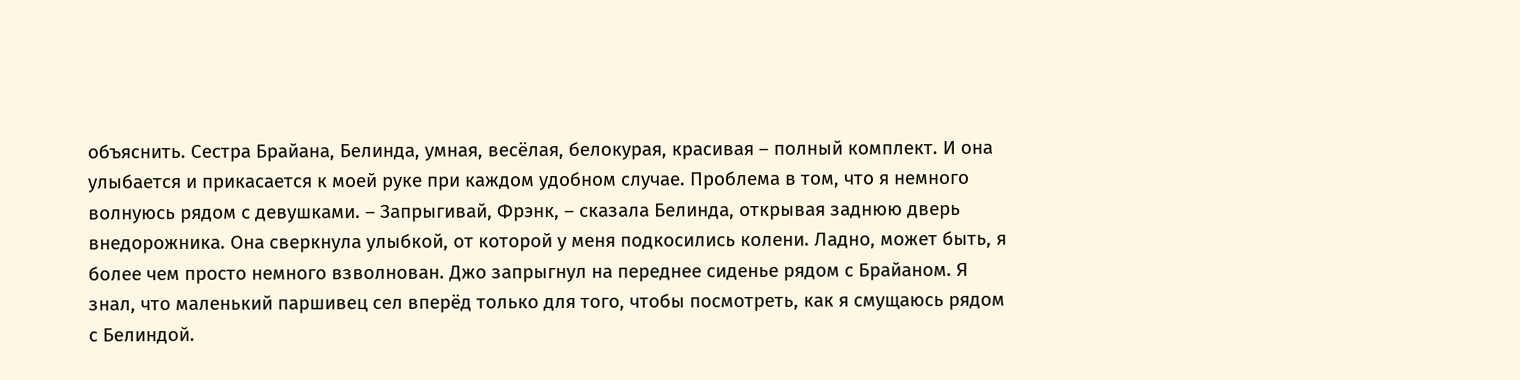объяснить. Сестра Брайана, Белинда, умная, весёлая, белокурая, красивая – полный комплект. И она улыбается и прикасается к моей руке при каждом удобном случае. Проблема в том, что я немного волнуюсь рядом с девушками. – Запрыгивай, Фрэнк, – сказала Белинда, открывая заднюю дверь внедорожника. Она сверкнула улыбкой, от которой у меня подкосились колени. Ладно, может быть, я более чем просто немного взволнован. Джо запрыгнул на переднее сиденье рядом с Брайаном. Я знал, что маленький паршивец сел вперёд только для того, чтобы посмотреть, как я смущаюсь рядом с Белиндой.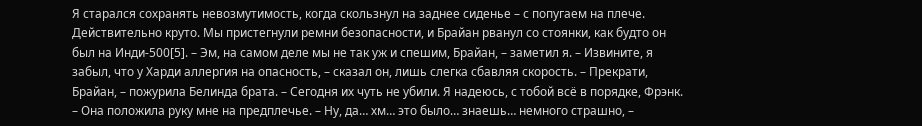Я старался сохранять невозмутимость, когда скользнул на заднее сиденье – с попугаем на плече. Действительно круто. Мы пристегнули ремни безопасности, и Брайан рванул со стоянки, как будто он был на Инди-500[5]. – Эм, на самом деле мы не так уж и спешим, Брайан, – заметил я. – Извините, я забыл, что у Харди аллергия на опасность, – сказал он, лишь слегка сбавляя скорость. – Прекрати, Брайан, – пожурила Белинда брата. – Сегодня их чуть не убили. Я надеюсь, с тобой всё в порядке, Фрэнк. – Она положила руку мне на предплечье. – Ну, да… хм… это было… знаешь… немного страшно, –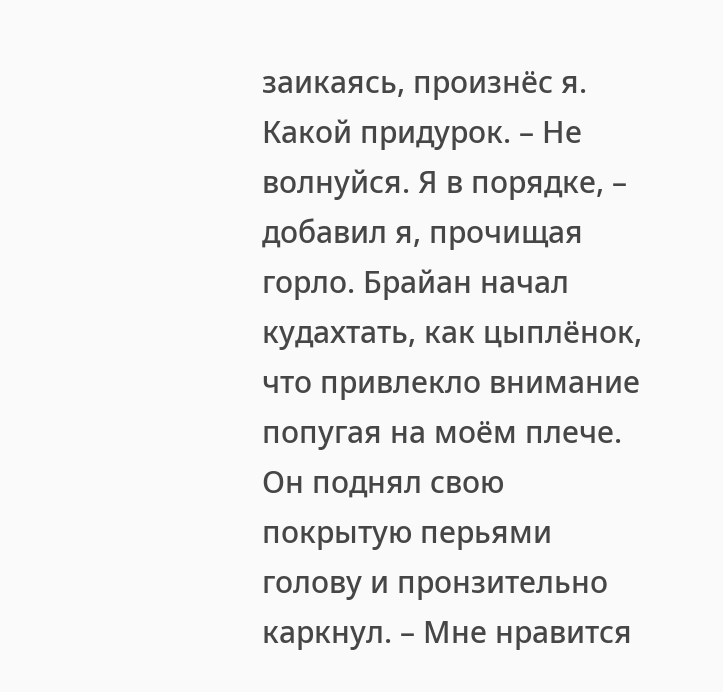заикаясь, произнёс я. Какой придурок. – Не волнуйся. Я в порядке, – добавил я, прочищая горло. Брайан начал кудахтать, как цыплёнок, что привлекло внимание попугая на моём плече. Он поднял свою покрытую перьями голову и пронзительно каркнул. – Мне нравится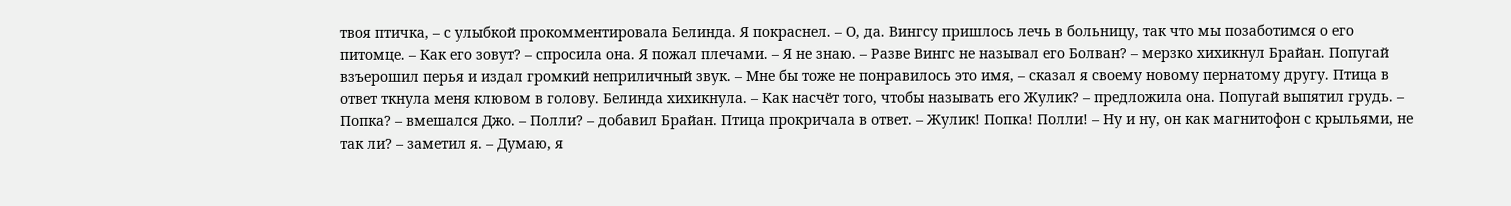твоя птичка, – с улыбкой прокомментировала Белинда. Я покраснел. – О, да. Вингсу пришлось лечь в больницу, так что мы позаботимся о его питомце. – Как его зовут? – спросила она. Я пожал плечами. – Я не знаю. – Разве Вингс не называл его Болван? – мерзко хихикнул Брайан. Попугай взъерошил перья и издал громкий неприличный звук. – Мне бы тоже не понравилось это имя, – сказал я своему новому пернатому другу. Птица в ответ ткнула меня клювом в голову. Белинда хихикнула. – Как насчёт того, чтобы называть его Жулик? – предложила она. Попугай выпятил грудь. – Попка? – вмешался Джо. – Полли? – добавил Брайан. Птица прокричала в ответ. – Жулик! Попка! Полли! – Ну и ну, он как магнитофон с крыльями, не так ли? – заметил я. – Думаю, я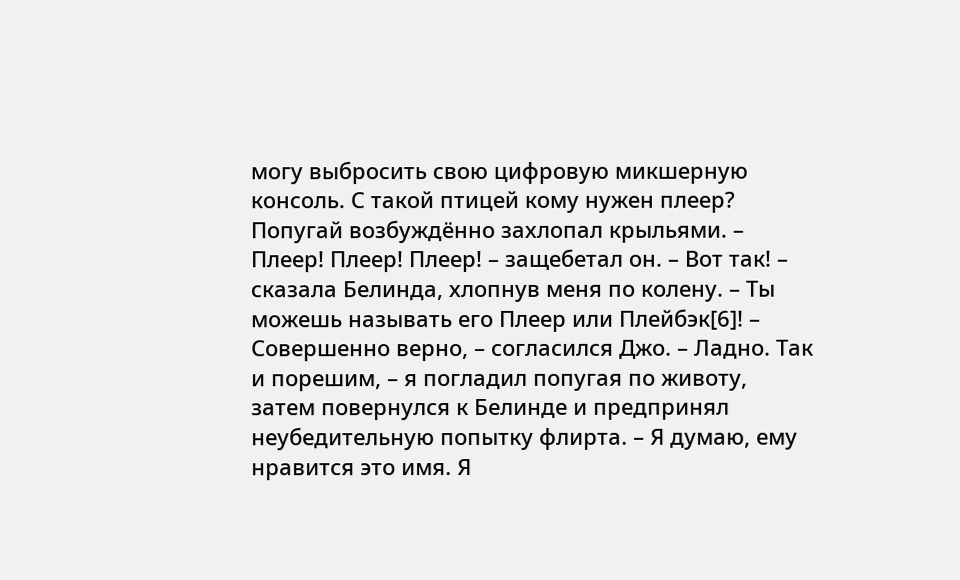могу выбросить свою цифровую микшерную консоль. С такой птицей кому нужен плеер? Попугай возбуждённо захлопал крыльями. – Плеер! Плеер! Плеер! – защебетал он. – Вот так! – сказала Белинда, хлопнув меня по колену. – Ты можешь называть его Плеер или Плейбэк[6]! – Совершенно верно, – согласился Джо. – Ладно. Так и порешим, – я погладил попугая по животу, затем повернулся к Белинде и предпринял неубедительную попытку флирта. – Я думаю, ему нравится это имя. Я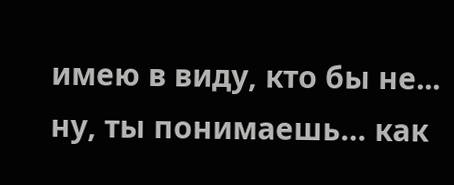имею в виду, кто бы не... ну, ты понимаешь… как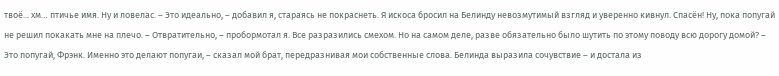твоё... хм… птичье имя. Ну и ловелас. – Это идеально, – добавил я, стараясь не покраснеть. Я искоса бросил на Белинду невозмутимый взгляд и уверенно кивнул. Спасён! Ну, пока попугай не решил покакать мне на плечо. – Отвратительно, – пробормотал я. Все разразились смехом. Но на самом деле, разве обязательно было шутить по этому поводу всю дорогу домой? – Это попугай, Фрэнк. Именно это делают попугаи, – сказал мой брат, передразнивая мои собственные слова. Белинда выразила сочувствие – и достала из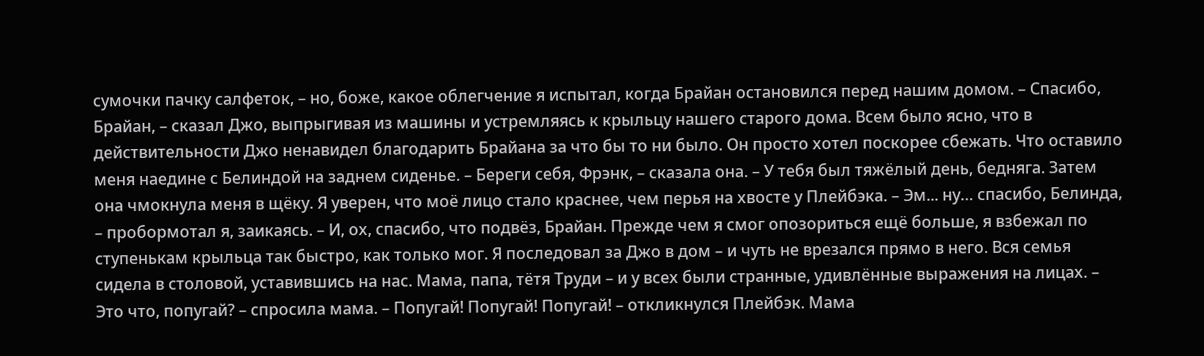сумочки пачку салфеток, – но, боже, какое облегчение я испытал, когда Брайан остановился перед нашим домом. – Спасибо, Брайан, – сказал Джо, выпрыгивая из машины и устремляясь к крыльцу нашего старого дома. Всем было ясно, что в действительности Джо ненавидел благодарить Брайана за что бы то ни было. Он просто хотел поскорее сбежать. Что оставило меня наедине с Белиндой на заднем сиденье. – Береги себя, Фрэнк, – сказала она. – У тебя был тяжёлый день, бедняга. Затем она чмокнула меня в щёку. Я уверен, что моё лицо стало краснее, чем перья на хвосте у Плейбэка. – Эм... ну… спасибо, Белинда, – пробормотал я, заикаясь. – И, ох, спасибо, что подвёз, Брайан. Прежде чем я смог опозориться ещё больше, я взбежал по ступенькам крыльца так быстро, как только мог. Я последовал за Джо в дом – и чуть не врезался прямо в него. Вся семья сидела в столовой, уставившись на нас. Мама, папа, тётя Труди – и у всех были странные, удивлённые выражения на лицах. – Это что, попугай? – спросила мама. – Попугай! Попугай! Попугай! – откликнулся Плейбэк. Мама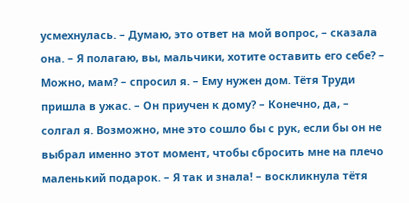усмехнулась. – Думаю, это ответ на мой вопрос, – сказала она. – Я полагаю, вы, мальчики, хотите оставить его себе? – Можно, мам? – спросил я. – Ему нужен дом. Тётя Труди пришла в ужас. – Он приучен к дому? – Конечно, да, – солгал я. Возможно, мне это сошло бы с рук, если бы он не выбрал именно этот момент, чтобы сбросить мне на плечо маленький подарок. – Я так и знала! – воскликнула тётя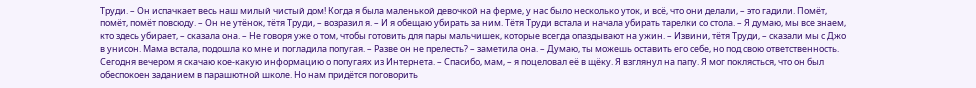Труди. – Он испачкает весь наш милый чистый дом! Когда я была маленькой девочкой на ферме, у нас было несколько уток, и всё, что они делали, – это гадили. Помёт, помёт, помёт повсюду. – Он не утёнок, тётя Труди, – возразил я. – И я обещаю убирать за ним. Тётя Труди встала и начала убирать тарелки со стола. – Я думаю, мы все знаем, кто здесь убирает, – сказала она. – Не говоря уже о том, чтобы готовить для пары мальчишек, которые всегда опаздывают на ужин. – Извини, тётя Труди, – сказали мы с Джо в унисон. Мама встала, подошла ко мне и погладила попугая. – Разве он не прелесть? – заметила она. – Думаю, ты можешь оставить его себе, но под свою ответственность. Сегодня вечером я скачаю кое-какую информацию о попугаях из Интернета. – Спасибо, мам, – я поцеловал её в щёку. Я взглянул на папу. Я мог поклясться, что он был обеспокоен заданием в парашютной школе. Но нам придётся поговорить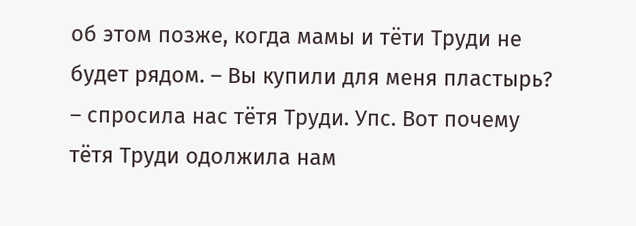об этом позже, когда мамы и тёти Труди не будет рядом. – Вы купили для меня пластырь? – спросила нас тётя Труди. Упс. Вот почему тётя Труди одолжила нам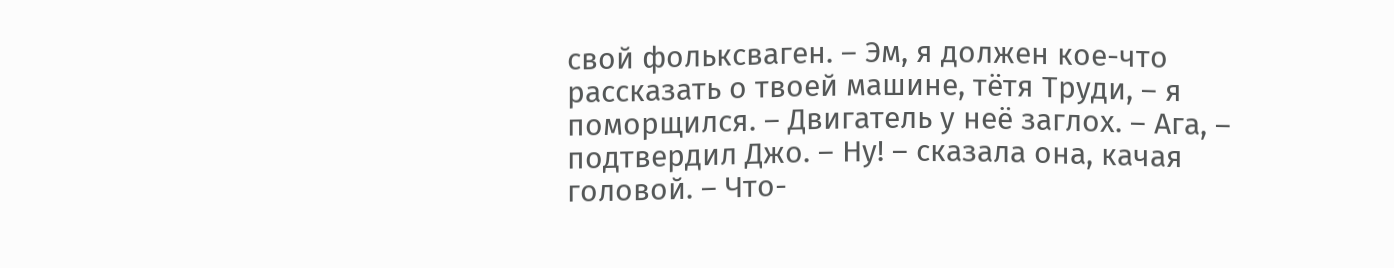свой фольксваген. – Эм, я должен кое-что рассказать о твоей машине, тётя Труди, – я поморщился. – Двигатель у неё заглох. – Ага, – подтвердил Джо. – Ну! – сказала она, качая головой. – Что-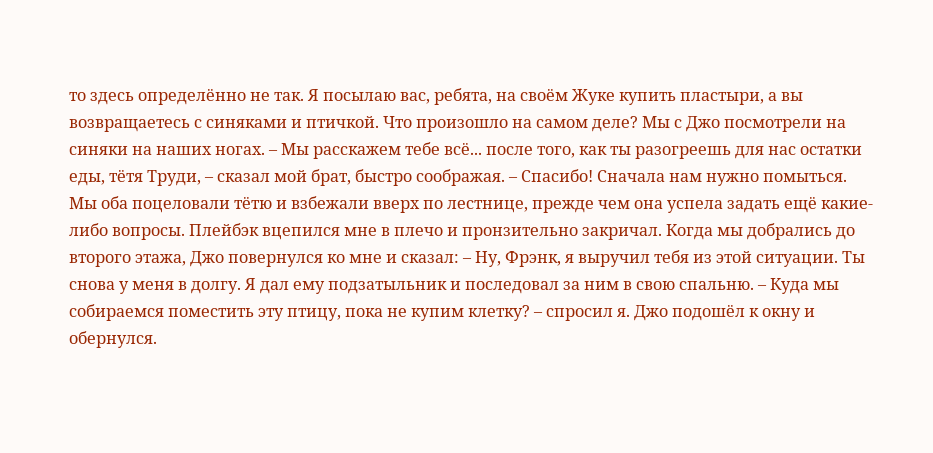то здесь определённо не так. Я посылаю вас, ребята, на своём Жуке купить пластыри, а вы возвращаетесь с синяками и птичкой. Что произошло на самом деле? Мы с Джо посмотрели на синяки на наших ногах. – Мы расскажем тебе всё... после того, как ты разогреешь для нас остатки еды, тётя Труди, – сказал мой брат, быстро соображая. – Спасибо! Сначала нам нужно помыться. Мы оба поцеловали тётю и взбежали вверх по лестнице, прежде чем она успела задать ещё какие-либо вопросы. Плейбэк вцепился мне в плечо и пронзительно закричал. Когда мы добрались до второго этажа, Джо повернулся ко мне и сказал: – Ну, Фрэнк, я выручил тебя из этой ситуации. Ты снова у меня в долгу. Я дал ему подзатыльник и последовал за ним в свою спальню. – Куда мы собираемся поместить эту птицу, пока не купим клетку? – спросил я. Джо подошёл к окну и обернулся.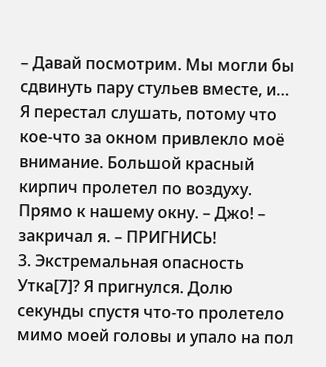– Давай посмотрим. Мы могли бы сдвинуть пару стульев вместе, и… Я перестал слушать, потому что кое-что за окном привлекло моё внимание. Большой красный кирпич пролетел по воздуху. Прямо к нашему окну. – Джо! – закричал я. – ПРИГНИСЬ!
3. Экстремальная опасность
Утка[7]? Я пригнулся. Долю секунды спустя что-то пролетело мимо моей головы и упало на пол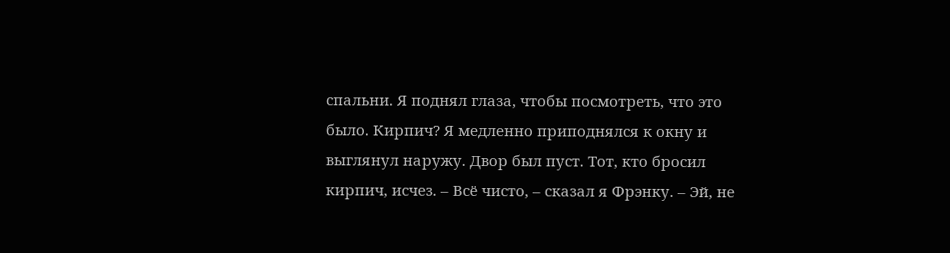спальни. Я поднял глаза, чтобы посмотреть, что это было. Кирпич? Я медленно приподнялся к окну и выглянул наружу. Двор был пуст. Тот, кто бросил кирпич, исчез. – Всё чисто, – сказал я Фрэнку. – Эй, не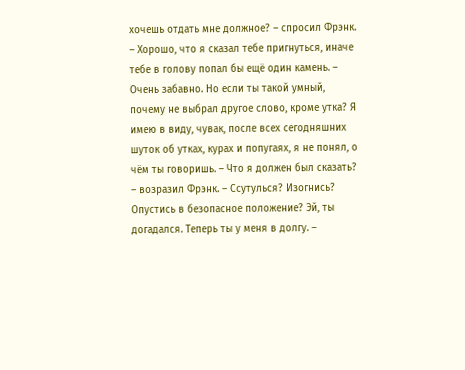хочешь отдать мне должное? – спросил Фрэнк. – Хорошо, что я сказал тебе пригнуться, иначе тебе в голову попал бы ещё один камень. – Очень забавно. Но если ты такой умный, почему не выбрал другое слово, кроме утка? Я имею в виду, чувак, после всех сегодняшних шуток об утках, курах и попугаях, я не понял, о чём ты говоришь. – Что я должен был сказать? – возразил Фрэнк. – Ссутулься? Изогнись? Опустись в безопасное положение? Эй, ты догадался. Теперь ты у меня в долгу. –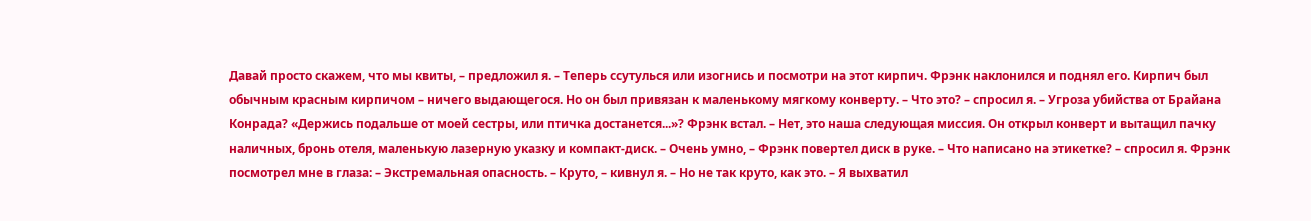Давай просто скажем, что мы квиты, – предложил я. – Теперь ссутулься или изогнись и посмотри на этот кирпич. Фрэнк наклонился и поднял его. Кирпич был обычным красным кирпичом – ничего выдающегося. Но он был привязан к маленькому мягкому конверту. – Что это? – спросил я. – Угроза убийства от Брайана Конрада? «Держись подальше от моей сестры, или птичка достанется...»? Фрэнк встал. – Нет, это наша следующая миссия. Он открыл конверт и вытащил пачку наличных, бронь отеля, маленькую лазерную указку и компакт-диск. – Очень умно, – Фрэнк повертел диск в руке. – Что написано на этикетке? – спросил я. Фрэнк посмотрел мне в глаза: – Экстремальная опасность. – Круто, – кивнул я. – Но не так круто, как это. – Я выхватил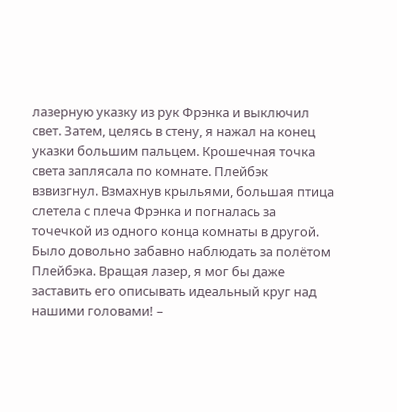лазерную указку из рук Фрэнка и выключил свет. Затем, целясь в стену, я нажал на конец указки большим пальцем. Крошечная точка света заплясала по комнате. Плейбэк взвизгнул. Взмахнув крыльями, большая птица слетела с плеча Фрэнка и погналась за точечкой из одного конца комнаты в другой. Было довольно забавно наблюдать за полётом Плейбэка. Вращая лазер, я мог бы даже заставить его описывать идеальный круг над нашими головами! –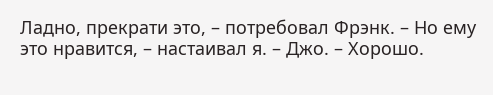Ладно, прекрати это, – потребовал Фрэнк. – Но ему это нравится, – настаивал я. – Джо. – Хорошо.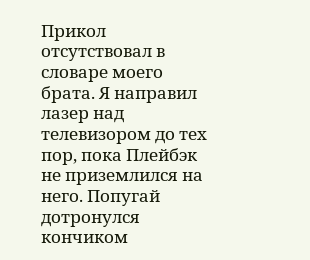Прикол отсутствовал в словаре моего брата. Я направил лазер над телевизором до тех пор, пока Плейбэк не приземлился на него. Попугай дотронулся кончиком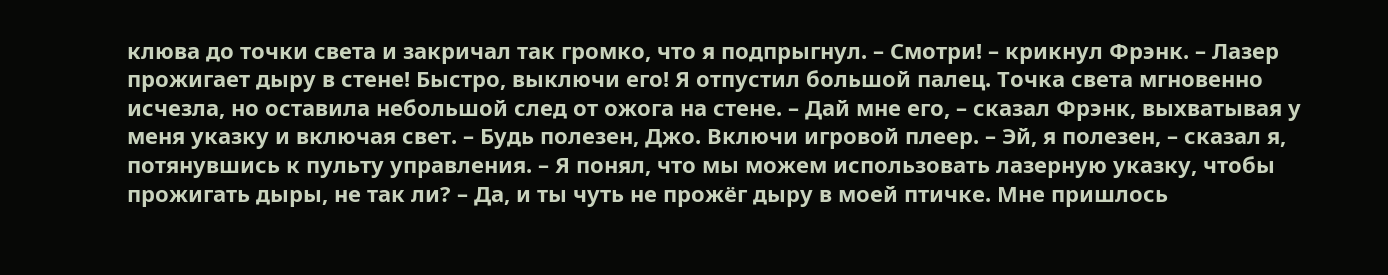клюва до точки света и закричал так громко, что я подпрыгнул. – Смотри! – крикнул Фрэнк. – Лазер прожигает дыру в стене! Быстро, выключи его! Я отпустил большой палец. Точка света мгновенно исчезла, но оставила небольшой след от ожога на стене. – Дай мне его, – сказал Фрэнк, выхватывая у меня указку и включая свет. – Будь полезен, Джо. Включи игровой плеер. – Эй, я полезен, – сказал я, потянувшись к пульту управления. – Я понял, что мы можем использовать лазерную указку, чтобы прожигать дыры, не так ли? – Да, и ты чуть не прожёг дыру в моей птичке. Мне пришлось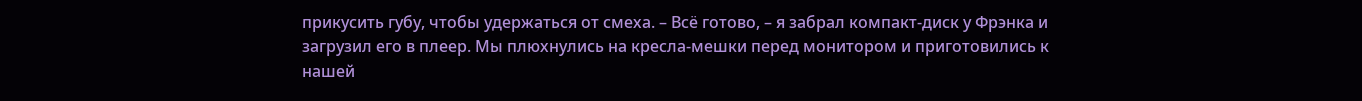прикусить губу, чтобы удержаться от смеха. – Всё готово, – я забрал компакт-диск у Фрэнка и загрузил его в плеер. Мы плюхнулись на кресла-мешки перед монитором и приготовились к нашей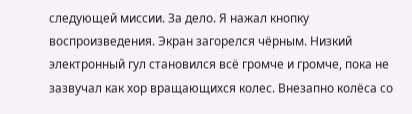следующей миссии. За дело. Я нажал кнопку воспроизведения. Экран загорелся чёрным. Низкий электронный гул становился всё громче и громче, пока не зазвучал как хор вращающихся колес. Внезапно колёса со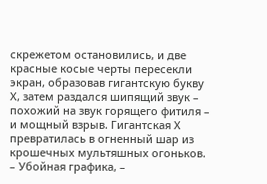скрежетом остановились, и две красные косые черты пересекли экран, образовав гигантскую букву Х, затем раздался шипящий звук – похожий на звук горящего фитиля – и мощный взрыв. Гигантская Х превратилась в огненный шар из крошечных мультяшных огоньков. – Убойная графика, –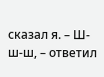сказал я. – Ш-ш-ш, – ответил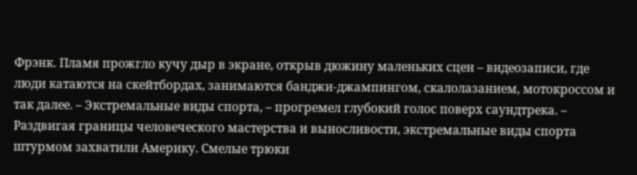Фрэнк. Пламя прожгло кучу дыр в экране, открыв дюжину маленьких сцен – видеозаписи, где люди катаются на скейтбордах, занимаются банджи-джампингом, скалолазанием, мотокроссом и так далее. – Экстремальные виды спорта, – прогремел глубокий голос поверх саундтрека. – Раздвигая границы человеческого мастерства и выносливости, экстремальные виды спорта штурмом захватили Америку. Смелые трюки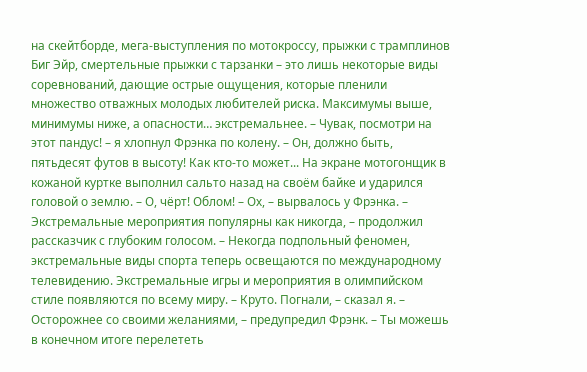на скейтборде, мега-выступления по мотокроссу, прыжки с трамплинов Биг Эйр, смертельные прыжки с тарзанки – это лишь некоторые виды соревнований, дающие острые ощущения, которые пленили множество отважных молодых любителей риска. Максимумы выше, минимумы ниже, а опасности… экстремальнее. – Чувак, посмотри на этот пандус! – я хлопнул Фрэнка по колену. – Он, должно быть, пятьдесят футов в высоту! Как кто-то может... На экране мотогонщик в кожаной куртке выполнил сальто назад на своём байке и ударился головой о землю. – О, чёрт! Облом! – Ох, – вырвалось у Фрэнка. – Экстремальные мероприятия популярны как никогда, – продолжил рассказчик с глубоким голосом. – Некогда подпольный феномен, экстремальные виды спорта теперь освещаются по международному телевидению. Экстремальные игры и мероприятия в олимпийском стиле появляются по всему миру. – Круто. Погнали, – сказал я. – Осторожнее со своими желаниями, – предупредил Фрэнк. – Ты можешь в конечном итоге перелететь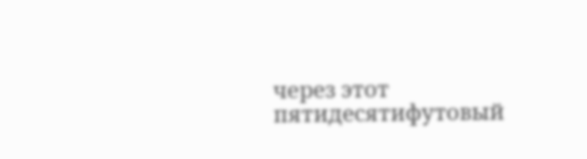через этот пятидесятифутовый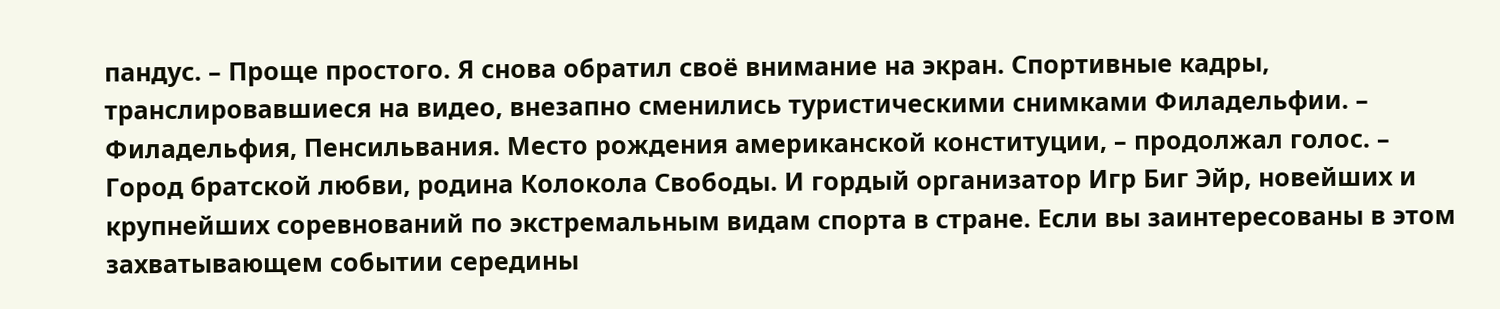пандус. – Проще простого. Я снова обратил своё внимание на экран. Спортивные кадры, транслировавшиеся на видео, внезапно сменились туристическими снимками Филадельфии. – Филадельфия, Пенсильвания. Место рождения американской конституции, – продолжал голос. – Город братской любви, родина Колокола Свободы. И гордый организатор Игр Биг Эйр, новейших и крупнейших соревнований по экстремальным видам спорта в стране. Если вы заинтересованы в этом захватывающем событии середины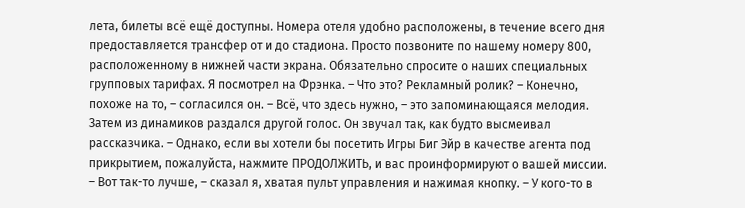лета, билеты всё ещё доступны. Номера отеля удобно расположены, в течение всего дня предоставляется трансфер от и до стадиона. Просто позвоните по нашему номеру 800, расположенному в нижней части экрана. Обязательно спросите о наших специальных групповых тарифах. Я посмотрел на Фрэнка. – Что это? Рекламный ролик? – Конечно, похоже на то, – согласился он. – Всё, что здесь нужно, – это запоминающаяся мелодия. Затем из динамиков раздался другой голос. Он звучал так, как будто высмеивал рассказчика. – Однако, если вы хотели бы посетить Игры Биг Эйр в качестве агента под прикрытием, пожалуйста, нажмите ПРОДОЛЖИТЬ, и вас проинформируют о вашей миссии. – Вот так-то лучше, – сказал я, хватая пульт управления и нажимая кнопку. – У кого-то в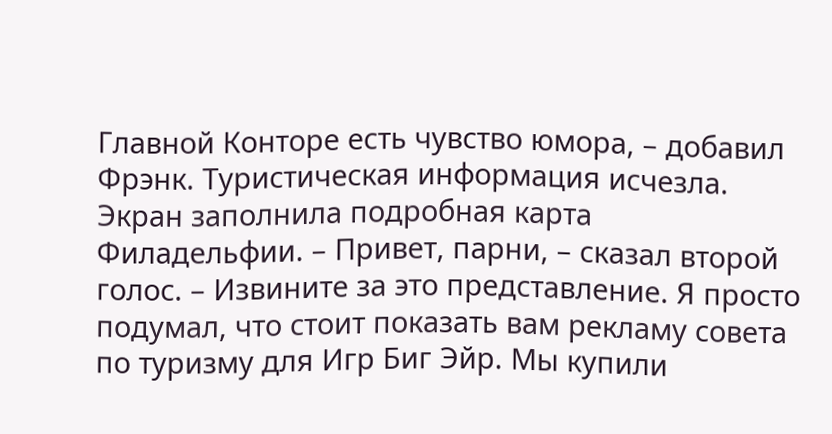Главной Конторе есть чувство юмора, – добавил Фрэнк. Туристическая информация исчезла. Экран заполнила подробная карта Филадельфии. – Привет, парни, – сказал второй голос. – Извините за это представление. Я просто подумал, что стоит показать вам рекламу совета по туризму для Игр Биг Эйр. Мы купили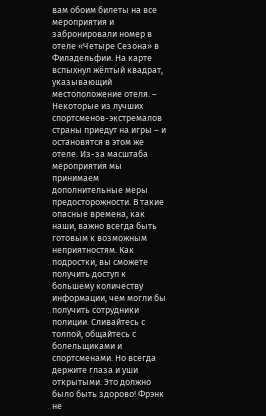вам обоим билеты на все мероприятия и забронировали номер в отеле «Четыре Сезона» в Филадельфии. На карте вспыхнул жёлтый квадрат, указывающий местоположение отеля. – Некоторые из лучших спортсменов-экстремалов страны приедут на игры – и остановятся в этом же отеле. Из-за масштаба мероприятия мы принимаем дополнительные меры предосторожности. В такие опасные времена, как наши, важно всегда быть готовым к возможным неприятностям. Как подростки, вы сможете получить доступ к большему количеству информации, чем могли бы получить сотрудники полиции. Сливайтесь с толпой, общайтесь с болельщиками и спортсменами. Но всегда держите глаза и уши открытыми. Это должно было быть здорово! Фрэнк не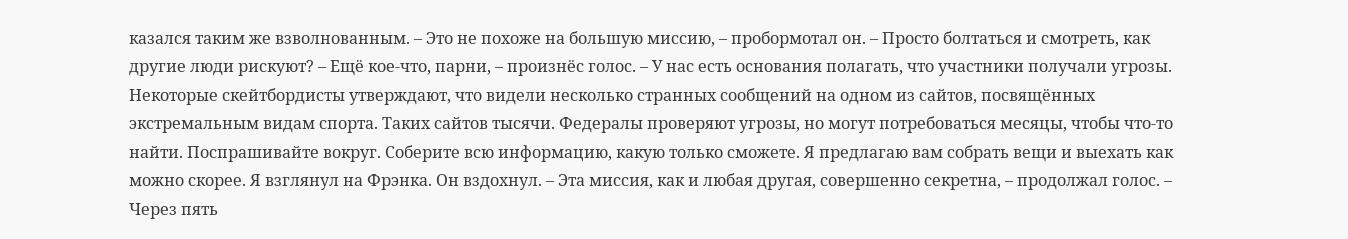казался таким же взволнованным. – Это не похоже на большую миссию, – пробормотал он. – Просто болтаться и смотреть, как другие люди рискуют? – Ещё кое-что, парни, – произнёс голос. – У нас есть основания полагать, что участники получали угрозы. Некоторые скейтбордисты утверждают, что видели несколько странных сообщений на одном из сайтов, посвящённых экстремальным видам спорта. Таких сайтов тысячи. Федералы проверяют угрозы, но могут потребоваться месяцы, чтобы что-то найти. Поспрашивайте вокруг. Соберите всю информацию, какую только сможете. Я предлагаю вам собрать вещи и выехать как можно скорее. Я взглянул на Фрэнка. Он вздохнул. – Эта миссия, как и любая другая, совершенно секретна, – продолжал голос. – Через пять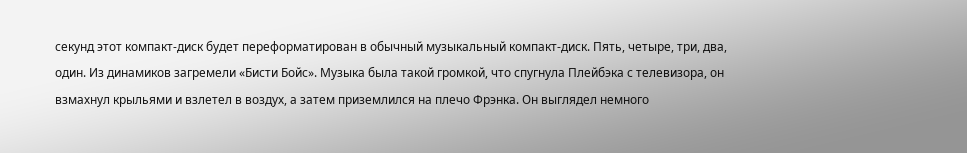секунд этот компакт-диск будет переформатирован в обычный музыкальный компакт-диск. Пять, четыре, три, два, один. Из динамиков загремели «Бисти Бойс». Музыка была такой громкой, что спугнула Плейбэка с телевизора, он взмахнул крыльями и взлетел в воздух, а затем приземлился на плечо Фрэнка. Он выглядел немного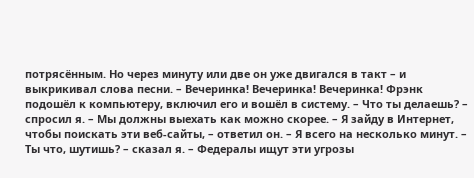потрясённым. Но через минуту или две он уже двигался в такт – и выкрикивал слова песни. – Вечеринка! Вечеринка! Вечеринка! Фрэнк подошёл к компьютеру, включил его и вошёл в систему. – Что ты делаешь? – спросил я. – Мы должны выехать как можно скорее. – Я зайду в Интернет, чтобы поискать эти веб-сайты, – ответил он. – Я всего на несколько минут. – Ты что, шутишь? – сказал я. – Федералы ищут эти угрозы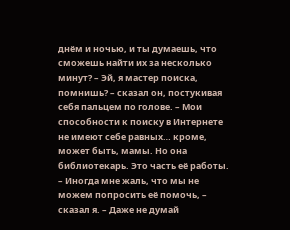днём и ночью, и ты думаешь, что сможешь найти их за несколько минут? – Эй, я мастер поиска, помнишь? – сказал он, постукивая себя пальцем по голове. – Мои способности к поиску в Интернете не имеют себе равных… кроме, может быть, мамы. Но она библиотекарь. Это часть её работы. – Иногда мне жаль, что мы не можем попросить её помочь, – сказал я. – Даже не думай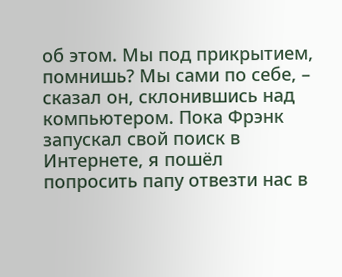об этом. Мы под прикрытием, помнишь? Мы сами по себе, – сказал он, склонившись над компьютером. Пока Фрэнк запускал свой поиск в Интернете, я пошёл попросить папу отвезти нас в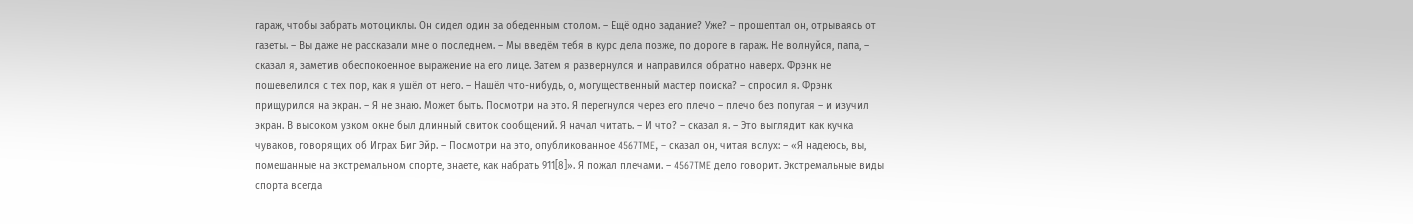гараж, чтобы забрать мотоциклы. Он сидел один за обеденным столом. – Ещё одно задание? Уже? – прошептал он, отрываясь от газеты. – Вы даже не рассказали мне о последнем. – Мы введём тебя в курс дела позже, по дороге в гараж. Не волнуйся, папа, – сказал я, заметив обеспокоенное выражение на его лице. Затем я развернулся и направился обратно наверх. Фрэнк не пошевелился с тех пор, как я ушёл от него. – Нашёл что-нибудь, о, могущественный мастер поиска? – спросил я. Фрэнк прищурился на экран. – Я не знаю. Может быть. Посмотри на это. Я перегнулся через его плечо – плечо без попугая – и изучил экран. В высоком узком окне был длинный свиток сообщений. Я начал читать. – И что? – сказал я. – Это выглядит как кучка чуваков, говорящих об Играх Биг Эйр. – Посмотри на это, опубликованное 4567TME, – сказал он, читая вслух: – «Я надеюсь, вы, помешанные на экстремальном спорте, знаете, как набрать 911[8]». Я пожал плечами. – 4567TME дело говорит. Экстремальные виды спорта всегда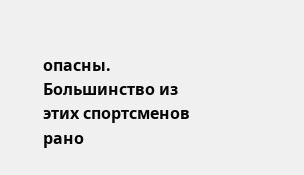опасны. Большинство из этих спортсменов рано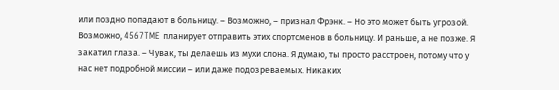или поздно попадают в больницу. – Возможно, – признал Фрэнк. – Но это может быть угрозой. Возможно, 4567TME планирует отправить этих спортсменов в больницу. И раньше, а не позже. Я закатил глаза. – Чувак, ты делаешь из мухи слона. Я думаю, ты просто расстроен, потому что у нас нет подробной миссии – или даже подозреваемых. Никаких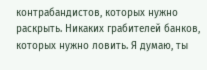контрабандистов, которых нужно раскрыть. Никаких грабителей банков, которых нужно ловить. Я думаю, ты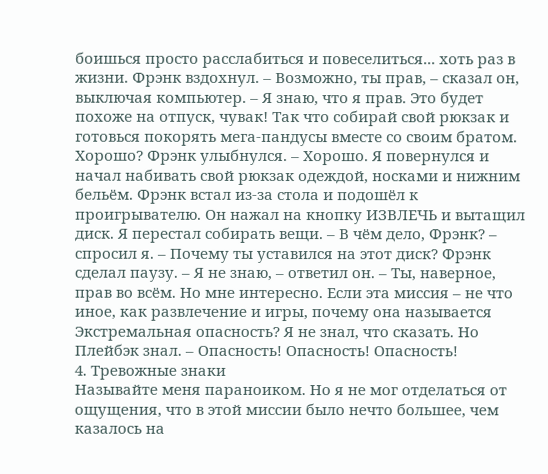боишься просто расслабиться и повеселиться... хоть раз в жизни. Фрэнк вздохнул. – Возможно, ты прав, – сказал он, выключая компьютер. – Я знаю, что я прав. Это будет похоже на отпуск, чувак! Так что собирай свой рюкзак и готовься покорять мега-пандусы вместе со своим братом. Хорошо? Фрэнк улыбнулся. – Хорошо. Я повернулся и начал набивать свой рюкзак одеждой, носками и нижним бельём. Фрэнк встал из-за стола и подошёл к проигрывателю. Он нажал на кнопку ИЗВЛЕЧЬ и вытащил диск. Я перестал собирать вещи. – В чём дело, Фрэнк? – спросил я. – Почему ты уставился на этот диск? Фрэнк сделал паузу. – Я не знаю, – ответил он. – Ты, наверное, прав во всём. Но мне интересно. Если эта миссия – не что иное, как развлечение и игры, почему она называется Экстремальная опасность? Я не знал, что сказать. Но Плейбэк знал. – Опасность! Опасность! Опасность!
4. Тревожные знаки
Называйте меня параноиком. Но я не мог отделаться от ощущения, что в этой миссии было нечто большее, чем казалось на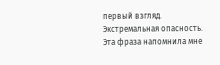первый взгляд. Экстремальная опасность. Эта фраза напомнила мне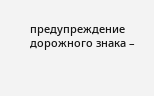предупреждение дорожного знака –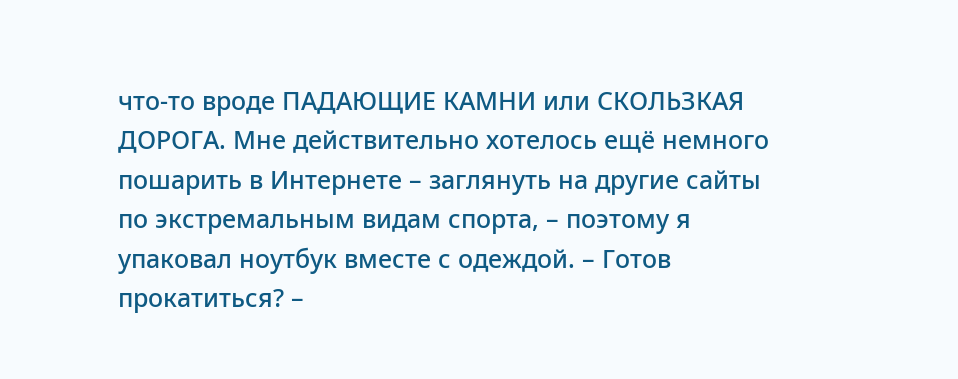что-то вроде ПАДАЮЩИЕ КАМНИ или СКОЛЬЗКАЯ ДОРОГА. Мне действительно хотелось ещё немного пошарить в Интернете – заглянуть на другие сайты по экстремальным видам спорта, – поэтому я упаковал ноутбук вместе с одеждой. – Готов прокатиться? –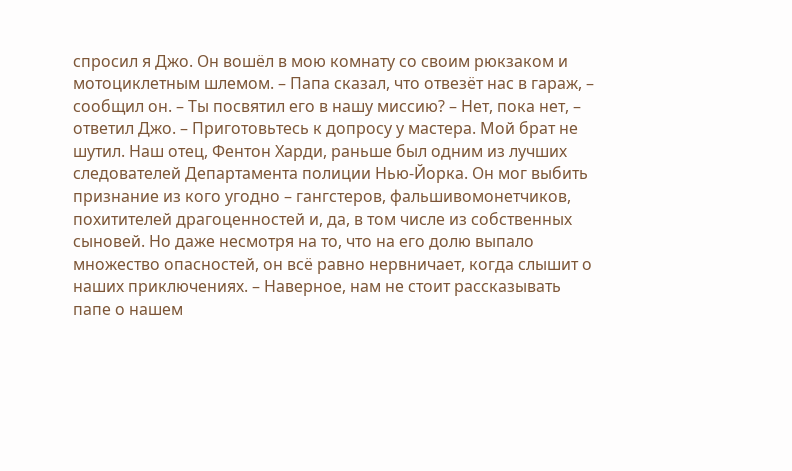спросил я Джо. Он вошёл в мою комнату со своим рюкзаком и мотоциклетным шлемом. – Папа сказал, что отвезёт нас в гараж, – сообщил он. – Ты посвятил его в нашу миссию? – Нет, пока нет, – ответил Джо. – Приготовьтесь к допросу у мастера. Мой брат не шутил. Наш отец, Фентон Харди, раньше был одним из лучших следователей Департамента полиции Нью-Йорка. Он мог выбить признание из кого угодно – гангстеров, фальшивомонетчиков, похитителей драгоценностей и, да, в том числе из собственных сыновей. Но даже несмотря на то, что на его долю выпало множество опасностей, он всё равно нервничает, когда слышит о наших приключениях. – Наверное, нам не стоит рассказывать папе о нашем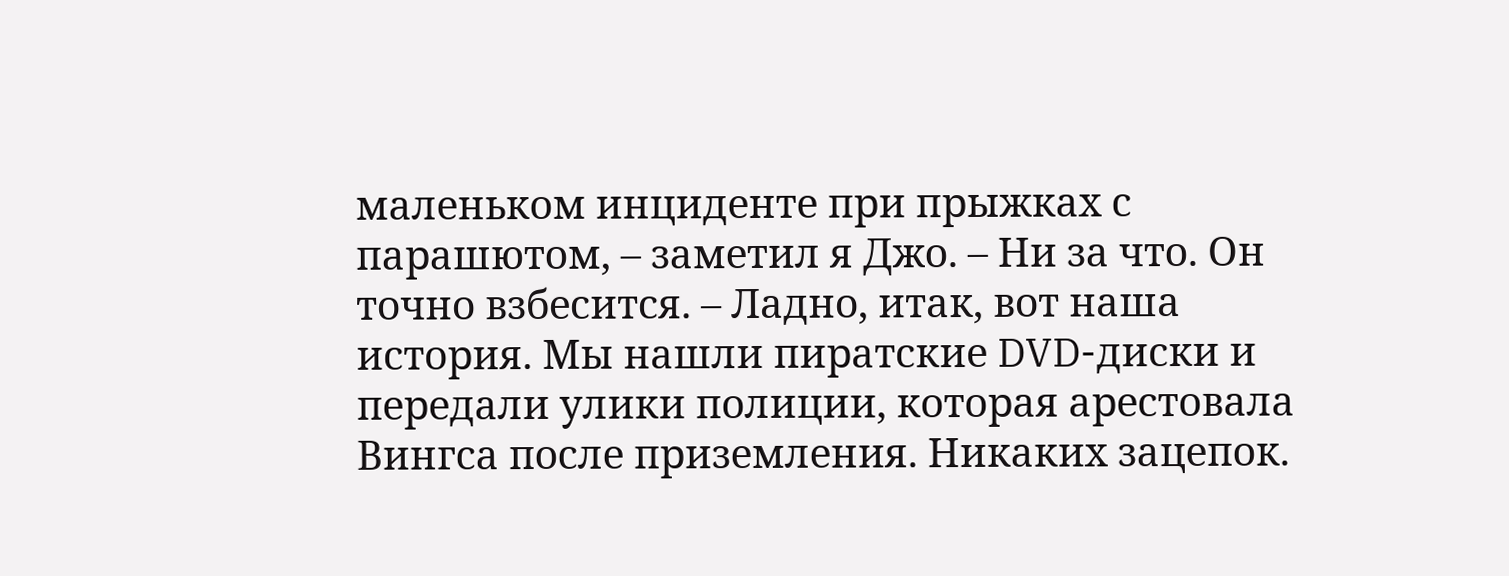маленьком инциденте при прыжках с парашютом, – заметил я Джо. – Ни за что. Он точно взбесится. – Ладно, итак, вот наша история. Мы нашли пиратские DVD-диски и передали улики полиции, которая арестовала Вингса после приземления. Никаких зацепок.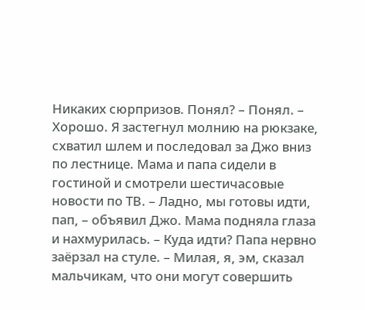Никаких сюрпризов. Понял? – Понял. – Хорошо. Я застегнул молнию на рюкзаке, схватил шлем и последовал за Джо вниз по лестнице. Мама и папа сидели в гостиной и смотрели шестичасовые новости по ТВ. – Ладно, мы готовы идти, пап, – объявил Джо. Мама подняла глаза и нахмурилась. – Куда идти? Папа нервно заёрзал на стуле. – Милая, я, эм, сказал мальчикам, что они могут совершить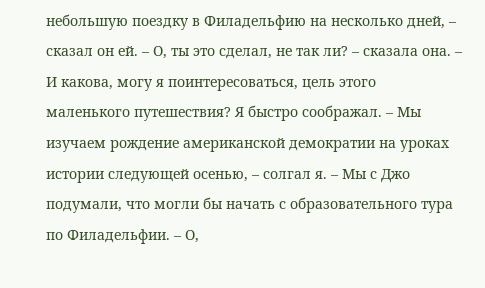небольшую поездку в Филадельфию на несколько дней, – сказал он ей. – О, ты это сделал, не так ли? – сказала она. – И какова, могу я поинтересоваться, цель этого маленького путешествия? Я быстро соображал. – Мы изучаем рождение американской демократии на уроках истории следующей осенью, – солгал я. – Мы с Джо подумали, что могли бы начать с образовательного тура по Филадельфии. – О,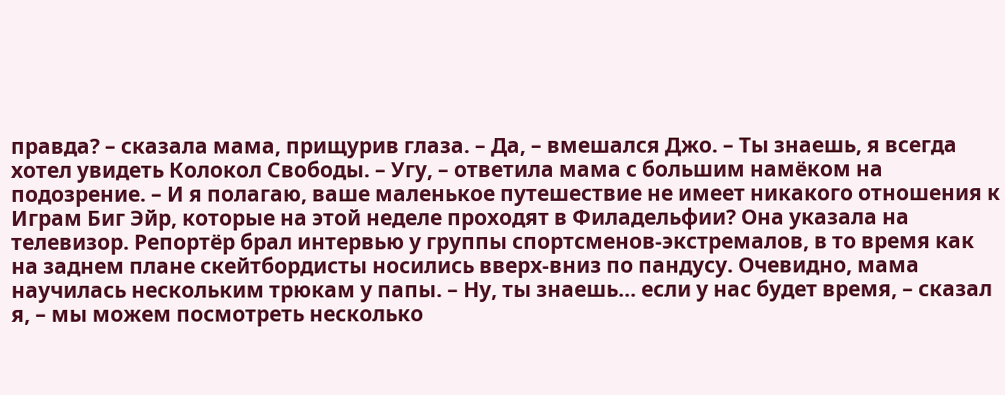правда? – сказала мама, прищурив глаза. – Да, – вмешался Джо. – Ты знаешь, я всегда хотел увидеть Колокол Свободы. – Угу, – ответила мама с большим намёком на подозрение. – И я полагаю, ваше маленькое путешествие не имеет никакого отношения к Играм Биг Эйр, которые на этой неделе проходят в Филадельфии? Она указала на телевизор. Репортёр брал интервью у группы спортсменов-экстремалов, в то время как на заднем плане скейтбордисты носились вверх-вниз по пандусу. Очевидно, мама научилась нескольким трюкам у папы. – Ну, ты знаешь… если у нас будет время, – сказал я, – мы можем посмотреть несколько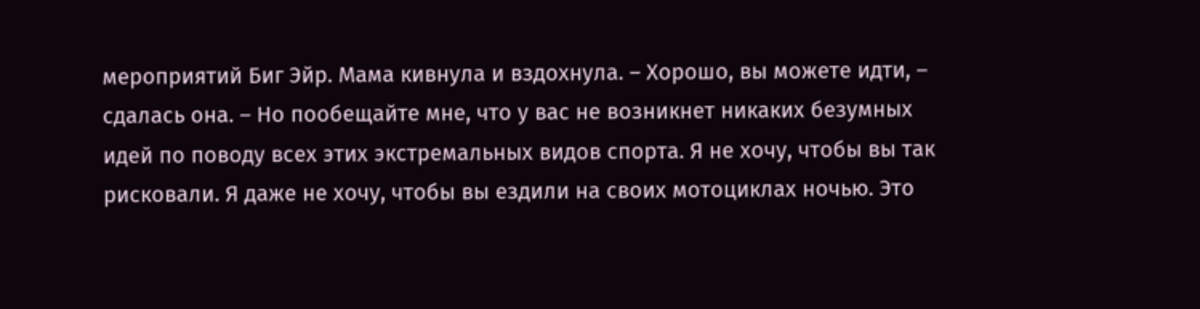мероприятий Биг Эйр. Мама кивнула и вздохнула. – Хорошо, вы можете идти, – сдалась она. – Но пообещайте мне, что у вас не возникнет никаких безумных идей по поводу всех этих экстремальных видов спорта. Я не хочу, чтобы вы так рисковали. Я даже не хочу, чтобы вы ездили на своих мотоциклах ночью. Это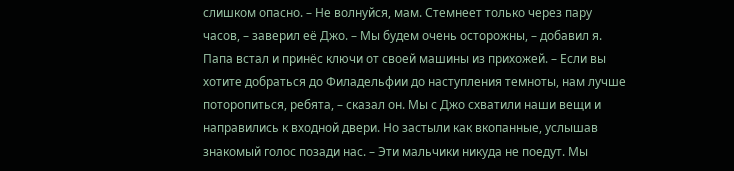слишком опасно. – Не волнуйся, мам. Стемнеет только через пару часов, – заверил её Джо. – Мы будем очень осторожны, – добавил я. Папа встал и принёс ключи от своей машины из прихожей. – Если вы хотите добраться до Филадельфии до наступления темноты, нам лучше поторопиться, ребята, – сказал он. Мы с Джо схватили наши вещи и направились к входной двери. Но застыли как вкопанные, услышав знакомый голос позади нас. – Эти мальчики никуда не поедут. Мы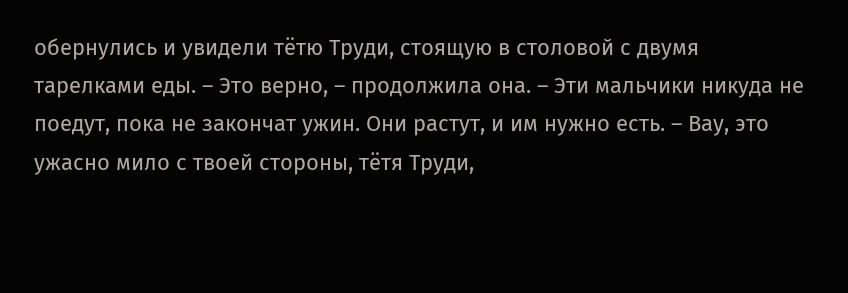обернулись и увидели тётю Труди, стоящую в столовой с двумя тарелками еды. – Это верно, – продолжила она. – Эти мальчики никуда не поедут, пока не закончат ужин. Они растут, и им нужно есть. – Вау, это ужасно мило с твоей стороны, тётя Труди,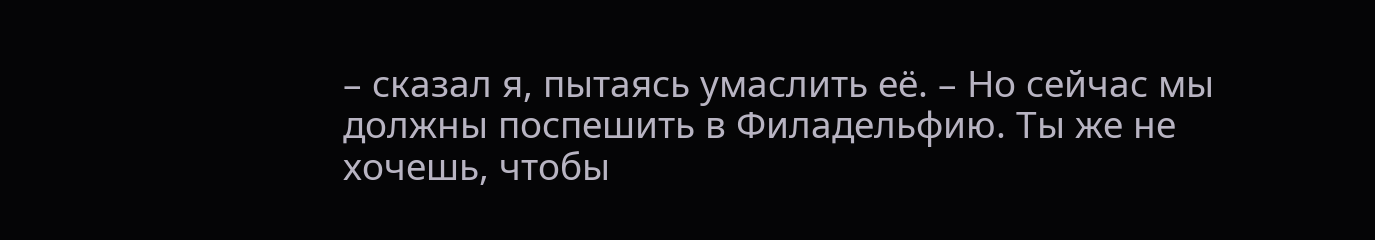– сказал я, пытаясь умаслить её. – Но сейчас мы должны поспешить в Филадельфию. Ты же не хочешь, чтобы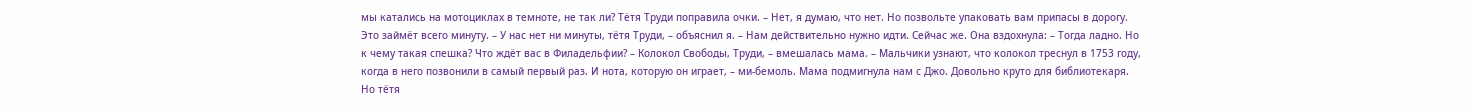мы катались на мотоциклах в темноте, не так ли? Тётя Труди поправила очки. – Нет, я думаю, что нет. Но позвольте упаковать вам припасы в дорогу. Это займёт всего минуту. – У нас нет ни минуты, тётя Труди, – объяснил я. – Нам действительно нужно идти. Сейчас же. Она вздохнула: – Тогда ладно. Но к чему такая спешка? Что ждёт вас в Филадельфии? – Колокол Свободы, Труди, – вмешалась мама. – Мальчики узнают, что колокол треснул в 1753 году, когда в него позвонили в самый первый раз. И нота, которую он играет, – ми-бемоль. Мама подмигнула нам с Джо. Довольно круто для библиотекаря. Но тётя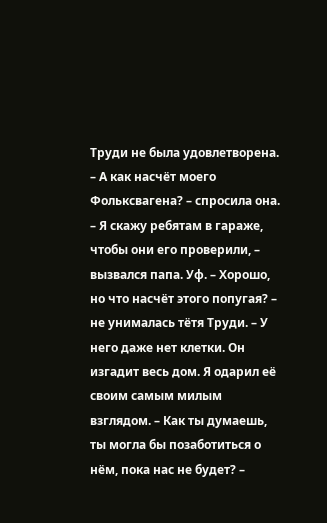Труди не была удовлетворена. – А как насчёт моего Фольксвагена? – спросила она. – Я скажу ребятам в гараже, чтобы они его проверили, – вызвался папа. Уф. – Хорошо, но что насчёт этого попугая? – не унималась тётя Труди. – У него даже нет клетки. Он изгадит весь дом. Я одарил её своим самым милым взглядом. – Как ты думаешь, ты могла бы позаботиться о нём, пока нас не будет? –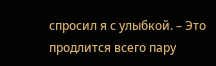спросил я с улыбкой. – Это продлится всего пару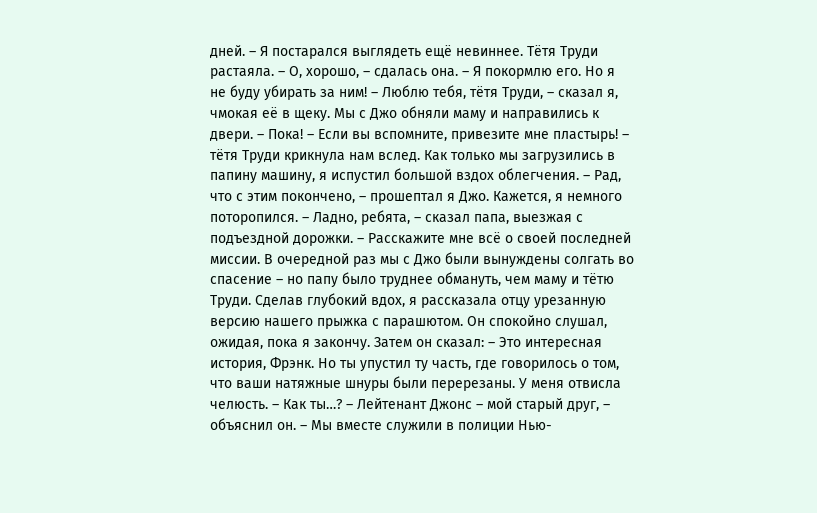дней. – Я постарался выглядеть ещё невиннее. Тётя Труди растаяла. – О, хорошо, – сдалась она. – Я покормлю его. Но я не буду убирать за ним! – Люблю тебя, тётя Труди, – сказал я, чмокая её в щеку. Мы с Джо обняли маму и направились к двери. – Пока! – Если вы вспомните, привезите мне пластырь! – тётя Труди крикнула нам вслед. Как только мы загрузились в папину машину, я испустил большой вздох облегчения. – Рад, что с этим покончено, – прошептал я Джо. Кажется, я немного поторопился. – Ладно, ребята, – сказал папа, выезжая с подъездной дорожки. – Расскажите мне всё о своей последней миссии. В очередной раз мы с Джо были вынуждены солгать во спасение – но папу было труднее обмануть, чем маму и тётю Труди. Сделав глубокий вдох, я рассказала отцу урезанную версию нашего прыжка с парашютом. Он спокойно слушал, ожидая, пока я закончу. Затем он сказал: – Это интересная история, Фрэнк. Но ты упустил ту часть, где говорилось о том, что ваши натяжные шнуры были перерезаны. У меня отвисла челюсть. – Как ты…? – Лейтенант Джонс – мой старый друг, – объяснил он. – Мы вместе служили в полиции Нью-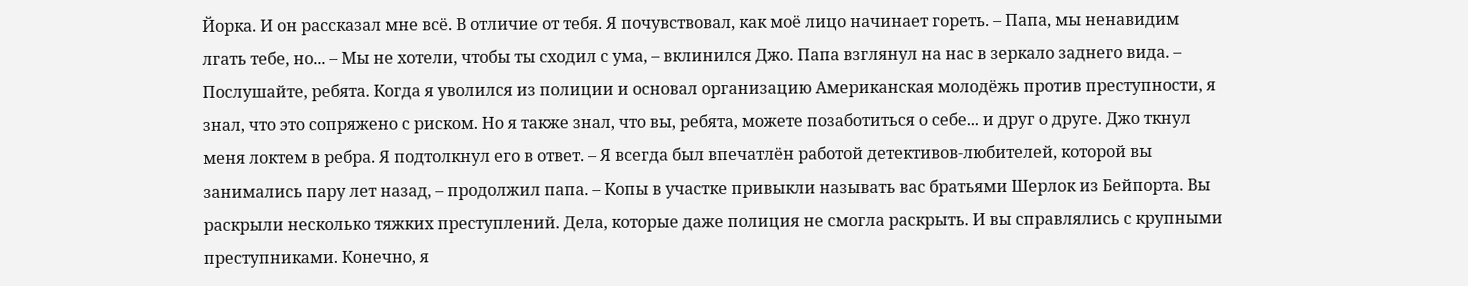Йорка. И он рассказал мне всё. В отличие от тебя. Я почувствовал, как моё лицо начинает гореть. – Папа, мы ненавидим лгать тебе, но... – Мы не хотели, чтобы ты сходил с ума, – вклинился Джо. Папа взглянул на нас в зеркало заднего вида. – Послушайте, ребята. Когда я уволился из полиции и основал организацию Американская молодёжь против преступности, я знал, что это сопряжено с риском. Но я также знал, что вы, ребята, можете позаботиться о себе... и друг о друге. Джо ткнул меня локтем в ребра. Я подтолкнул его в ответ. – Я всегда был впечатлён работой детективов-любителей, которой вы занимались пару лет назад, – продолжил папа. – Копы в участке привыкли называть вас братьями Шерлок из Бейпорта. Вы раскрыли несколько тяжких преступлений. Дела, которые даже полиция не смогла раскрыть. И вы справлялись с крупными преступниками. Конечно, я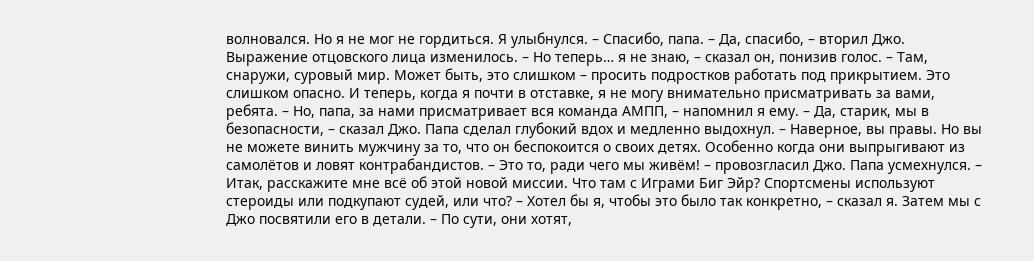волновался. Но я не мог не гордиться. Я улыбнулся. – Спасибо, папа. – Да, спасибо, – вторил Джо. Выражение отцовского лица изменилось. – Но теперь… я не знаю, – сказал он, понизив голос. – Там, снаружи, суровый мир. Может быть, это слишком – просить подростков работать под прикрытием. Это слишком опасно. И теперь, когда я почти в отставке, я не могу внимательно присматривать за вами, ребята. – Но, папа, за нами присматривает вся команда АМПП, – напомнил я ему. – Да, старик, мы в безопасности, – сказал Джо. Папа сделал глубокий вдох и медленно выдохнул. – Наверное, вы правы. Но вы не можете винить мужчину за то, что он беспокоится о своих детях. Особенно когда они выпрыгивают из самолётов и ловят контрабандистов. – Это то, ради чего мы живём! – провозгласил Джо. Папа усмехнулся. – Итак, расскажите мне всё об этой новой миссии. Что там с Играми Биг Эйр? Спортсмены используют стероиды или подкупают судей, или что? – Хотел бы я, чтобы это было так конкретно, – сказал я. Затем мы с Джо посвятили его в детали. – По сути, они хотят,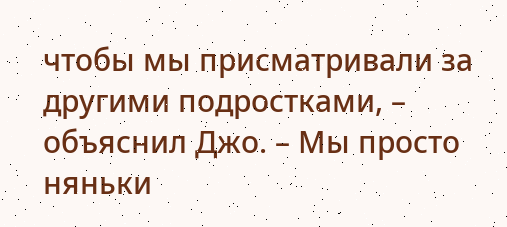чтобы мы присматривали за другими подростками, – объяснил Джо. – Мы просто няньки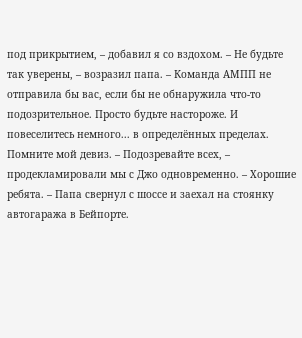под прикрытием, – добавил я со вздохом. – Не будьте так уверены, – возразил папа. – Команда АМПП не отправила бы вас, если бы не обнаружила что-то подозрительное. Просто будьте настороже. И повеселитесь немного... в определённых пределах. Помните мой девиз. – Подозревайте всех, – продекламировали мы с Джо одновременно. – Хорошие ребята. – Папа свернул с шоссе и заехал на стоянку автогаража в Бейпорте.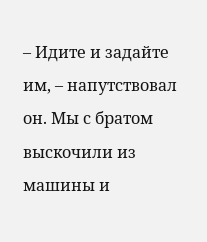– Идите и задайте им, – напутствовал он. Мы с братом выскочили из машины и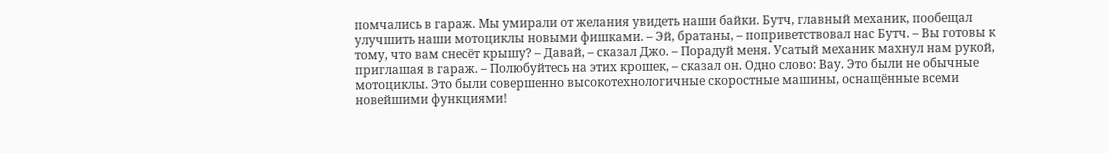помчались в гараж. Мы умирали от желания увидеть наши байки. Бутч, главный механик, пообещал улучшить наши мотоциклы новыми фишками. – Эй, братаны, – поприветствовал нас Бутч. – Вы готовы к тому, что вам снесёт крышу? – Давай, – сказал Джо. – Порадуй меня. Усатый механик махнул нам рукой, приглашая в гараж. – Полюбуйтесь на этих крошек, – сказал он. Одно слово: Вау. Это были не обычные мотоциклы. Это были совершенно высокотехнологичные скоростные машины, оснащённые всеми новейшими функциями!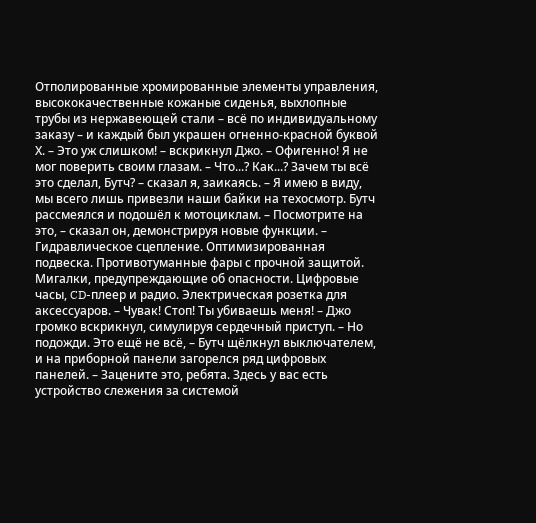Отполированные хромированные элементы управления, высококачественные кожаные сиденья, выхлопные трубы из нержавеющей стали – всё по индивидуальному заказу – и каждый был украшен огненно-красной буквой Х. – Это уж слишком! – вскрикнул Джо. – Офигенно! Я не мог поверить своим глазам. – Что...? Как...? Зачем ты всё это сделал, Бутч? – сказал я, заикаясь. – Я имею в виду, мы всего лишь привезли наши байки на техосмотр. Бутч рассмеялся и подошёл к мотоциклам. – Посмотрите на это, – сказал он, демонстрируя новые функции. – Гидравлическое сцепление. Оптимизированная подвеска. Противотуманные фары с прочной защитой. Мигалки, предупреждающие об опасности. Цифровые часы, CD-плеер и радио. Электрическая розетка для аксессуаров. – Чувак! Стоп! Ты убиваешь меня! – Джо громко вскрикнул, симулируя сердечный приступ. – Но подожди. Это ещё не всё, – Бутч щёлкнул выключателем, и на приборной панели загорелся ряд цифровых панелей. – Зацените это, ребята. Здесь у вас есть устройство слежения за системой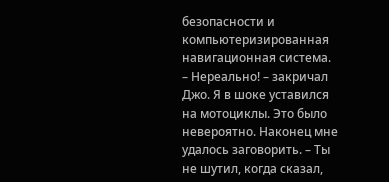безопасности и компьютеризированная навигационная система. – Нереально! – закричал Джо. Я в шоке уставился на мотоциклы. Это было невероятно. Наконец мне удалось заговорить. – Ты не шутил, когда сказал,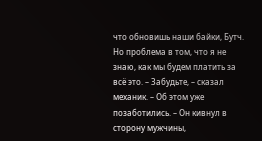что обновишь наши байки, Бутч. Но проблема в том, что я не знаю, как мы будем платить за всё это. – Забудьте, – сказал механик. – Об этом уже позаботились. – Он кивнул в сторону мужчины,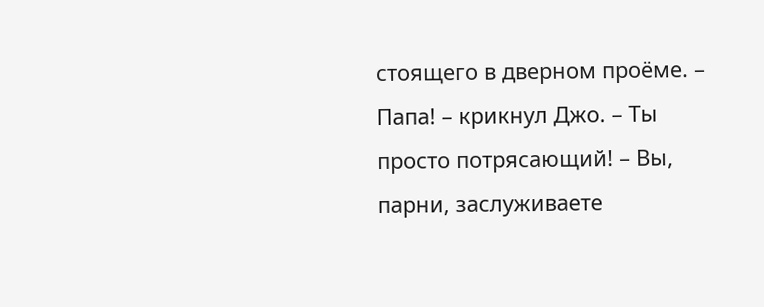стоящего в дверном проёме. – Папа! – крикнул Джо. – Ты просто потрясающий! – Вы, парни, заслуживаете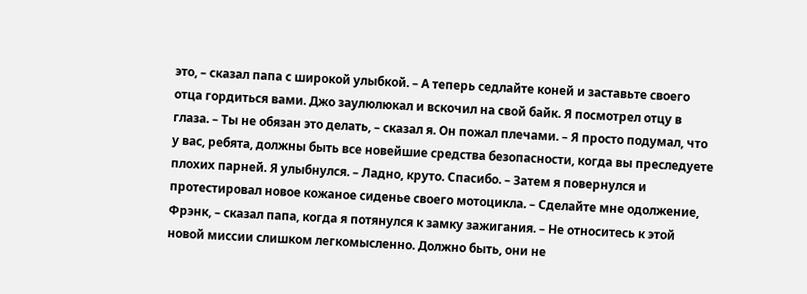это, – сказал папа с широкой улыбкой. – А теперь седлайте коней и заставьте своего отца гордиться вами. Джо заулюлюкал и вскочил на свой байк. Я посмотрел отцу в глаза. – Ты не обязан это делать, – сказал я. Он пожал плечами. – Я просто подумал, что у вас, ребята, должны быть все новейшие средства безопасности, когда вы преследуете плохих парней. Я улыбнулся. – Ладно, круто. Спасибо. – Затем я повернулся и протестировал новое кожаное сиденье своего мотоцикла. – Сделайте мне одолжение, Фрэнк, – сказал папа, когда я потянулся к замку зажигания. – Не относитесь к этой новой миссии слишком легкомысленно. Должно быть, они не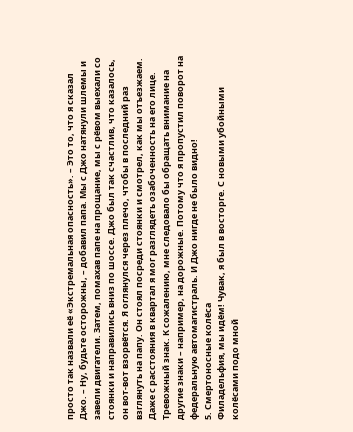просто так назвали её «Экстремальная опасность». – Это то, что я сказал Джо. – Ну, будьте осторожны, – добавил папа. Мы с Джо натянули шлемы и завели двигатели. Затем, помахав папе на прощание, мы с рёвом выехали со стоянки и направились вниз по шоссе. Джо был так счастлив, что казалось, он вот-вот взорвётся. Я оглянулся через плечо, чтобы в последний раз взглянуть на папу. Он стоял посреди стоянки и смотрел, как мы отъезжаем. Даже с расстояния в квартал я мог разглядеть озабоченность на его лице. Тревожный знак. К сожалению, мне следовало бы обращать внимание на другие знаки – например, на дорожные. Потому что я пропустил поворот на федеральную автомагистраль. И Джо нигде не было видно!
5. Смертоносные колёса
Филадельфия, мы идём! Чувак, я был в восторге. С новыми убойными колёсами подо мной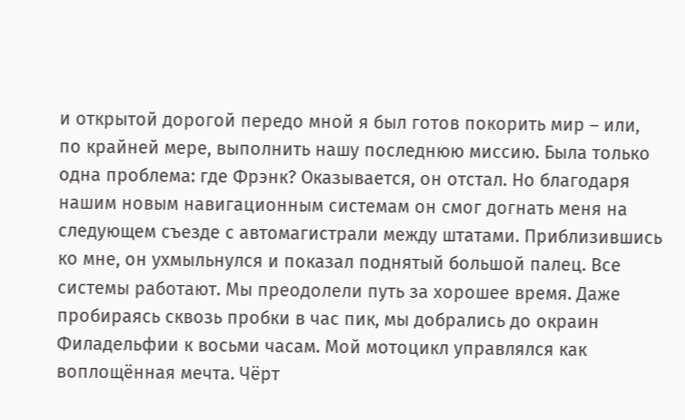и открытой дорогой передо мной я был готов покорить мир – или, по крайней мере, выполнить нашу последнюю миссию. Была только одна проблема: где Фрэнк? Оказывается, он отстал. Но благодаря нашим новым навигационным системам он смог догнать меня на следующем съезде с автомагистрали между штатами. Приблизившись ко мне, он ухмыльнулся и показал поднятый большой палец. Все системы работают. Мы преодолели путь за хорошее время. Даже пробираясь сквозь пробки в час пик, мы добрались до окраин Филадельфии к восьми часам. Мой мотоцикл управлялся как воплощённая мечта. Чёрт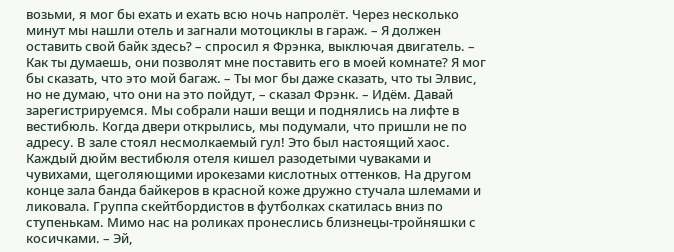возьми, я мог бы ехать и ехать всю ночь напролёт. Через несколько минут мы нашли отель и загнали мотоциклы в гараж. – Я должен оставить свой байк здесь? – спросил я Фрэнка, выключая двигатель. – Как ты думаешь, они позволят мне поставить его в моей комнате? Я мог бы сказать, что это мой багаж. – Ты мог бы даже сказать, что ты Элвис, но не думаю, что они на это пойдут, – сказал Фрэнк. – Идём. Давай зарегистрируемся. Мы собрали наши вещи и поднялись на лифте в вестибюль. Когда двери открылись, мы подумали, что пришли не по адресу. В зале стоял несмолкаемый гул! Это был настоящий хаос. Каждый дюйм вестибюля отеля кишел разодетыми чуваками и чувихами, щеголяющими ирокезами кислотных оттенков. На другом конце зала банда байкеров в красной коже дружно стучала шлемами и ликовала. Группа скейтбордистов в футболках скатилась вниз по ступенькам. Мимо нас на роликах пронеслись близнецы-тройняшки с косичками. – Эй,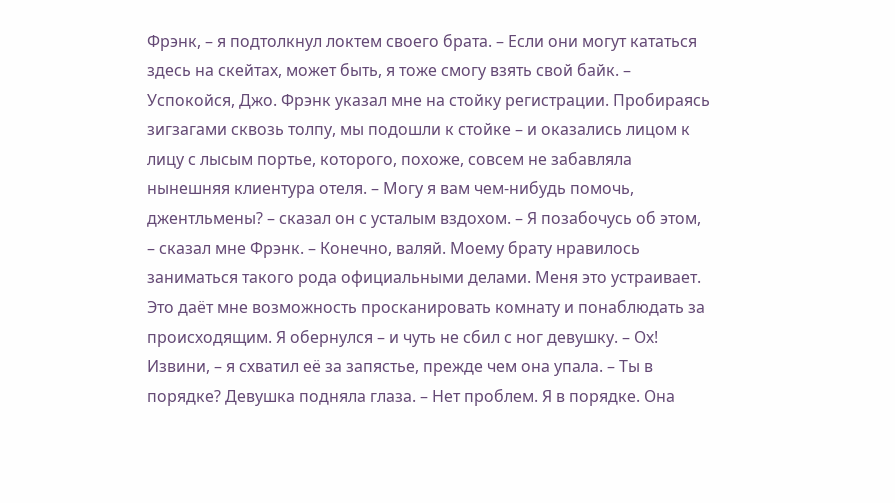Фрэнк, – я подтолкнул локтем своего брата. – Если они могут кататься здесь на скейтах, может быть, я тоже смогу взять свой байк. – Успокойся, Джо. Фрэнк указал мне на стойку регистрации. Пробираясь зигзагами сквозь толпу, мы подошли к стойке – и оказались лицом к лицу с лысым портье, которого, похоже, совсем не забавляла нынешняя клиентура отеля. – Могу я вам чем-нибудь помочь, джентльмены? – сказал он с усталым вздохом. – Я позабочусь об этом, – сказал мне Фрэнк. – Конечно, валяй. Моему брату нравилось заниматься такого рода официальными делами. Меня это устраивает. Это даёт мне возможность просканировать комнату и понаблюдать за происходящим. Я обернулся – и чуть не сбил с ног девушку. – Ох! Извини, – я схватил её за запястье, прежде чем она упала. – Ты в порядке? Девушка подняла глаза. – Нет проблем. Я в порядке. Она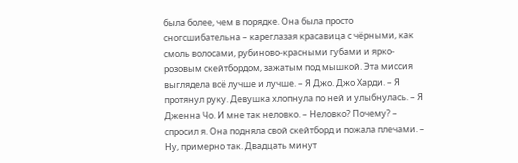была более, чем в порядке. Она была просто сногсшибательна – кареглазая красавица с чёрными, как смоль волосами, рубиново-красными губами и ярко-розовым скейтбордом, зажатым под мышкой. Эта миссия выглядела всё лучше и лучше. – Я Джо. Джо Харди. – Я протянул руку. Девушка хлопнула по ней и улыбнулась. – Я Дженна Чо. И мне так неловко. – Неловко? Почему? – спросил я. Она подняла свой скейтборд и пожала плечами. – Ну, примерно так. Двадцать минут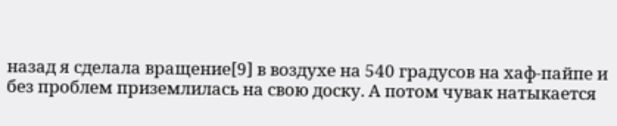назад я сделала вращение[9] в воздухе на 540 градусов на хаф-пайпе и без проблем приземлилась на свою доску. А потом чувак натыкается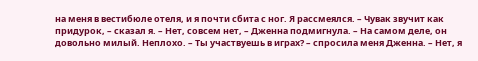на меня в вестибюле отеля, и я почти сбита с ног. Я рассмеялся. – Чувак звучит как придурок, – сказал я. – Нет, совсем нет, – Дженна подмигнула. – На самом деле, он довольно милый. Неплохо. – Ты участвуешь в играх? – спросила меня Дженна. – Нет, я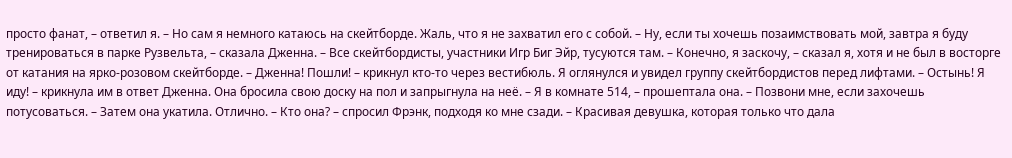просто фанат, – ответил я. – Но сам я немного катаюсь на скейтборде. Жаль, что я не захватил его с собой. – Ну, если ты хочешь позаимствовать мой, завтра я буду тренироваться в парке Рузвельта, – сказала Дженна. – Все скейтбордисты, участники Игр Биг Эйр, тусуются там. – Конечно, я заскочу, – сказал я, хотя и не был в восторге от катания на ярко-розовом скейтборде. – Дженна! Пошли! – крикнул кто-то через вестибюль. Я оглянулся и увидел группу скейтбордистов перед лифтами. – Остынь! Я иду! – крикнула им в ответ Дженна. Она бросила свою доску на пол и запрыгнула на неё. – Я в комнате 514, – прошептала она. – Позвони мне, если захочешь потусоваться. – Затем она укатила. Отлично. – Кто она? – спросил Фрэнк, подходя ко мне сзади. – Красивая девушка, которая только что дала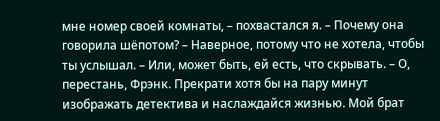мне номер своей комнаты, – похвастался я. – Почему она говорила шёпотом? – Наверное, потому что не хотела, чтобы ты услышал. – Или, может быть, ей есть, что скрывать. – О, перестань, Фрэнк. Прекрати хотя бы на пару минут изображать детектива и наслаждайся жизнью. Мой брат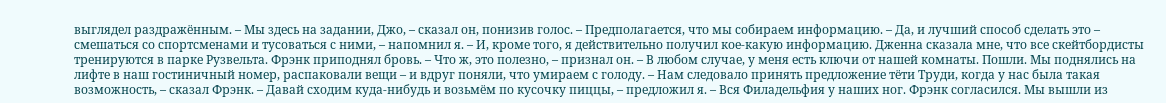выглядел раздражённым. – Мы здесь на задании, Джо, – сказал он, понизив голос. – Предполагается, что мы собираем информацию. – Да, и лучший способ сделать это – смешаться со спортсменами и тусоваться с ними, – напомнил я. – И, кроме того, я действительно получил кое-какую информацию. Дженна сказала мне, что все скейтбордисты тренируются в парке Рузвельта. Фрэнк приподнял бровь. – Что ж, это полезно, – признал он. – В любом случае, у меня есть ключи от нашей комнаты. Пошли. Мы поднялись на лифте в наш гостиничный номер, распаковали вещи – и вдруг поняли, что умираем с голоду. – Нам следовало принять предложение тёти Труди, когда у нас была такая возможность, – сказал Фрэнк. – Давай сходим куда-нибудь и возьмём по кусочку пиццы, – предложил я. – Вся Филадельфия у наших ног. Фрэнк согласился. Мы вышли из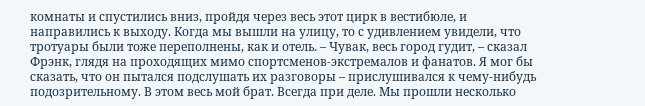комнаты и спустились вниз, пройдя через весь этот цирк в вестибюле, и направились к выходу. Когда мы вышли на улицу, то с удивлением увидели, что тротуары были тоже переполнены, как и отель. – Чувак, весь город гудит, – сказал Фрэнк, глядя на проходящих мимо спортсменов-экстремалов и фанатов. Я мог бы сказать, что он пытался подслушать их разговоры – прислушивался к чему-нибудь подозрительному. В этом весь мой брат. Всегда при деле. Мы прошли несколько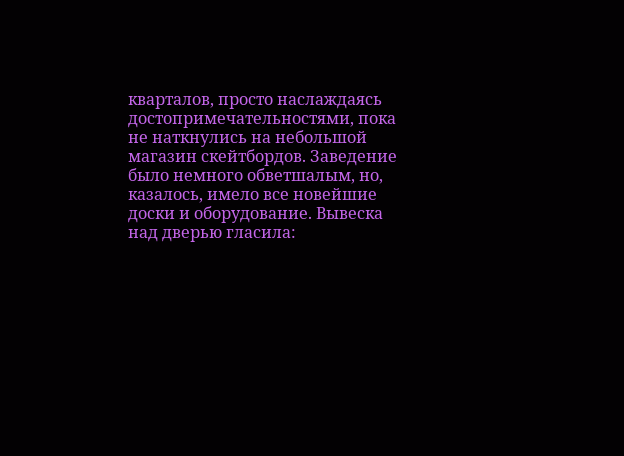кварталов, просто наслаждаясь достопримечательностями, пока не наткнулись на небольшой магазин скейтбордов. Заведение было немного обветшалым, но, казалось, имело все новейшие доски и оборудование. Вывеска над дверью гласила: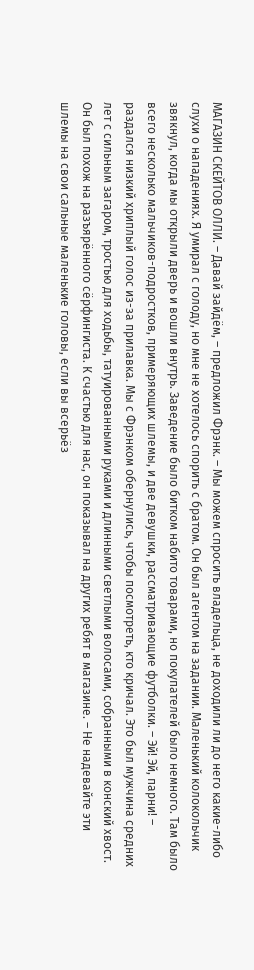МАГАЗИН СКЕЙТОВ ОЛЛИ. – Давай зайдём, – предложил Фрэнк. – Мы можем спросить владельца, не доходили ли до него какие-либо слухи о нападениях. Я умирал с голоду, но мне не хотелось спорить с братом. Он был агентом на задании. Маленький колокольчик звякнул, когда мы открыли дверь и вошли внутрь. Заведение было битком набито товарами, но покупателей было немного. Там было всего несколько мальчиков-подростков, примеряющих шлемы, и две девушки, рассматривающие футболки. – Эй! Эй, парни! – раздался низкий хриплый голос из-за прилавка. Мы с Фрэнком обернулись, чтобы посмотреть, кто кричал. Это был мужчина средних лет с сильным загаром, тростью для ходьбы, татуированными руками и длинными светлыми волосами, собранными в конский хвост. Он был похож на разъярённого сёрфингиста. К счастью для нас, он показывал на других ребят в магазине. – Не надевайте эти шлемы на свои сальные маленькие головы, если вы всерьёз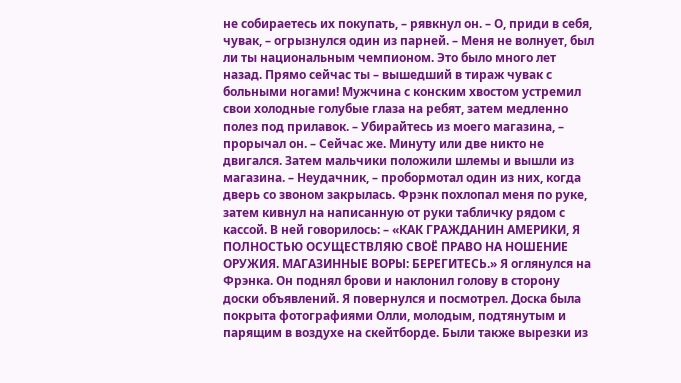не собираетесь их покупать, – рявкнул он. – О, приди в себя, чувак, – огрызнулся один из парней. – Меня не волнует, был ли ты национальным чемпионом. Это было много лет назад. Прямо сейчас ты – вышедший в тираж чувак с больными ногами! Мужчина с конским хвостом устремил свои холодные голубые глаза на ребят, затем медленно полез под прилавок. – Убирайтесь из моего магазина, – прорычал он. – Сейчас же. Минуту или две никто не двигался. Затем мальчики положили шлемы и вышли из магазина. – Неудачник, – пробормотал один из них, когда дверь со звоном закрылась. Фрэнк похлопал меня по руке, затем кивнул на написанную от руки табличку рядом с кассой. В ней говорилось: – «КАК ГРАЖДАНИН АМЕРИКИ, Я ПОЛНОСТЬЮ ОСУЩЕСТВЛЯЮ СВОЁ ПРАВО НА НОШЕНИЕ ОРУЖИЯ. МАГАЗИННЫЕ ВОРЫ: БЕРЕГИТЕСЬ.» Я оглянулся на Фрэнка. Он поднял брови и наклонил голову в сторону доски объявлений. Я повернулся и посмотрел. Доска была покрыта фотографиями Олли, молодым, подтянутым и парящим в воздухе на скейтборде. Были также вырезки из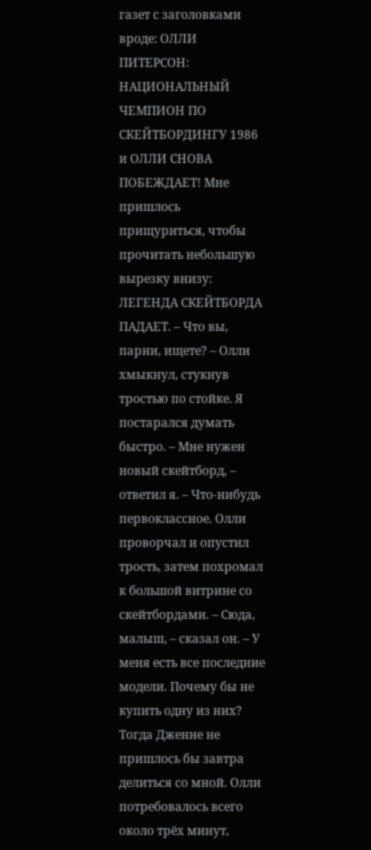газет с заголовками вроде: ОЛЛИ ПИТЕРСОН: НАЦИОНАЛЬНЫЙ ЧЕМПИОН ПО СКЕЙТБОРДИНГУ 1986 и ОЛЛИ СНОВА ПОБЕЖДАЕТ! Мне пришлось прищуриться, чтобы прочитать небольшую вырезку внизу: ЛЕГЕНДА СКЕЙТБОРДА ПАДАЕТ. – Что вы, парни, ищете? – Олли хмыкнул, стукнув тростью по стойке. Я постарался думать быстро. – Мне нужен новый скейтборд, – ответил я. – Что-нибудь первоклассное. Олли проворчал и опустил трость, затем похромал к большой витрине со скейтбордами. – Сюда, малыш, – сказал он. – У меня есть все последние модели. Почему бы не купить одну из них? Тогда Дженне не пришлось бы завтра делиться со мной. Олли потребовалось всего около трёх минут,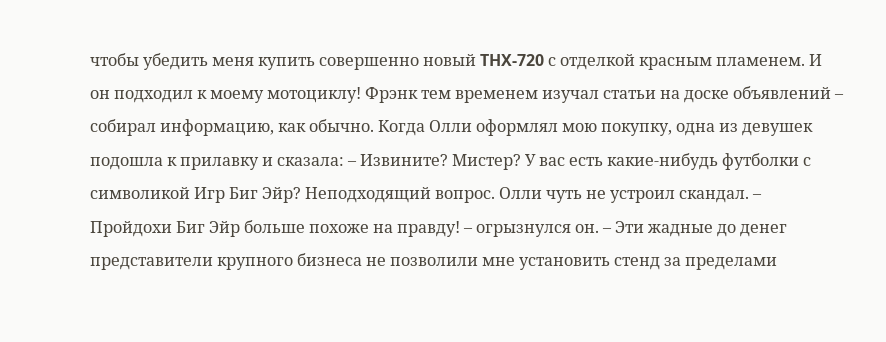чтобы убедить меня купить совершенно новый THX-720 с отделкой красным пламенем. И он подходил к моему мотоциклу! Фрэнк тем временем изучал статьи на доске объявлений – собирал информацию, как обычно. Когда Олли оформлял мою покупку, одна из девушек подошла к прилавку и сказала: – Извините? Мистер? У вас есть какие-нибудь футболки с символикой Игр Биг Эйр? Неподходящий вопрос. Олли чуть не устроил скандал. – Пройдохи Биг Эйр больше похоже на правду! – огрызнулся он. – Эти жадные до денег представители крупного бизнеса не позволили мне установить стенд за пределами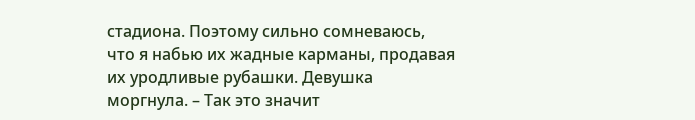стадиона. Поэтому сильно сомневаюсь, что я набью их жадные карманы, продавая их уродливые рубашки. Девушка моргнула. – Так это значит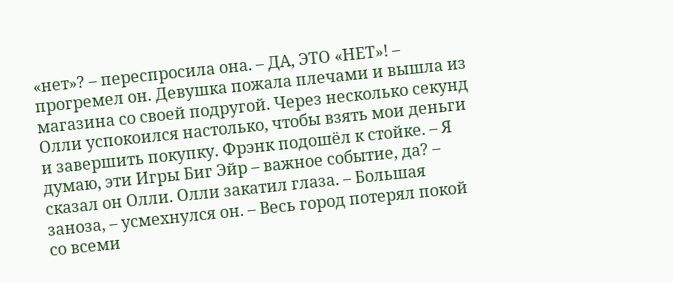«нет»? – переспросила она. – ДА, ЭТО «НЕТ»! – прогремел он. Девушка пожала плечами и вышла из магазина со своей подругой. Через несколько секунд Олли успокоился настолько, чтобы взять мои деньги и завершить покупку. Фрэнк подошёл к стойке. – Я думаю, эти Игры Биг Эйр – важное событие, да? – сказал он Олли. Олли закатил глаза. – Большая заноза, – усмехнулся он. – Весь город потерял покой со всеми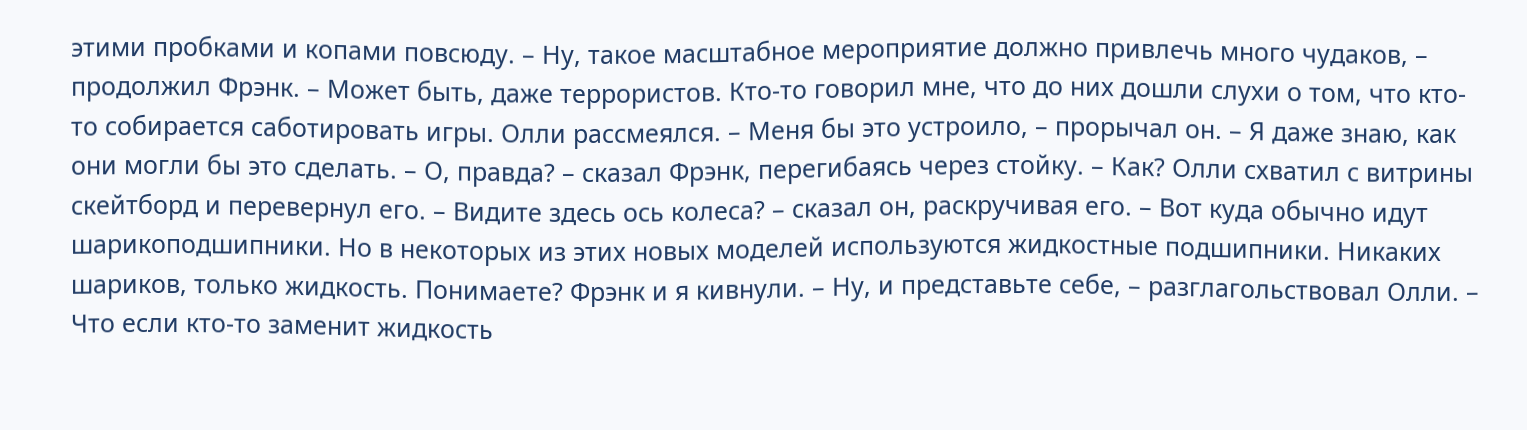этими пробками и копами повсюду. – Ну, такое масштабное мероприятие должно привлечь много чудаков, – продолжил Фрэнк. – Может быть, даже террористов. Кто-то говорил мне, что до них дошли слухи о том, что кто-то собирается саботировать игры. Олли рассмеялся. – Меня бы это устроило, – прорычал он. – Я даже знаю, как они могли бы это сделать. – О, правда? – сказал Фрэнк, перегибаясь через стойку. – Как? Олли схватил с витрины скейтборд и перевернул его. – Видите здесь ось колеса? – сказал он, раскручивая его. – Вот куда обычно идут шарикоподшипники. Но в некоторых из этих новых моделей используются жидкостные подшипники. Никаких шариков, только жидкость. Понимаете? Фрэнк и я кивнули. – Ну, и представьте себе, – разглагольствовал Олли. – Что если кто-то заменит жидкость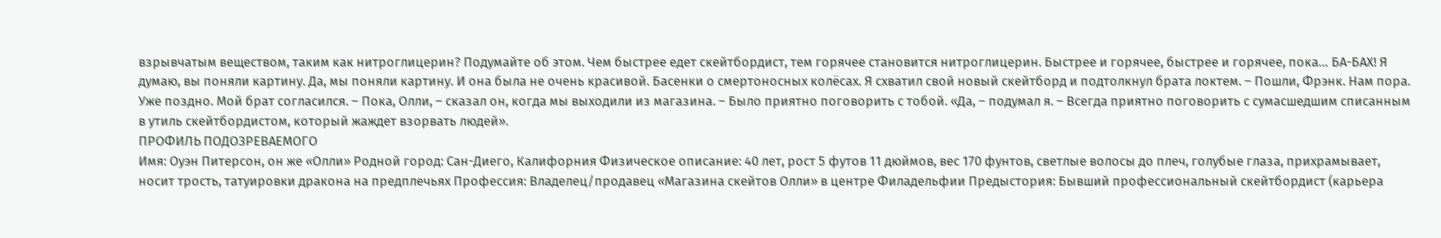взрывчатым веществом, таким как нитроглицерин? Подумайте об этом. Чем быстрее едет скейтбордист, тем горячее становится нитроглицерин. Быстрее и горячее, быстрее и горячее, пока… БА-БАХ! Я думаю, вы поняли картину. Да, мы поняли картину. И она была не очень красивой. Басенки о смертоносных колёсах. Я схватил свой новый скейтборд и подтолкнул брата локтем. – Пошли, Фрэнк. Нам пора. Уже поздно. Мой брат согласился. – Пока, Олли, – сказал он, когда мы выходили из магазина. – Было приятно поговорить с тобой. «Да, – подумал я. – Всегда приятно поговорить с сумасшедшим списанным в утиль скейтбордистом, который жаждет взорвать людей».
ПРОФИЛЬ ПОДОЗРЕВАЕМОГО
Имя: Оуэн Питерсон, он же «Олли» Родной город: Сан-Диего, Калифорния Физическое описание: 40 лет, рост 5 футов 11 дюймов, вес 170 фунтов, светлые волосы до плеч, голубые глаза, прихрамывает, носит трость, татуировки дракона на предплечьях Профессия: Владелец/продавец «Магазина скейтов Олли» в центре Филадельфии Предыстория: Бывший профессиональный скейтбордист (карьера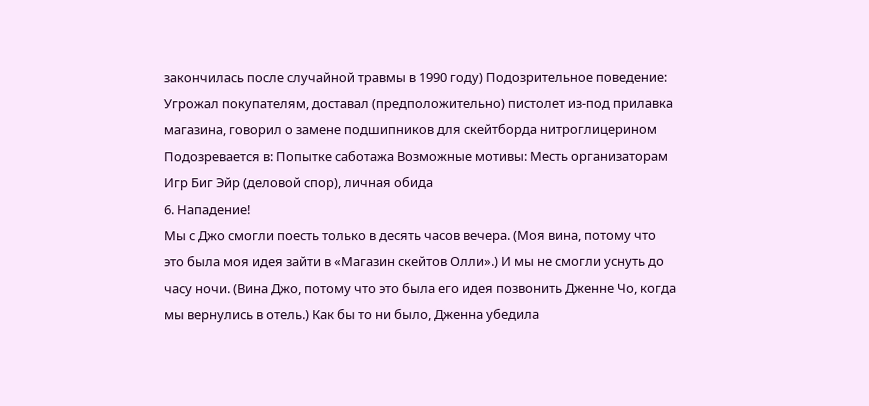закончилась после случайной травмы в 1990 году) Подозрительное поведение: Угрожал покупателям, доставал (предположительно) пистолет из-под прилавка магазина, говорил о замене подшипников для скейтборда нитроглицерином Подозревается в: Попытке саботажа Возможные мотивы: Месть организаторам Игр Биг Эйр (деловой спор), личная обида
6. Нападение!
Мы с Джо смогли поесть только в десять часов вечера. (Моя вина, потому что это была моя идея зайти в «Магазин скейтов Олли».) И мы не смогли уснуть до часу ночи. (Вина Джо, потому что это была его идея позвонить Дженне Чо, когда мы вернулись в отель.) Как бы то ни было, Дженна убедила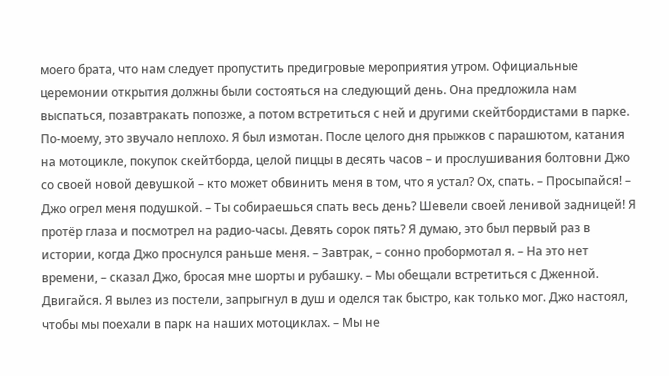моего брата, что нам следует пропустить предигровые мероприятия утром. Официальные церемонии открытия должны были состояться на следующий день. Она предложила нам выспаться, позавтракать попозже, а потом встретиться с ней и другими скейтбордистами в парке. По-моему, это звучало неплохо. Я был измотан. После целого дня прыжков с парашютом, катания на мотоцикле, покупок скейтборда, целой пиццы в десять часов – и прослушивания болтовни Джо со своей новой девушкой – кто может обвинить меня в том, что я устал? Ох, спать. – Просыпайся! – Джо огрел меня подушкой. – Ты собираешься спать весь день? Шевели своей ленивой задницей! Я протёр глаза и посмотрел на радио-часы. Девять сорок пять? Я думаю, это был первый раз в истории, когда Джо проснулся раньше меня. – Завтрак, – сонно пробормотал я. – На это нет времени, – сказал Джо, бросая мне шорты и рубашку. – Мы обещали встретиться с Дженной. Двигайся. Я вылез из постели, запрыгнул в душ и оделся так быстро, как только мог. Джо настоял, чтобы мы поехали в парк на наших мотоциклах. – Мы не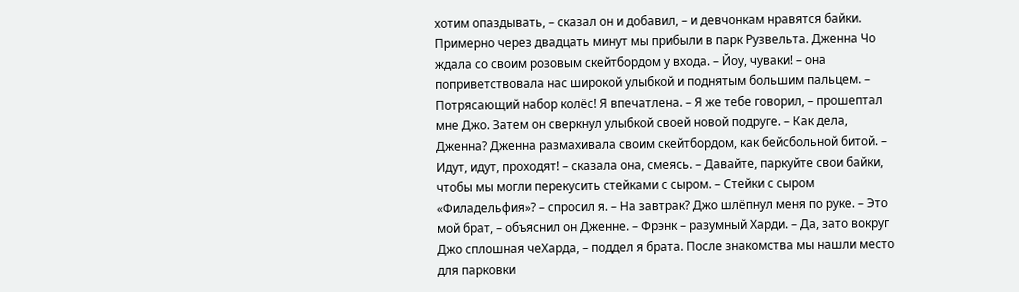хотим опаздывать, – сказал он и добавил, – и девчонкам нравятся байки. Примерно через двадцать минут мы прибыли в парк Рузвельта. Дженна Чо ждала со своим розовым скейтбордом у входа. – Йоу, чуваки! – она поприветствовала нас широкой улыбкой и поднятым большим пальцем. – Потрясающий набор колёс! Я впечатлена. – Я же тебе говорил, – прошептал мне Джо. Затем он сверкнул улыбкой своей новой подруге. – Как дела, Дженна? Дженна размахивала своим скейтбордом, как бейсбольной битой. – Идут, идут, проходят! – сказала она, смеясь. – Давайте, паркуйте свои байки, чтобы мы могли перекусить стейками с сыром. – Стейки с сыром «Филадельфия»? – спросил я. – На завтрак? Джо шлёпнул меня по руке. – Это мой брат, – объяснил он Дженне. – Фрэнк – разумный Харди. – Да, зато вокруг Джо сплошная чеХарда, – поддел я брата. После знакомства мы нашли место для парковки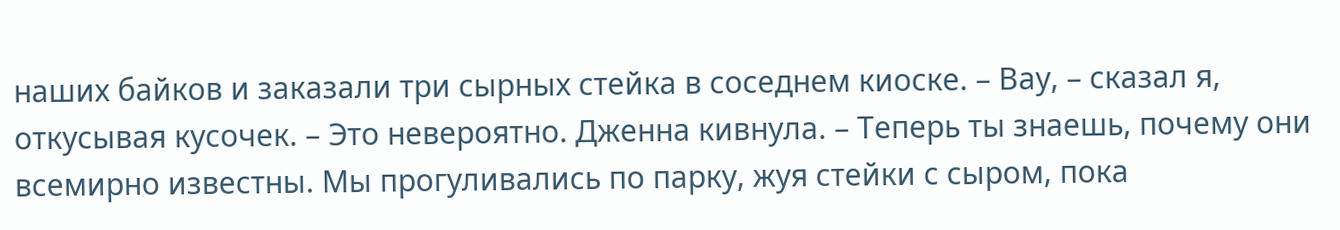наших байков и заказали три сырных стейка в соседнем киоске. – Вау, – сказал я, откусывая кусочек. – Это невероятно. Дженна кивнула. – Теперь ты знаешь, почему они всемирно известны. Мы прогуливались по парку, жуя стейки с сыром, пока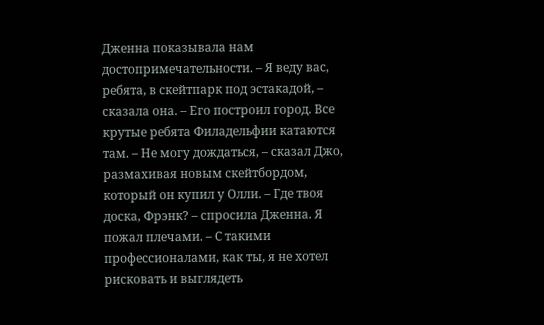Дженна показывала нам достопримечательности. – Я веду вас, ребята, в скейтпарк под эстакадой, – сказала она. – Его построил город. Все крутые ребята Филадельфии катаются там. – Не могу дождаться, – сказал Джо, размахивая новым скейтбордом, который он купил у Олли. – Где твоя доска, Фрэнк? – спросила Дженна. Я пожал плечами. – С такими профессионалами, как ты, я не хотел рисковать и выглядеть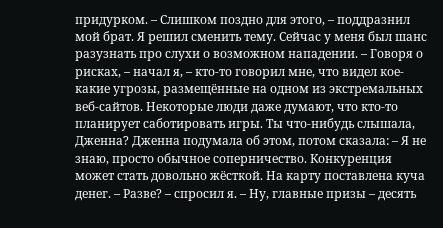придурком. – Слишком поздно для этого, – поддразнил мой брат. Я решил сменить тему. Сейчас у меня был шанс разузнать про слухи о возможном нападении. – Говоря о рисках, – начал я, – кто-то говорил мне, что видел кое-какие угрозы, размещённые на одном из экстремальных веб-сайтов. Некоторые люди даже думают, что кто-то планирует саботировать игры. Ты что-нибудь слышала, Дженна? Дженна подумала об этом, потом сказала: – Я не знаю, просто обычное соперничество. Конкуренция может стать довольно жёсткой. На карту поставлена куча денег. – Разве? – спросил я. – Ну, главные призы – десять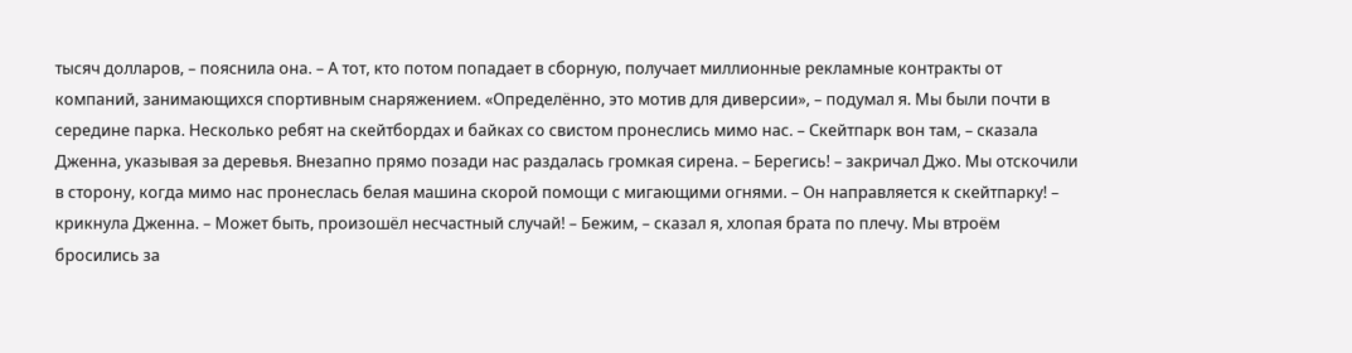тысяч долларов, – пояснила она. – А тот, кто потом попадает в сборную, получает миллионные рекламные контракты от компаний, занимающихся спортивным снаряжением. «Определённо, это мотив для диверсии», – подумал я. Мы были почти в середине парка. Несколько ребят на скейтбордах и байках со свистом пронеслись мимо нас. – Скейтпарк вон там, – сказала Дженна, указывая за деревья. Внезапно прямо позади нас раздалась громкая сирена. – Берегись! – закричал Джо. Мы отскочили в сторону, когда мимо нас пронеслась белая машина скорой помощи с мигающими огнями. – Он направляется к скейтпарку! – крикнула Дженна. – Может быть, произошёл несчастный случай! – Бежим, – сказал я, хлопая брата по плечу. Мы втроём бросились за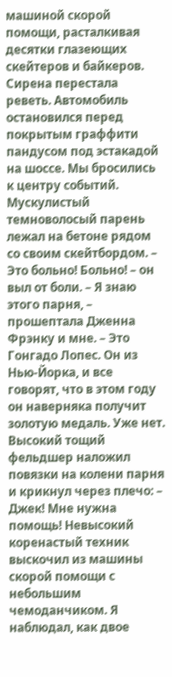машиной скорой помощи, расталкивая десятки глазеющих скейтеров и байкеров. Сирена перестала реветь. Автомобиль остановился перед покрытым граффити пандусом под эстакадой на шоссе. Мы бросились к центру событий. Мускулистый темноволосый парень лежал на бетоне рядом со своим скейтбордом. – Это больно! Больно! – он выл от боли. – Я знаю этого парня, – прошептала Дженна Фрэнку и мне. – Это Гонгадо Лопес. Он из Нью-Йорка, и все говорят, что в этом году он наверняка получит золотую медаль. Уже нет. Высокий тощий фельдшер наложил повязки на колени парня и крикнул через плечо: – Джек! Мне нужна помощь! Невысокий коренастый техник выскочил из машины скорой помощи с небольшим чемоданчиком. Я наблюдал, как двое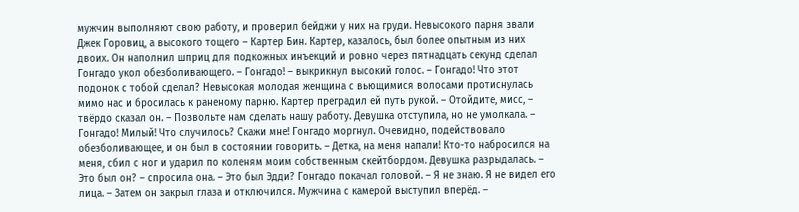мужчин выполняют свою работу, и проверил бейджи у них на груди. Невысокого парня звали Джек Горовиц, а высокого тощего – Картер Бин. Картер, казалось, был более опытным из них двоих. Он наполнил шприц для подкожных инъекций и ровно через пятнадцать секунд сделал Гонгадо укол обезболивающего. – Гонгадо! – выкрикнул высокий голос. – Гонгадо! Что этот подонок с тобой сделал? Невысокая молодая женщина с вьющимися волосами протиснулась мимо нас и бросилась к раненому парню. Картер преградил ей путь рукой. – Отойдите, мисс, – твёрдо сказал он. – Позвольте нам сделать нашу работу. Девушка отступила, но не умолкала. – Гонгадо! Милый! Что случилось? Скажи мне! Гонгадо моргнул. Очевидно, подействовало обезболивающее, и он был в состоянии говорить. – Детка, на меня напали! Кто-то набросился на меня, сбил с ног и ударил по коленям моим собственным скейтбордом. Девушка разрыдалась. – Это был он? – спросила она. – Это был Эдди? Гонгадо покачал головой. – Я не знаю. Я не видел его лица. – Затем он закрыл глаза и отключился. Мужчина с камерой выступил вперёд. –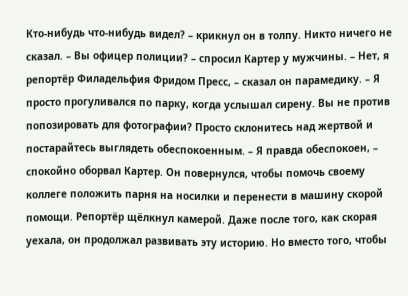Кто-нибудь что-нибудь видел? – крикнул он в толпу. Никто ничего не сказал. – Вы офицер полиции? – спросил Картер у мужчины. – Нет, я репортёр Филадельфия Фридом Пресс, – сказал он парамедику. – Я просто прогуливался по парку, когда услышал сирену. Вы не против попозировать для фотографии? Просто склонитесь над жертвой и постарайтесь выглядеть обеспокоенным. – Я правда обеспокоен, – спокойно оборвал Картер. Он повернулся, чтобы помочь своему коллеге положить парня на носилки и перенести в машину скорой помощи. Репортёр щёлкнул камерой. Даже после того, как скорая уехала, он продолжал развивать эту историю. Но вместо того, чтобы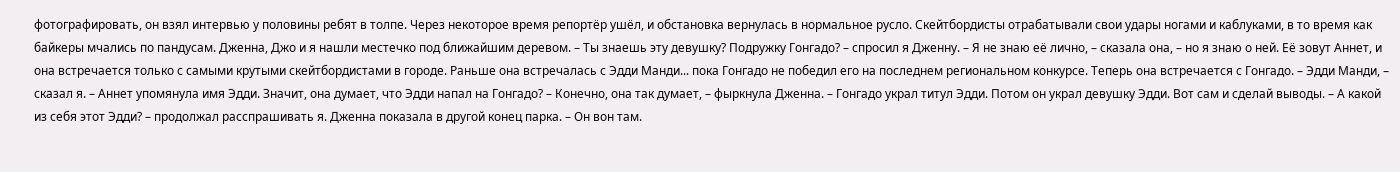фотографировать, он взял интервью у половины ребят в толпе. Через некоторое время репортёр ушёл, и обстановка вернулась в нормальное русло. Скейтбордисты отрабатывали свои удары ногами и каблуками, в то время как байкеры мчались по пандусам. Дженна, Джо и я нашли местечко под ближайшим деревом. – Ты знаешь эту девушку? Подружку Гонгадо? – спросил я Дженну. – Я не знаю её лично, – сказала она, – но я знаю о ней. Её зовут Аннет, и она встречается только с самыми крутыми скейтбордистами в городе. Раньше она встречалась с Эдди Манди... пока Гонгадо не победил его на последнем региональном конкурсе. Теперь она встречается с Гонгадо. – Эдди Манди, – сказал я. – Аннет упомянула имя Эдди. Значит, она думает, что Эдди напал на Гонгадо? – Конечно, она так думает, – фыркнула Дженна. – Гонгадо украл титул Эдди. Потом он украл девушку Эдди. Вот сам и сделай выводы. – А какой из себя этот Эдди? – продолжал расспрашивать я. Дженна показала в другой конец парка. – Он вон там.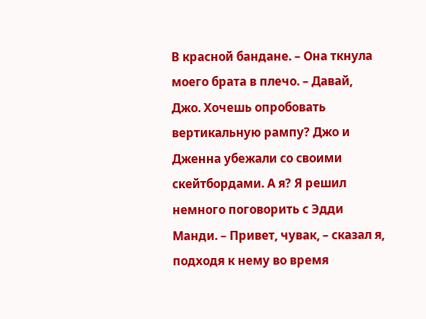В красной бандане. – Она ткнула моего брата в плечо. – Давай, Джо. Хочешь опробовать вертикальную рампу? Джо и Дженна убежали со своими скейтбордами. А я? Я решил немного поговорить с Эдди Манди. – Привет, чувак, – сказал я, подходя к нему во время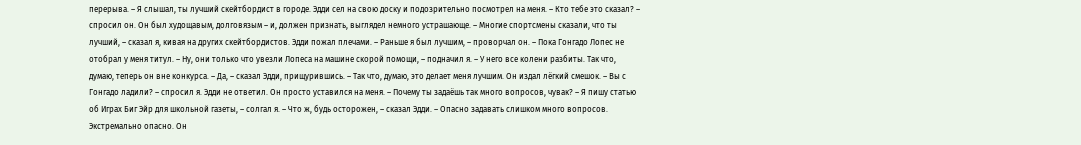перерыва. – Я слышал, ты лучший скейтбордист в городе. Эдди сел на свою доску и подозрительно посмотрел на меня. – Кто тебе это сказал? – спросил он. Он был худощавым, долговязым – и, должен признать, выглядел немного устрашающе. – Многие спортсмены сказали, что ты лучший, – сказал я, кивая на других скейтбордистов. Эдди пожал плечами. – Раньше я был лучшим, – проворчал он. – Пока Гонгадо Лопес не отобрал у меня титул. – Ну, они только что увезли Лопеса на машине скорой помощи, – подначил я. – У него все колени разбиты. Так что, думаю, теперь он вне конкурса. – Да, – сказал Эдди, прищурившись. – Так что, думаю, это делает меня лучшим. Он издал лёгкий смешок. – Вы с Гонгадо ладили? – спросил я. Эдди не ответил. Он просто уставился на меня. – Почему ты задаёшь так много вопросов, чувак? – Я пишу статью об Играх Биг Эйр для школьной газеты, – солгал я. – Что ж, будь осторожен, – сказал Эдди. – Опасно задавать слишком много вопросов. Экстремально опасно. Он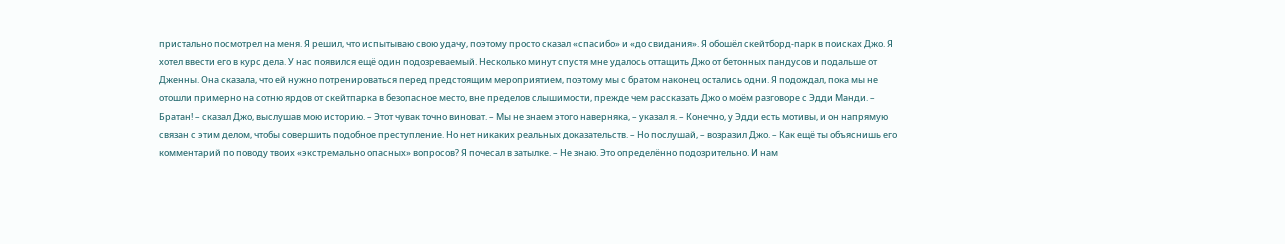пристально посмотрел на меня. Я решил, что испытываю свою удачу, поэтому просто сказал «спасибо» и «до свидания». Я обошёл скейтборд-парк в поисках Джо. Я хотел ввести его в курс дела. У нас появился ещё один подозреваемый. Несколько минут спустя мне удалось оттащить Джо от бетонных пандусов и подальше от Дженны. Она сказала, что ей нужно потренироваться перед предстоящим мероприятием, поэтому мы с братом наконец остались одни. Я подождал, пока мы не отошли примерно на сотню ярдов от скейтпарка в безопасное место, вне пределов слышимости, прежде чем рассказать Джо о моём разговоре с Эдди Манди. – Братан! – сказал Джо, выслушав мою историю. – Этот чувак точно виноват. – Мы не знаем этого наверняка, – указал я. – Конечно, у Эдди есть мотивы, и он напрямую связан с этим делом, чтобы совершить подобное преступление. Но нет никаких реальных доказательств. – Но послушай, – возразил Джо. – Как ещё ты объяснишь его комментарий по поводу твоих «экстремально опасных» вопросов? Я почесал в затылке. – Не знаю. Это определённо подозрительно. И нам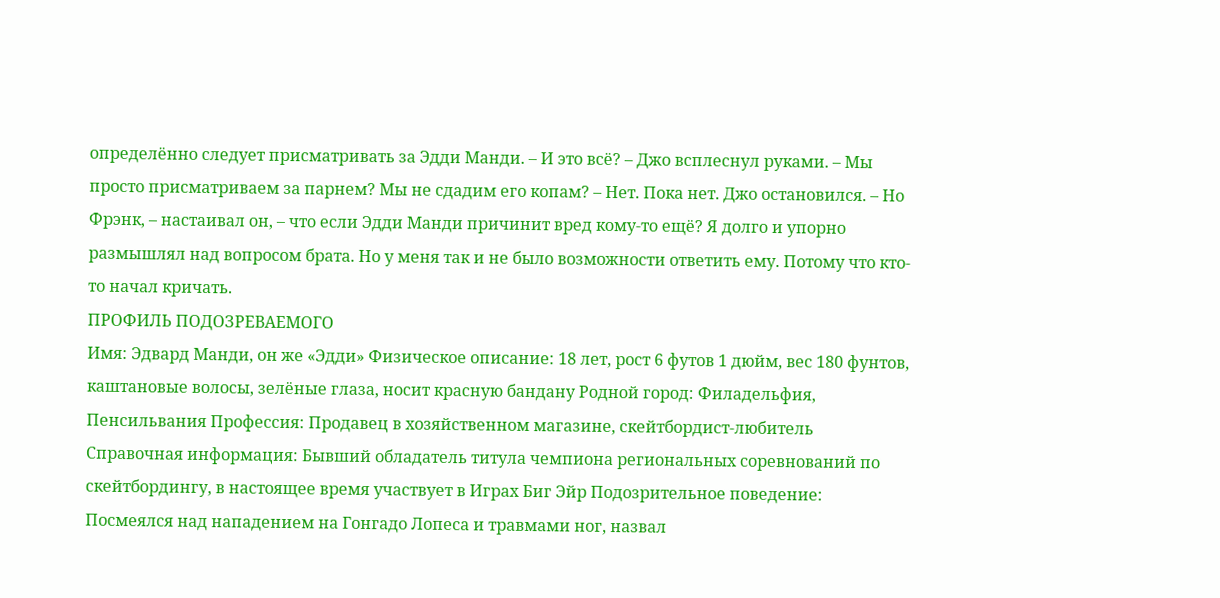определённо следует присматривать за Эдди Манди. – И это всё? – Джо всплеснул руками. – Мы просто присматриваем за парнем? Мы не сдадим его копам? – Нет. Пока нет. Джо остановился. – Но Фрэнк, – настаивал он, – что если Эдди Манди причинит вред кому-то ещё? Я долго и упорно размышлял над вопросом брата. Но у меня так и не было возможности ответить ему. Потому что кто-то начал кричать.
ПРОФИЛЬ ПОДОЗРЕВАЕМОГО
Имя: Эдвард Манди, он же «Эдди» Физическое описание: 18 лет, рост 6 футов 1 дюйм, вес 180 фунтов, каштановые волосы, зелёные глаза, носит красную бандану Родной город: Филадельфия, Пенсильвания Профессия: Продавец в хозяйственном магазине, скейтбордист-любитель Справочная информация: Бывший обладатель титула чемпиона региональных соревнований по скейтбордингу, в настоящее время участвует в Играх Биг Эйр Подозрительное поведение: Посмеялся над нападением на Гонгадо Лопеса и травмами ног, назвал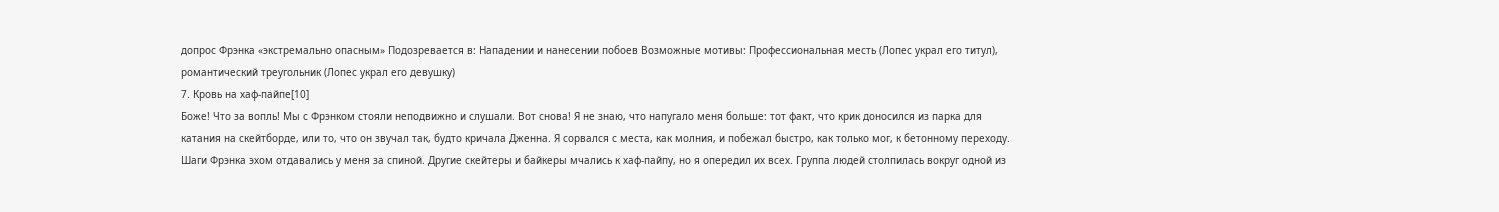допрос Фрэнка «экстремально опасным» Подозревается в: Нападении и нанесении побоев Возможные мотивы: Профессиональная месть (Лопес украл его титул), романтический треугольник (Лопес украл его девушку)
7. Кровь на хаф-пайпе[10]
Боже! Что за вопль! Мы с Фрэнком стояли неподвижно и слушали. Вот снова! Я не знаю, что напугало меня больше: тот факт, что крик доносился из парка для катания на скейтборде, или то, что он звучал так, будто кричала Дженна. Я сорвался с места, как молния, и побежал быстро, как только мог, к бетонному переходу. Шаги Фрэнка эхом отдавались у меня за спиной. Другие скейтеры и байкеры мчались к хаф-пайпу, но я опередил их всех. Группа людей столпилась вокруг одной из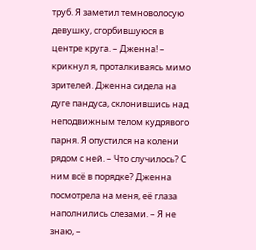труб. Я заметил темноволосую девушку, сгорбившуюся в центре круга. – Дженна! – крикнул я, проталкиваясь мимо зрителей. Дженна сидела на дуге пандуса, склонившись над неподвижным телом кудрявого парня. Я опустился на колени рядом с ней. – Что случилось? С ним всё в порядке? Дженна посмотрела на меня, её глаза наполнились слезами. – Я не знаю, –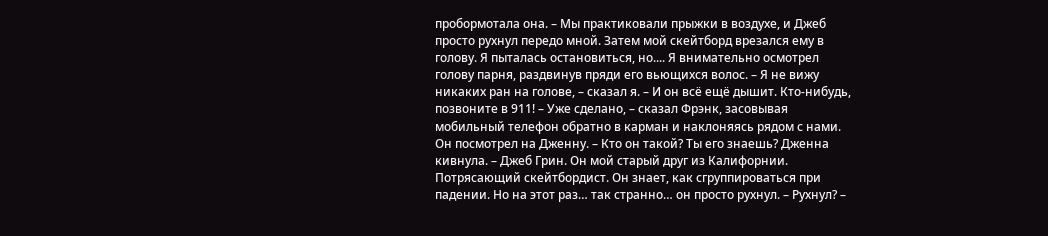пробормотала она. – Мы практиковали прыжки в воздухе, и Джеб просто рухнул передо мной. Затем мой скейтборд врезался ему в голову. Я пыталась остановиться, но.... Я внимательно осмотрел голову парня, раздвинув пряди его вьющихся волос. – Я не вижу никаких ран на голове, – сказал я. – И он всё ещё дышит. Кто-нибудь, позвоните в 911! – Уже сделано, – сказал Фрэнк, засовывая мобильный телефон обратно в карман и наклоняясь рядом с нами. Он посмотрел на Дженну. – Кто он такой? Ты его знаешь? Дженна кивнула. – Джеб Грин. Он мой старый друг из Калифорнии. Потрясающий скейтбордист. Он знает, как сгруппироваться при падении. Но на этот раз… так странно… он просто рухнул. – Рухнул? –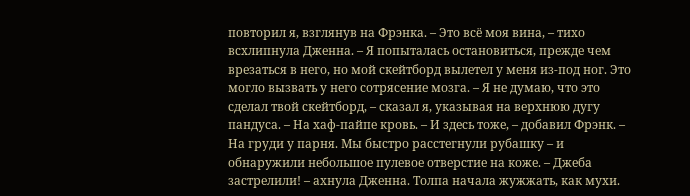повторил я, взглянув на Фрэнка. – Это всё моя вина, – тихо всхлипнула Дженна. – Я попыталась остановиться, прежде чем врезаться в него, но мой скейтборд вылетел у меня из-под ног. Это могло вызвать у него сотрясение мозга. – Я не думаю, что это сделал твой скейтборд, – сказал я, указывая на верхнюю дугу пандуса. – На хаф-пайпе кровь. – И здесь тоже, – добавил Фрэнк. – На груди у парня. Мы быстро расстегнули рубашку – и обнаружили небольшое пулевое отверстие на коже. – Джеба застрелили! – ахнула Дженна. Толпа начала жужжать, как мухи.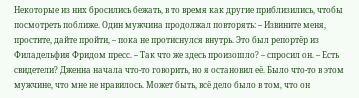Некоторые из них бросились бежать, в то время как другие приблизились, чтобы посмотреть поближе. Один мужчина продолжал повторять: – Извините меня, простите, дайте пройти, – пока не протиснулся внутрь. Это был репортёр из Филадельфия Фридом пресс. – Так что же здесь произошло? – спросил он. – Есть свидетели? Дженна начала что-то говорить, но я остановил её. Было что-то в этом мужчине, что мне не нравилось. Может быть, всё дело было в том, что он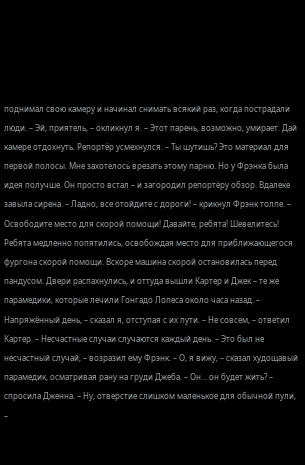поднимал свою камеру и начинал снимать всякий раз, когда пострадали люди. – Эй, приятель, – окликнул я. – Этот парень, возможно, умирает. Дай камере отдохнуть. Репортёр усмехнулся. – Ты шутишь? Это материал для первой полосы. Мне захотелось врезать этому парню. Но у Фрэнка была идея получше. Он просто встал – и загородил репортёру обзор. Вдалеке завыла сирена. – Ладно, все отойдите с дороги! – крикнул Фрэнк толпе. – Освободите место для скорой помощи! Давайте, ребята! Шевелитесь! Ребята медленно попятились, освобождая место для приближающегося фургона скорой помощи. Вскоре машина скорой остановилась перед пандусом. Двери распахнулись, и оттуда вышли Картер и Джек – те же парамедики, которые лечили Гонгадо Лопеса около часа назад. – Напряжённый день, – сказал я, отступая с их пути. – Не совсем, – ответил Картер. – Несчастные случаи случаются каждый день. – Это был не несчастный случай, – возразил ему Фрэнк. – О, я вижу, – сказал худощавый парамедик, осматривая рану на груди Джеба. – Он… он будет жить? – спросила Дженна. – Ну, отверстие слишком маленькое для обычной пули, –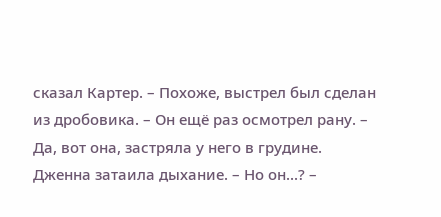сказал Картер. – Похоже, выстрел был сделан из дробовика. – Он ещё раз осмотрел рану. – Да, вот она, застряла у него в грудине. Дженна затаила дыхание. – Но он...? –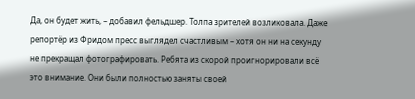Да, он будет жить, – добавил фельдшер. Толпа зрителей возликовала. Даже репортёр из Фридом пресс выглядел счастливым – хотя он ни на секунду не прекращал фотографировать. Ребята из скорой проигнорировали всё это внимание. Они были полностью заняты своей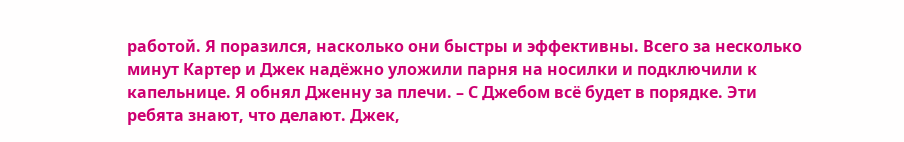работой. Я поразился, насколько они быстры и эффективны. Всего за несколько минут Картер и Джек надёжно уложили парня на носилки и подключили к капельнице. Я обнял Дженну за плечи. – С Джебом всё будет в порядке. Эти ребята знают, что делают. Джек,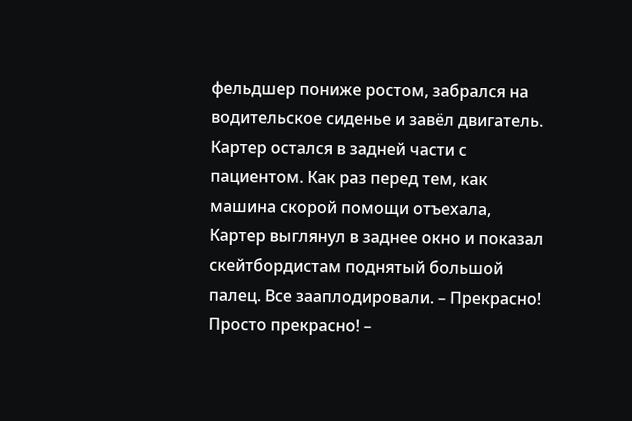фельдшер пониже ростом, забрался на водительское сиденье и завёл двигатель. Картер остался в задней части с пациентом. Как раз перед тем, как машина скорой помощи отъехала, Картер выглянул в заднее окно и показал скейтбордистам поднятый большой палец. Все зааплодировали. – Прекрасно! Просто прекрасно! –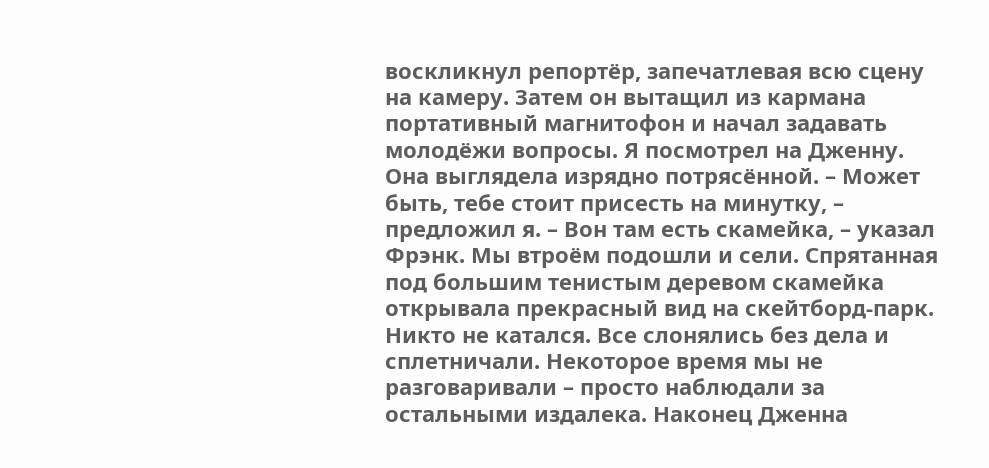воскликнул репортёр, запечатлевая всю сцену на камеру. Затем он вытащил из кармана портативный магнитофон и начал задавать молодёжи вопросы. Я посмотрел на Дженну. Она выглядела изрядно потрясённой. – Может быть, тебе стоит присесть на минутку, – предложил я. – Вон там есть скамейка, – указал Фрэнк. Мы втроём подошли и сели. Спрятанная под большим тенистым деревом скамейка открывала прекрасный вид на скейтборд-парк. Никто не катался. Все слонялись без дела и сплетничали. Некоторое время мы не разговаривали – просто наблюдали за остальными издалека. Наконец Дженна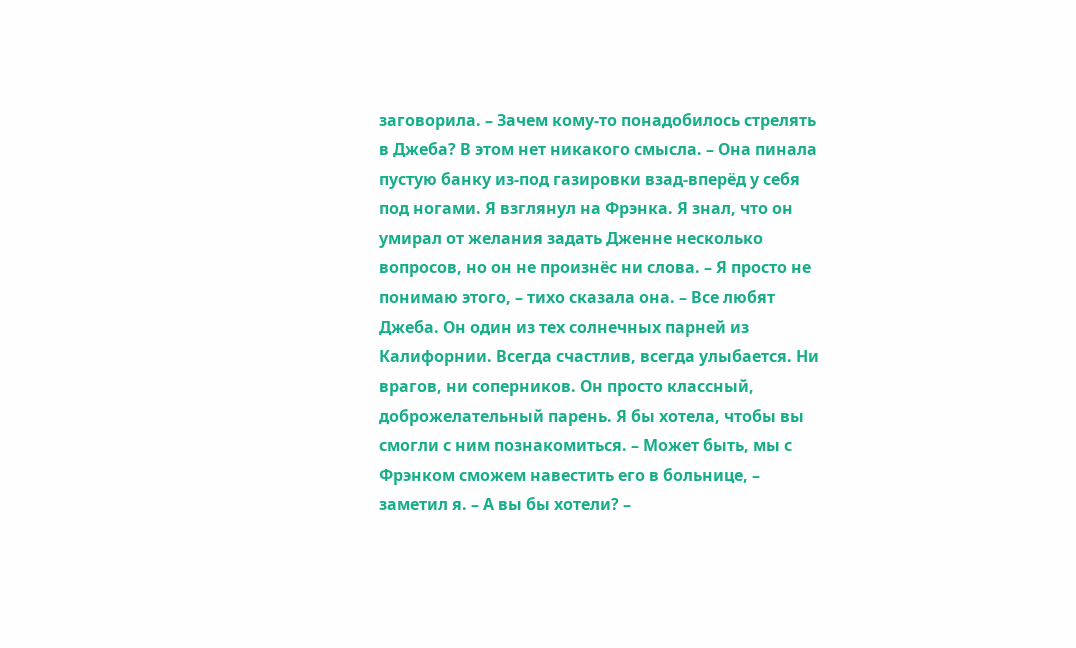заговорила. – Зачем кому-то понадобилось стрелять в Джеба? В этом нет никакого смысла. – Она пинала пустую банку из-под газировки взад-вперёд у себя под ногами. Я взглянул на Фрэнка. Я знал, что он умирал от желания задать Дженне несколько вопросов, но он не произнёс ни слова. – Я просто не понимаю этого, – тихо сказала она. – Все любят Джеба. Он один из тех солнечных парней из Калифорнии. Всегда счастлив, всегда улыбается. Ни врагов, ни соперников. Он просто классный, доброжелательный парень. Я бы хотела, чтобы вы смогли с ним познакомиться. – Может быть, мы с Фрэнком сможем навестить его в больнице, – заметил я. – А вы бы хотели? –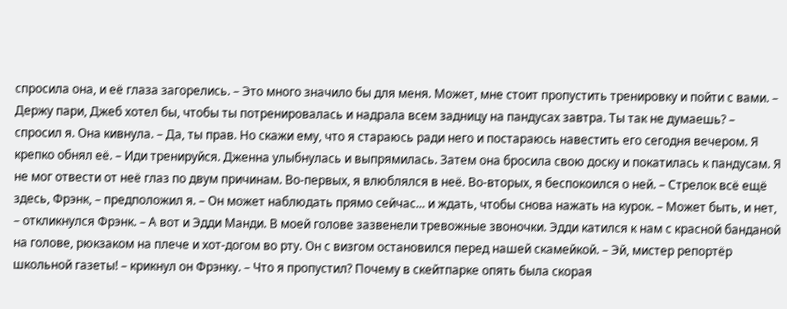спросила она, и её глаза загорелись. – Это много значило бы для меня. Может, мне стоит пропустить тренировку и пойти с вами. – Держу пари, Джеб хотел бы, чтобы ты потренировалась и надрала всем задницу на пандусах завтра. Ты так не думаешь? – спросил я. Она кивнула. – Да, ты прав. Но скажи ему, что я стараюсь ради него и постараюсь навестить его сегодня вечером. Я крепко обнял её. – Иди тренируйся. Дженна улыбнулась и выпрямилась. Затем она бросила свою доску и покатилась к пандусам. Я не мог отвести от неё глаз по двум причинам. Во-первых, я влюблялся в неё. Во-вторых, я беспокоился о ней. – Стрелок всё ещё здесь, Фрэнк, – предположил я. – Он может наблюдать прямо сейчас... и ждать, чтобы снова нажать на курок. – Может быть, и нет, – откликнулся Фрэнк. – А вот и Эдди Манди. В моей голове зазвенели тревожные звоночки. Эдди катился к нам с красной банданой на голове, рюкзаком на плече и хот-догом во рту. Он с визгом остановился перед нашей скамейкой. – Эй, мистер репортёр школьной газеты! – крикнул он Фрэнку. – Что я пропустил? Почему в скейтпарке опять была скорая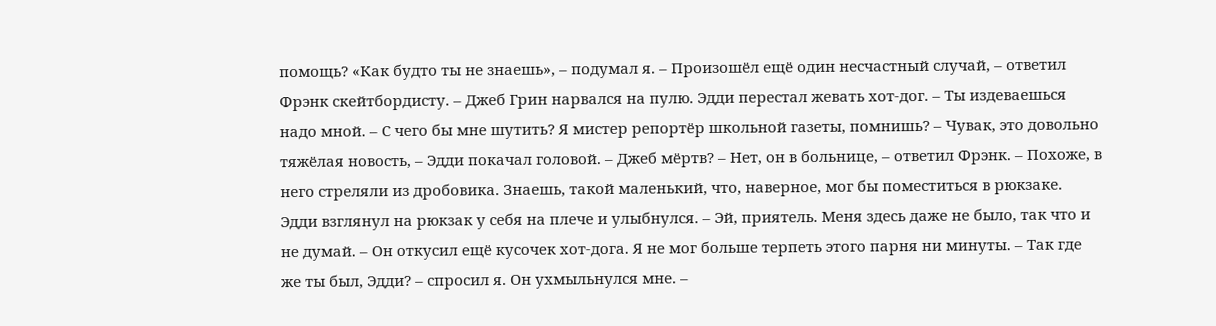помощь? «Как будто ты не знаешь», – подумал я. – Произошёл ещё один несчастный случай, – ответил Фрэнк скейтбордисту. – Джеб Грин нарвался на пулю. Эдди перестал жевать хот-дог. – Ты издеваешься надо мной. – С чего бы мне шутить? Я мистер репортёр школьной газеты, помнишь? – Чувак, это довольно тяжёлая новость, – Эдди покачал головой. – Джеб мёртв? – Нет, он в больнице, – ответил Фрэнк. – Похоже, в него стреляли из дробовика. Знаешь, такой маленький, что, наверное, мог бы поместиться в рюкзаке. Эдди взглянул на рюкзак у себя на плече и улыбнулся. – Эй, приятель. Меня здесь даже не было, так что и не думай. – Он откусил ещё кусочек хот-дога. Я не мог больше терпеть этого парня ни минуты. – Так где же ты был, Эдди? – спросил я. Он ухмыльнулся мне. –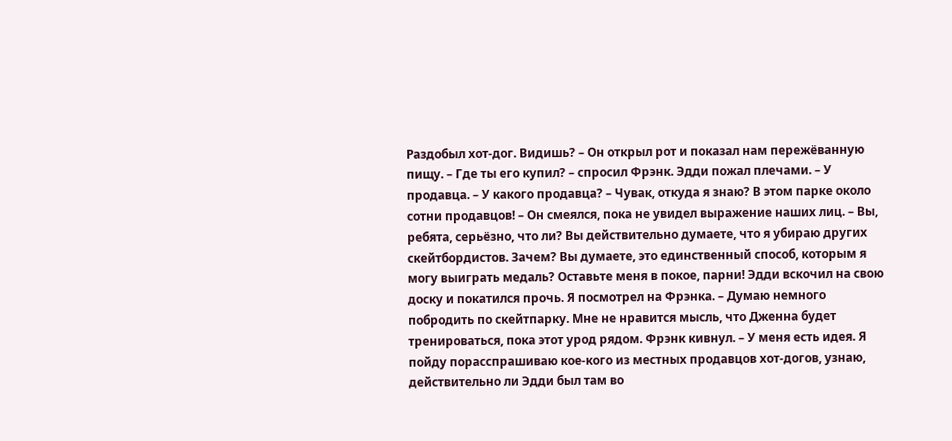Раздобыл хот-дог. Видишь? – Он открыл рот и показал нам пережёванную пищу. – Где ты его купил? – спросил Фрэнк. Эдди пожал плечами. – У продавца. – У какого продавца? – Чувак, откуда я знаю? В этом парке около сотни продавцов! – Он смеялся, пока не увидел выражение наших лиц. – Вы, ребята, серьёзно, что ли? Вы действительно думаете, что я убираю других скейтбордистов. Зачем? Вы думаете, это единственный способ, которым я могу выиграть медаль? Оставьте меня в покое, парни! Эдди вскочил на свою доску и покатился прочь. Я посмотрел на Фрэнка. – Думаю немного побродить по скейтпарку. Мне не нравится мысль, что Дженна будет тренироваться, пока этот урод рядом. Фрэнк кивнул. – У меня есть идея. Я пойду порасспрашиваю кое-кого из местных продавцов хот-догов, узнаю, действительно ли Эдди был там во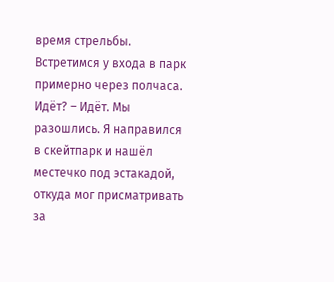время стрельбы. Встретимся у входа в парк примерно через полчаса. Идёт? – Идёт. Мы разошлись. Я направился в скейтпарк и нашёл местечко под эстакадой, откуда мог присматривать за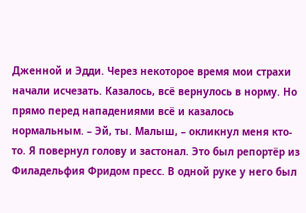Дженной и Эдди. Через некоторое время мои страхи начали исчезать. Казалось, всё вернулось в норму. Но прямо перед нападениями всё и казалось нормальным. – Эй, ты. Малыш, – окликнул меня кто-то. Я повернул голову и застонал. Это был репортёр из Филадельфия Фридом пресс. В одной руке у него был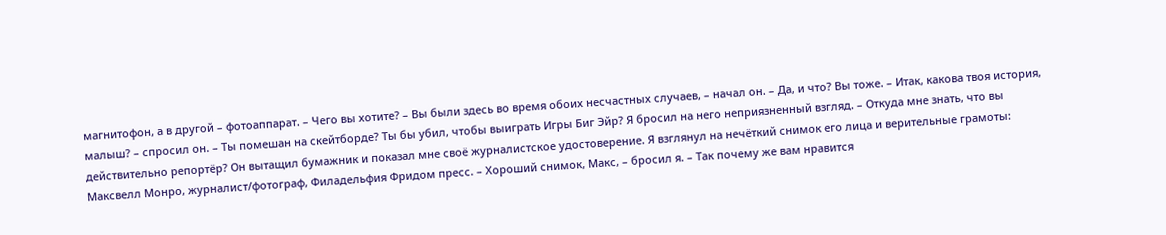магнитофон, а в другой – фотоаппарат. – Чего вы хотите? – Вы были здесь во время обоих несчастных случаев, – начал он. – Да, и что? Вы тоже. – Итак, какова твоя история, малыш? – спросил он. – Ты помешан на скейтборде? Ты бы убил, чтобы выиграть Игры Биг Эйр? Я бросил на него неприязненный взгляд. – Откуда мне знать, что вы действительно репортёр? Он вытащил бумажник и показал мне своё журналистское удостоверение. Я взглянул на нечёткий снимок его лица и верительные грамоты: Максвелл Монро, журналист/фотограф, Филадельфия Фридом пресс. – Хороший снимок, Макс, – бросил я. – Так почему же вам нравится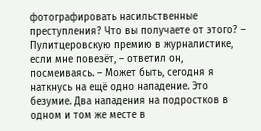фотографировать насильственные преступления? Что вы получаете от этого? – Пулитцеровскую премию в журналистике, если мне повезёт, – ответил он, посмеиваясь. – Может быть, сегодня я наткнусь на ещё одно нападение. Это безумие. Два нападения на подростков в одном и том же месте в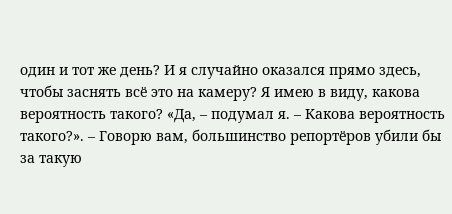один и тот же день? И я случайно оказался прямо здесь, чтобы заснять всё это на камеру? Я имею в виду, какова вероятность такого? «Да, – подумал я. – Какова вероятность такого?». – Говорю вам, большинство репортёров убили бы за такую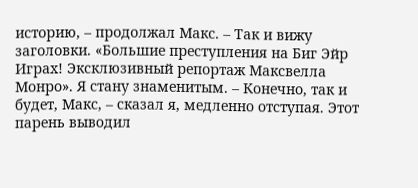историю, – продолжал Макс. – Так и вижу заголовки. «Большие преступления на Биг Эйр Играх! Эксклюзивный репортаж Максвелла Монро». Я стану знаменитым. – Конечно, так и будет, Макс, – сказал я, медленно отступая. Этот парень выводил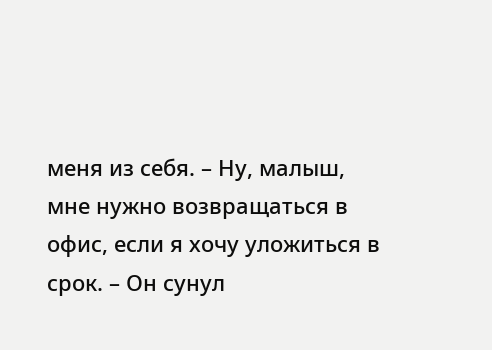меня из себя. – Ну, малыш, мне нужно возвращаться в офис, если я хочу уложиться в срок. – Он сунул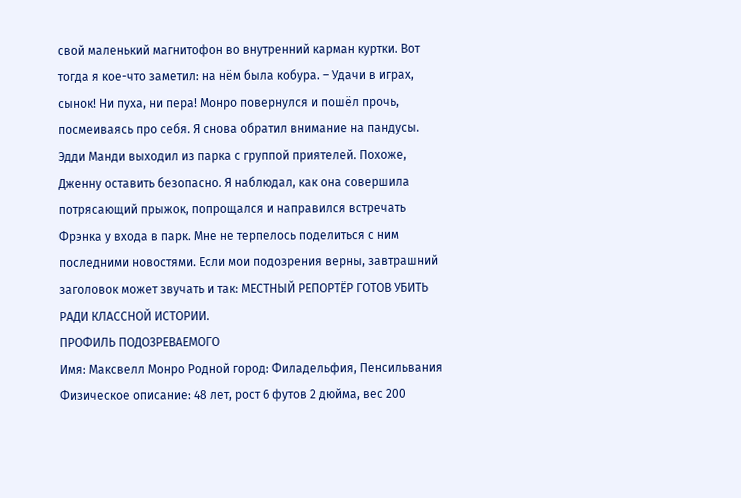свой маленький магнитофон во внутренний карман куртки. Вот тогда я кое-что заметил: на нём была кобура. – Удачи в играх, сынок! Ни пуха, ни пера! Монро повернулся и пошёл прочь, посмеиваясь про себя. Я снова обратил внимание на пандусы. Эдди Манди выходил из парка с группой приятелей. Похоже, Дженну оставить безопасно. Я наблюдал, как она совершила потрясающий прыжок, попрощался и направился встречать Фрэнка у входа в парк. Мне не терпелось поделиться с ним последними новостями. Если мои подозрения верны, завтрашний заголовок может звучать и так: МЕСТНЫЙ РЕПОРТЁР ГОТОВ УБИТЬ РАДИ КЛАССНОЙ ИСТОРИИ.
ПРОФИЛЬ ПОДОЗРЕВАЕМОГО
Имя: Максвелл Монро Родной город: Филадельфия, Пенсильвания Физическое описание: 48 лет, рост 6 футов 2 дюйма, вес 200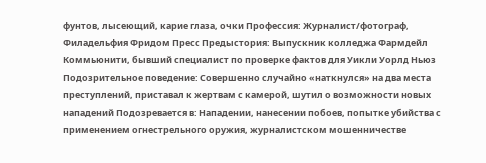фунтов, лысеющий, карие глаза, очки Профессия: Журналист/фотограф, Филадельфия Фридом Пресс Предыстория: Выпускник колледжа Фармдейл Коммьюнити, бывший специалист по проверке фактов для Уикли Уорлд Ньюз Подозрительное поведение: Совершенно случайно «наткнулся» на два места преступлений, приставал к жертвам с камерой, шутил о возможности новых нападений Подозревается в: Нападении, нанесении побоев, попытке убийства с применением огнестрельного оружия, журналистском мошенничестве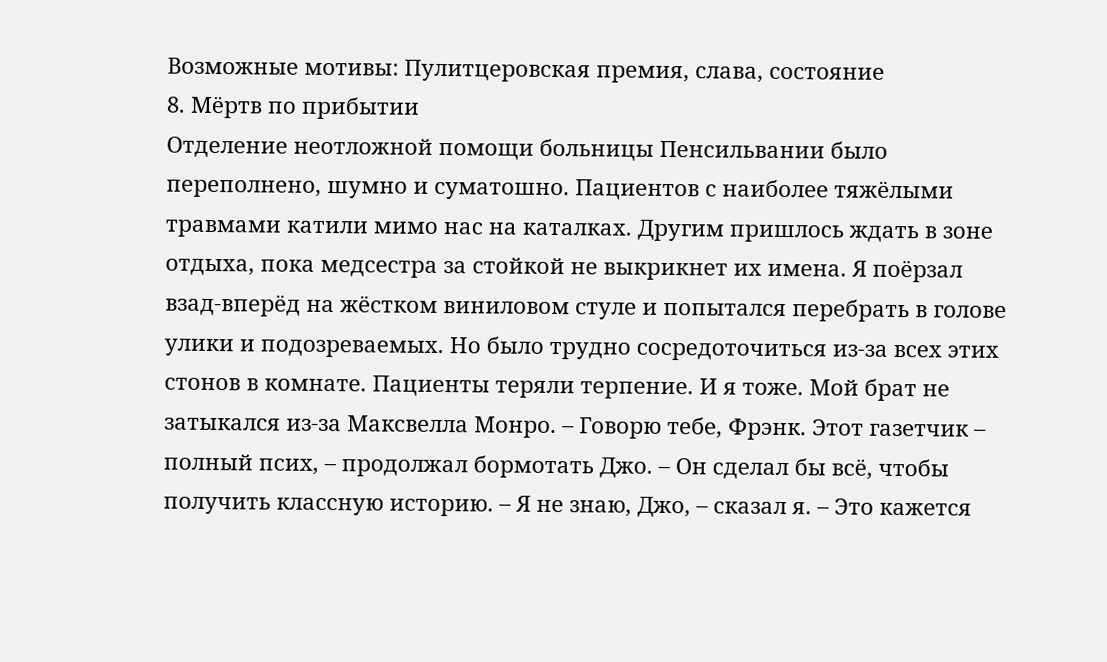Возможные мотивы: Пулитцеровская премия, слава, состояние
8. Мёртв по прибытии
Отделение неотложной помощи больницы Пенсильвании было переполнено, шумно и суматошно. Пациентов с наиболее тяжёлыми травмами катили мимо нас на каталках. Другим пришлось ждать в зоне отдыха, пока медсестра за стойкой не выкрикнет их имена. Я поёрзал взад-вперёд на жёстком виниловом стуле и попытался перебрать в голове улики и подозреваемых. Но было трудно сосредоточиться из-за всех этих стонов в комнате. Пациенты теряли терпение. И я тоже. Мой брат не затыкался из-за Максвелла Монро. – Говорю тебе, Фрэнк. Этот газетчик – полный псих, – продолжал бормотать Джо. – Он сделал бы всё, чтобы получить классную историю. – Я не знаю, Джо, – сказал я. – Это кажется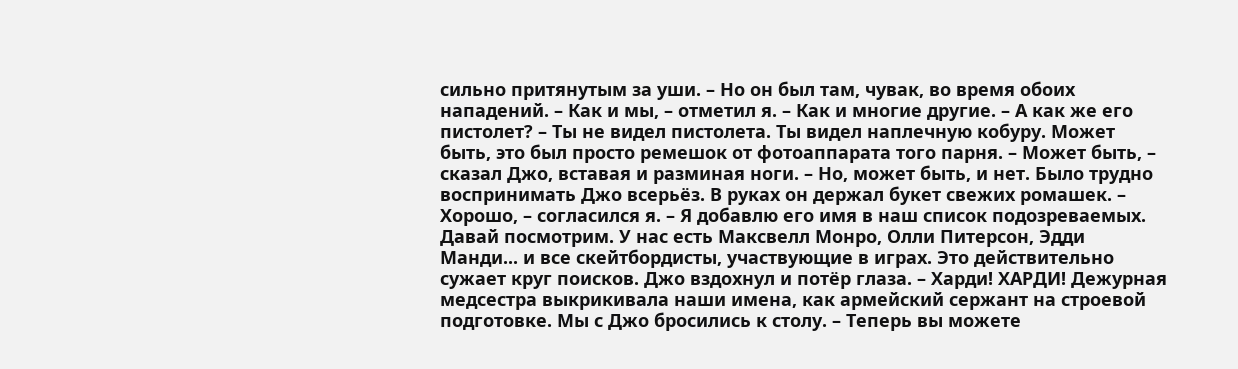сильно притянутым за уши. – Но он был там, чувак, во время обоих нападений. – Как и мы, – отметил я. – Как и многие другие. – А как же его пистолет? – Ты не видел пистолета. Ты видел наплечную кобуру. Может быть, это был просто ремешок от фотоаппарата того парня. – Может быть, – сказал Джо, вставая и разминая ноги. – Но, может быть, и нет. Было трудно воспринимать Джо всерьёз. В руках он держал букет свежих ромашек. – Хорошо, – согласился я. – Я добавлю его имя в наш список подозреваемых. Давай посмотрим. У нас есть Максвелл Монро, Олли Питерсон, Эдди Манди... и все скейтбордисты, участвующие в играх. Это действительно сужает круг поисков. Джо вздохнул и потёр глаза. – Харди! ХАРДИ! Дежурная медсестра выкрикивала наши имена, как армейский сержант на строевой подготовке. Мы с Джо бросились к столу. – Теперь вы можете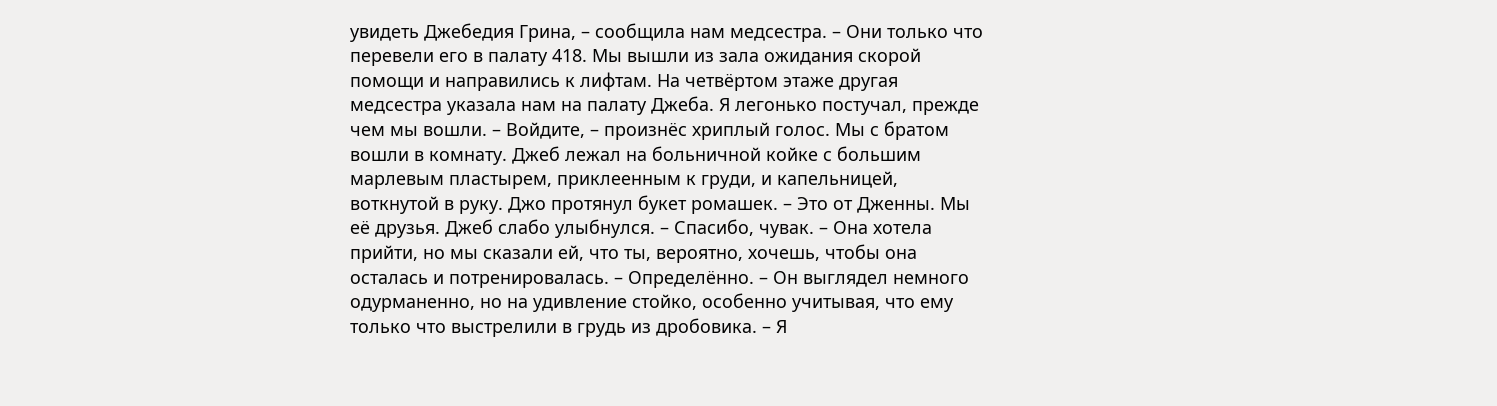увидеть Джебедия Грина, – сообщила нам медсестра. – Они только что перевели его в палату 418. Мы вышли из зала ожидания скорой помощи и направились к лифтам. На четвёртом этаже другая медсестра указала нам на палату Джеба. Я легонько постучал, прежде чем мы вошли. – Войдите, – произнёс хриплый голос. Мы с братом вошли в комнату. Джеб лежал на больничной койке с большим марлевым пластырем, приклеенным к груди, и капельницей, воткнутой в руку. Джо протянул букет ромашек. – Это от Дженны. Мы её друзья. Джеб слабо улыбнулся. – Спасибо, чувак. – Она хотела прийти, но мы сказали ей, что ты, вероятно, хочешь, чтобы она осталась и потренировалась. – Определённо. – Он выглядел немного одурманенно, но на удивление стойко, особенно учитывая, что ему только что выстрелили в грудь из дробовика. – Я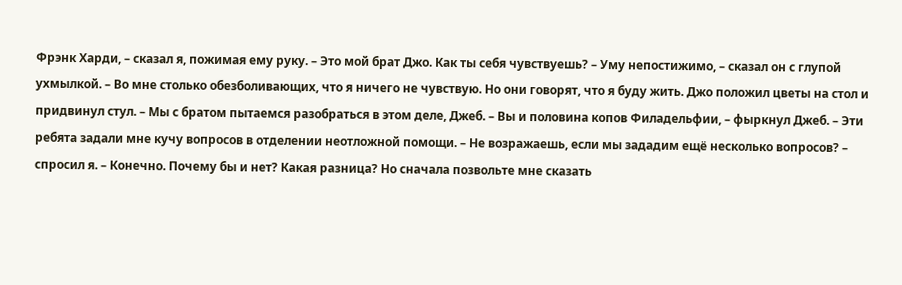Фрэнк Харди, – сказал я, пожимая ему руку. – Это мой брат Джо. Как ты себя чувствуешь? – Уму непостижимо, – сказал он с глупой ухмылкой. – Во мне столько обезболивающих, что я ничего не чувствую. Но они говорят, что я буду жить. Джо положил цветы на стол и придвинул стул. – Мы с братом пытаемся разобраться в этом деле, Джеб. – Вы и половина копов Филадельфии, – фыркнул Джеб. – Эти ребята задали мне кучу вопросов в отделении неотложной помощи. – Не возражаешь, если мы зададим ещё несколько вопросов? – спросил я. – Конечно. Почему бы и нет? Какая разница? Но сначала позвольте мне сказать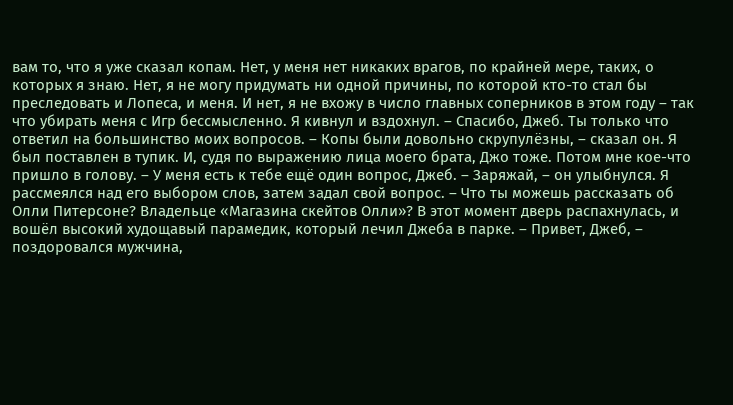вам то, что я уже сказал копам. Нет, у меня нет никаких врагов, по крайней мере, таких, о которых я знаю. Нет, я не могу придумать ни одной причины, по которой кто-то стал бы преследовать и Лопеса, и меня. И нет, я не вхожу в число главных соперников в этом году – так что убирать меня с Игр бессмысленно. Я кивнул и вздохнул. – Спасибо, Джеб. Ты только что ответил на большинство моих вопросов. – Копы были довольно скрупулёзны, – сказал он. Я был поставлен в тупик. И, судя по выражению лица моего брата, Джо тоже. Потом мне кое-что пришло в голову. – У меня есть к тебе ещё один вопрос, Джеб. – Заряжай, – он улыбнулся. Я рассмеялся над его выбором слов, затем задал свой вопрос. – Что ты можешь рассказать об Олли Питерсоне? Владельце «Магазина скейтов Олли»? В этот момент дверь распахнулась, и вошёл высокий худощавый парамедик, который лечил Джеба в парке. – Привет, Джеб, – поздоровался мужчина,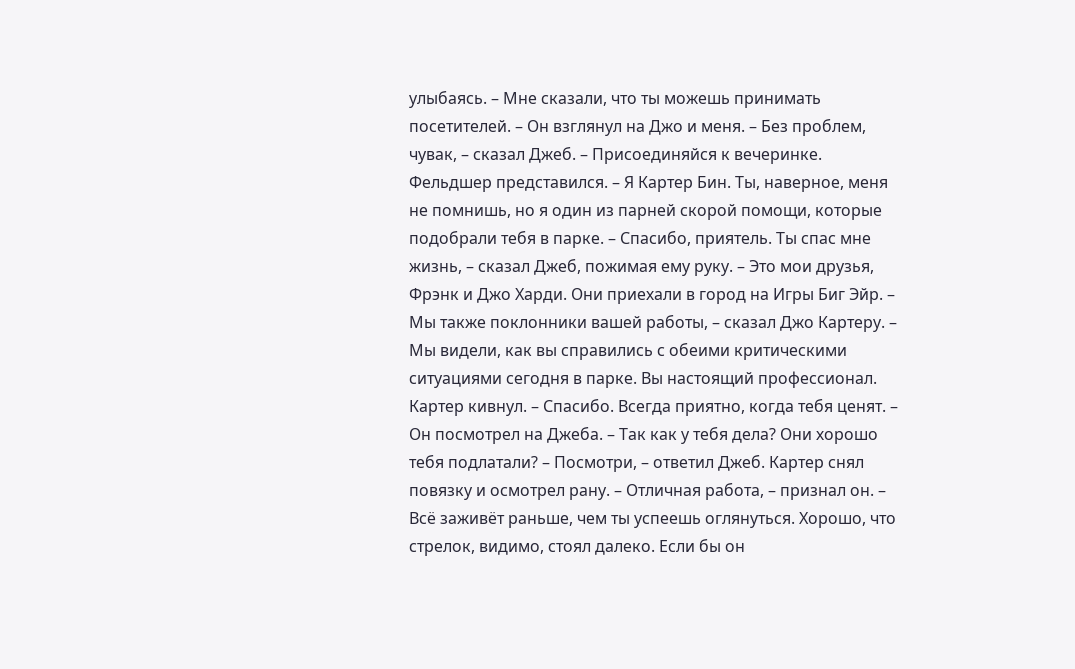улыбаясь. – Мне сказали, что ты можешь принимать посетителей. – Он взглянул на Джо и меня. – Без проблем, чувак, – сказал Джеб. – Присоединяйся к вечеринке. Фельдшер представился. – Я Картер Бин. Ты, наверное, меня не помнишь, но я один из парней скорой помощи, которые подобрали тебя в парке. – Спасибо, приятель. Ты спас мне жизнь, – сказал Джеб, пожимая ему руку. – Это мои друзья, Фрэнк и Джо Харди. Они приехали в город на Игры Биг Эйр. – Мы также поклонники вашей работы, – сказал Джо Картеру. – Мы видели, как вы справились с обеими критическими ситуациями сегодня в парке. Вы настоящий профессионал. Картер кивнул. – Спасибо. Всегда приятно, когда тебя ценят. – Он посмотрел на Джеба. – Так как у тебя дела? Они хорошо тебя подлатали? – Посмотри, – ответил Джеб. Картер снял повязку и осмотрел рану. – Отличная работа, – признал он. – Всё заживёт раньше, чем ты успеешь оглянуться. Хорошо, что стрелок, видимо, стоял далеко. Если бы он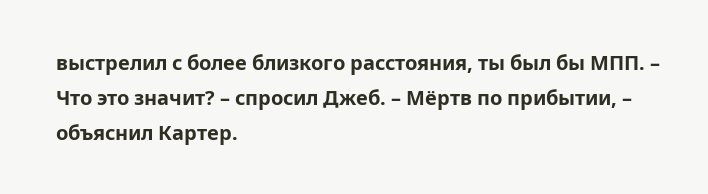выстрелил с более близкого расстояния, ты был бы МПП. – Что это значит? – спросил Джеб. – Мёртв по прибытии, – объяснил Картер.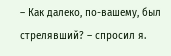– Как далеко, по-вашему, был стрелявший? – спросил я.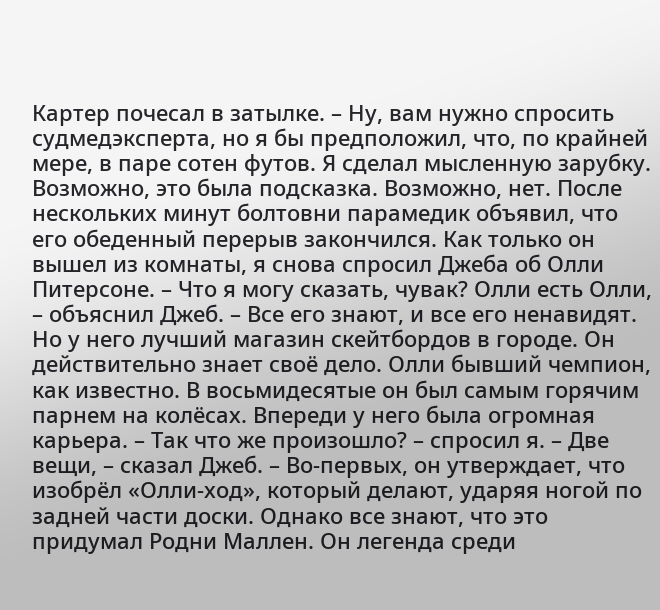Картер почесал в затылке. – Ну, вам нужно спросить судмедэксперта, но я бы предположил, что, по крайней мере, в паре сотен футов. Я сделал мысленную зарубку. Возможно, это была подсказка. Возможно, нет. После нескольких минут болтовни парамедик объявил, что его обеденный перерыв закончился. Как только он вышел из комнаты, я снова спросил Джеба об Олли Питерсоне. – Что я могу сказать, чувак? Олли есть Олли, – объяснил Джеб. – Все его знают, и все его ненавидят. Но у него лучший магазин скейтбордов в городе. Он действительно знает своё дело. Олли бывший чемпион, как известно. В восьмидесятые он был самым горячим парнем на колёсах. Впереди у него была огромная карьера. – Так что же произошло? – спросил я. – Две вещи, – сказал Джеб. – Во-первых, он утверждает, что изобрёл «Олли-ход», который делают, ударяя ногой по задней части доски. Однако все знают, что это придумал Родни Маллен. Он легенда среди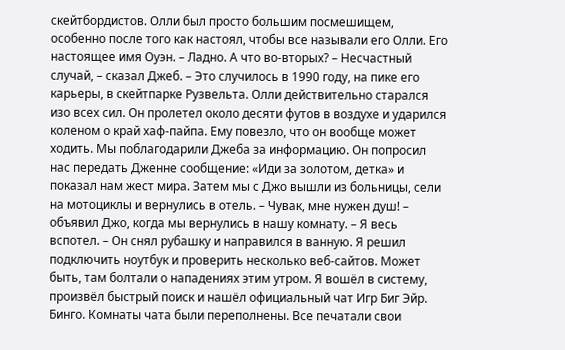скейтбордистов. Олли был просто большим посмешищем, особенно после того как настоял, чтобы все называли его Олли. Его настоящее имя Оуэн. – Ладно. А что во-вторых? – Несчастный случай, – сказал Джеб. – Это случилось в 1990 году, на пике его карьеры, в скейтпарке Рузвельта. Олли действительно старался изо всех сил. Он пролетел около десяти футов в воздухе и ударился коленом о край хаф-пайпа. Ему повезло, что он вообще может ходить. Мы поблагодарили Джеба за информацию. Он попросил нас передать Дженне сообщение: «Иди за золотом, детка» и показал нам жест мира. Затем мы с Джо вышли из больницы, сели на мотоциклы и вернулись в отель. – Чувак, мне нужен душ! – объявил Джо, когда мы вернулись в нашу комнату. – Я весь вспотел. – Он снял рубашку и направился в ванную. Я решил подключить ноутбук и проверить несколько веб-сайтов. Может быть, там болтали о нападениях этим утром. Я вошёл в систему, произвёл быстрый поиск и нашёл официальный чат Игр Биг Эйр. Бинго. Комнаты чата были переполнены. Все печатали свои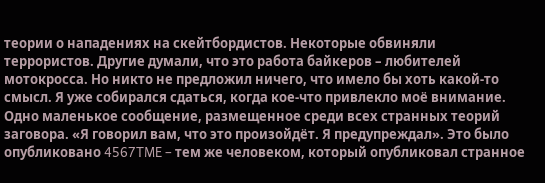теории о нападениях на скейтбордистов. Некоторые обвиняли террористов. Другие думали, что это работа байкеров – любителей мотокросса. Но никто не предложил ничего, что имело бы хоть какой-то смысл. Я уже собирался сдаться, когда кое-что привлекло моё внимание. Одно маленькое сообщение, размещенное среди всех странных теорий заговора. «Я говорил вам, что это произойдёт. Я предупреждал». Это было опубликовано 4567TME – тем же человеком, который опубликовал странное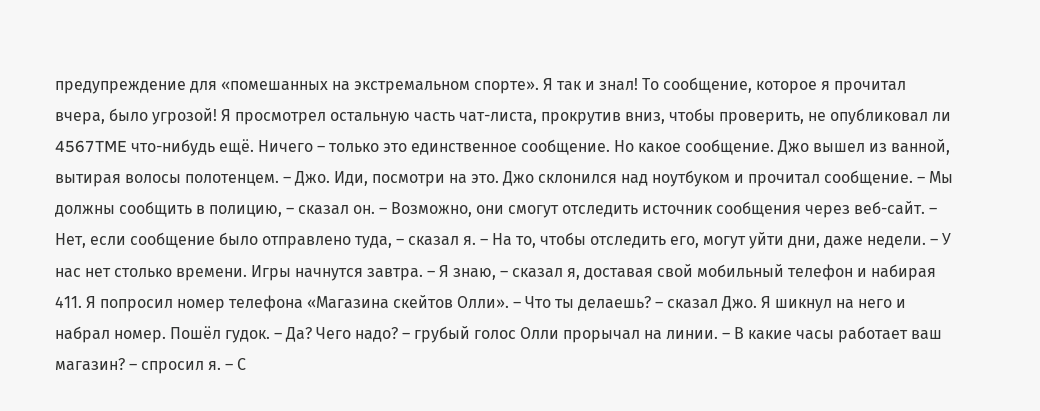предупреждение для «помешанных на экстремальном спорте». Я так и знал! То сообщение, которое я прочитал вчера, было угрозой! Я просмотрел остальную часть чат-листа, прокрутив вниз, чтобы проверить, не опубликовал ли 4567TME что-нибудь ещё. Ничего – только это единственное сообщение. Но какое сообщение. Джо вышел из ванной, вытирая волосы полотенцем. – Джо. Иди, посмотри на это. Джо склонился над ноутбуком и прочитал сообщение. – Мы должны сообщить в полицию, – сказал он. – Возможно, они смогут отследить источник сообщения через веб-сайт. – Нет, если сообщение было отправлено туда, – сказал я. – На то, чтобы отследить его, могут уйти дни, даже недели. – У нас нет столько времени. Игры начнутся завтра. – Я знаю, – сказал я, доставая свой мобильный телефон и набирая 411. Я попросил номер телефона «Магазина скейтов Олли». – Что ты делаешь? – сказал Джо. Я шикнул на него и набрал номер. Пошёл гудок. – Да? Чего надо? – грубый голос Олли прорычал на линии. – В какие часы работает ваш магазин? – спросил я. – С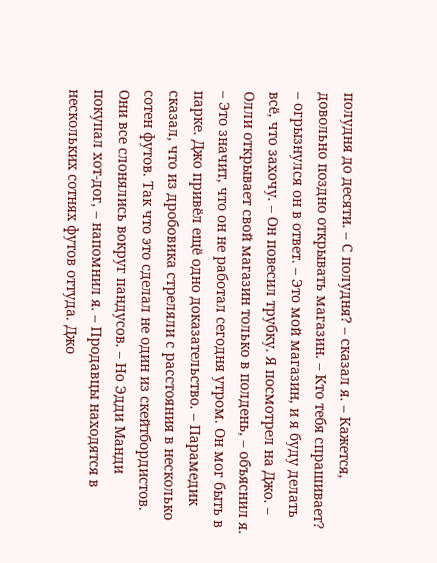полудня до десяти. – С полудня? – сказал я. – Кажется, довольно поздно открывать магазин. – Кто тебя спрашивает? – огрызнулся он в ответ. – Это мой магазин, и я буду делать всё, что захочу. – Он повесил трубку. Я посмотрел на Джо. – Олли открывает свой магазин только в полдень, – объяснил я. – Это значит, что он не работал сегодня утром. Он мог быть в парке. Джо привёл ещё одно доказательство. – Парамедик сказал, что из дробовика стреляли с расстояния в несколько сотен футов. Так что это сделал не один из скейтбордистов. Они все слонялись вокруг пандусов. – Но Эдди Манди покупал хот-дог, – напомнил я. – Продавцы находятся в нескольких сотнях футов оттуда. Джо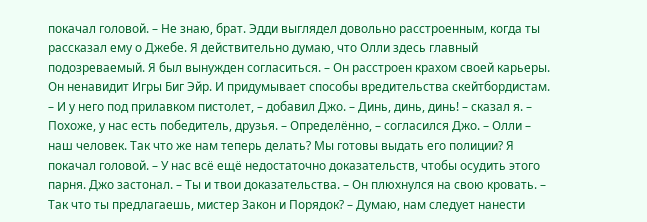покачал головой. – Не знаю, брат. Эдди выглядел довольно расстроенным, когда ты рассказал ему о Джебе. Я действительно думаю, что Олли здесь главный подозреваемый. Я был вынужден согласиться. – Он расстроен крахом своей карьеры. Он ненавидит Игры Биг Эйр. И придумывает способы вредительства скейтбордистам. – И у него под прилавком пистолет, – добавил Джо. – Динь, динь, динь! – сказал я. – Похоже, у нас есть победитель, друзья. – Определённо, – согласился Джо. – Олли – наш человек. Так что же нам теперь делать? Мы готовы выдать его полиции? Я покачал головой. – У нас всё ещё недостаточно доказательств, чтобы осудить этого парня. Джо застонал. – Ты и твои доказательства. – Он плюхнулся на свою кровать. – Так что ты предлагаешь, мистер Закон и Порядок? – Думаю, нам следует нанести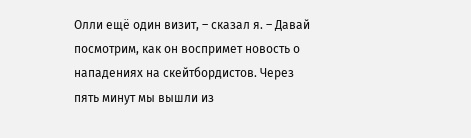Олли ещё один визит, – сказал я. – Давай посмотрим, как он воспримет новость о нападениях на скейтбордистов. Через пять минут мы вышли из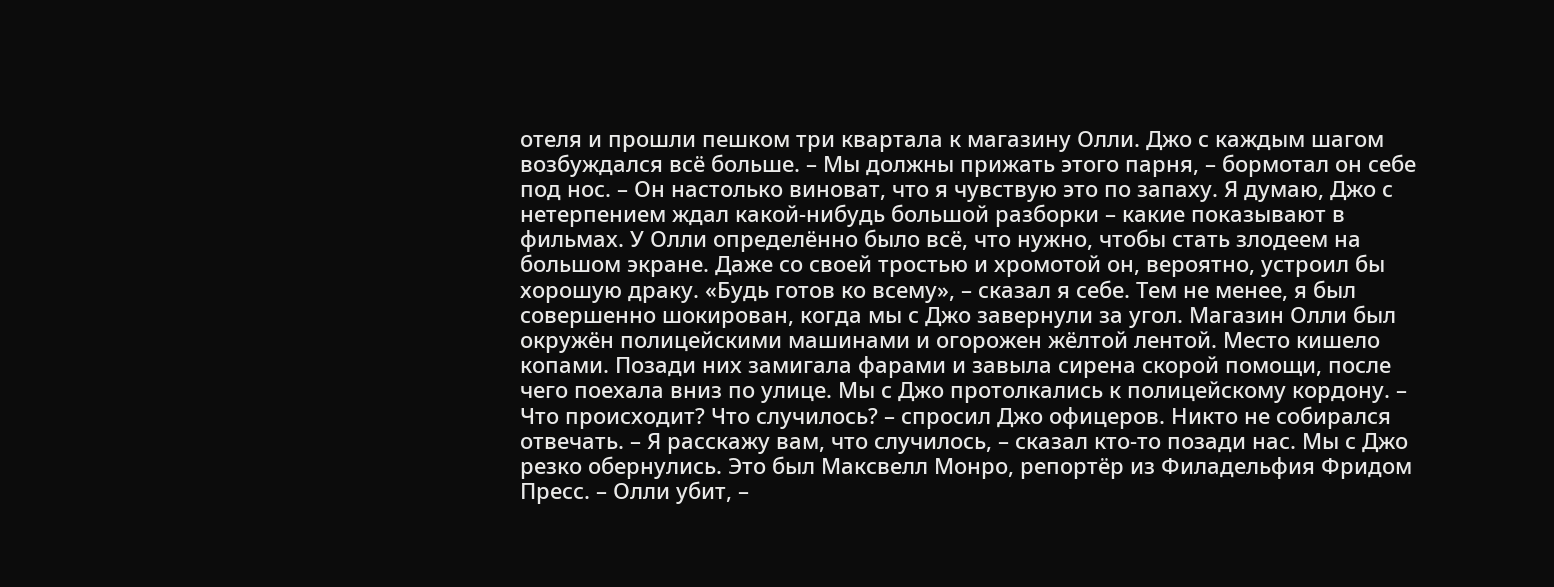отеля и прошли пешком три квартала к магазину Олли. Джо с каждым шагом возбуждался всё больше. – Мы должны прижать этого парня, – бормотал он себе под нос. – Он настолько виноват, что я чувствую это по запаху. Я думаю, Джо с нетерпением ждал какой-нибудь большой разборки – какие показывают в фильмах. У Олли определённо было всё, что нужно, чтобы стать злодеем на большом экране. Даже со своей тростью и хромотой он, вероятно, устроил бы хорошую драку. «Будь готов ко всему», – сказал я себе. Тем не менее, я был совершенно шокирован, когда мы с Джо завернули за угол. Магазин Олли был окружён полицейскими машинами и огорожен жёлтой лентой. Место кишело копами. Позади них замигала фарами и завыла сирена скорой помощи, после чего поехала вниз по улице. Мы с Джо протолкались к полицейскому кордону. – Что происходит? Что случилось? – спросил Джо офицеров. Никто не собирался отвечать. – Я расскажу вам, что случилось, – сказал кто-то позади нас. Мы с Джо резко обернулись. Это был Максвелл Монро, репортёр из Филадельфия Фридом Пресс. – Олли убит, –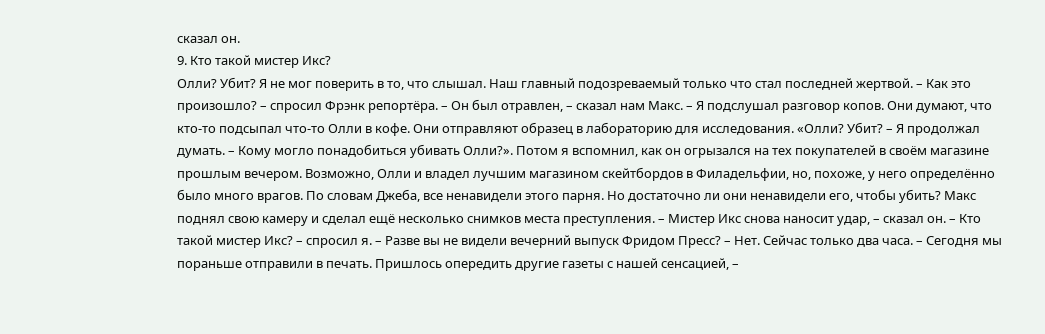сказал он.
9. Кто такой мистер Икс?
Олли? Убит? Я не мог поверить в то, что слышал. Наш главный подозреваемый только что стал последней жертвой. – Как это произошло? – спросил Фрэнк репортёра. – Он был отравлен, – сказал нам Макс. – Я подслушал разговор копов. Они думают, что кто-то подсыпал что-то Олли в кофе. Они отправляют образец в лабораторию для исследования. «Олли? Убит? – Я продолжал думать. – Кому могло понадобиться убивать Олли?». Потом я вспомнил, как он огрызался на тех покупателей в своём магазине прошлым вечером. Возможно, Олли и владел лучшим магазином скейтбордов в Филадельфии, но, похоже, у него определённо было много врагов. По словам Джеба, все ненавидели этого парня. Но достаточно ли они ненавидели его, чтобы убить? Макс поднял свою камеру и сделал ещё несколько снимков места преступления. – Мистер Икс снова наносит удар, – сказал он. – Кто такой мистер Икс? – спросил я. – Разве вы не видели вечерний выпуск Фридом Пресс? – Нет. Сейчас только два часа. – Сегодня мы пораньше отправили в печать. Пришлось опередить другие газеты с нашей сенсацией, –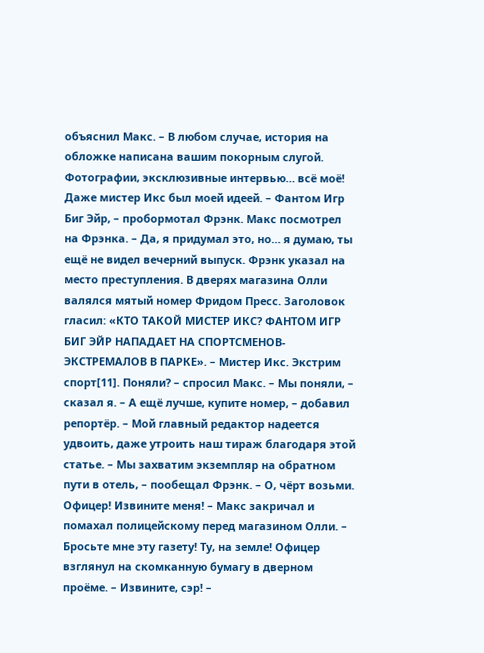объяснил Макс. – В любом случае, история на обложке написана вашим покорным слугой. Фотографии, эксклюзивные интервью… всё моё! Даже мистер Икс был моей идеей. – Фантом Игр Биг Эйр, – пробормотал Фрэнк. Макс посмотрел на Фрэнка. – Да, я придумал это, но… я думаю, ты ещё не видел вечерний выпуск. Фрэнк указал на место преступления. В дверях магазина Олли валялся мятый номер Фридом Пресс. Заголовок гласил: «КТО ТАКОЙ МИСТЕР ИКС? ФАНТОМ ИГР БИГ ЭЙР НАПАДАЕТ НА СПОРТСМЕНОВ-ЭКСТРЕМАЛОВ В ПАРКЕ». – Мистер Икс. Экстрим спорт[11]. Поняли? – спросил Макс. – Мы поняли, – сказал я. – А ещё лучше, купите номер, – добавил репортёр. – Мой главный редактор надеется удвоить, даже утроить наш тираж благодаря этой статье. – Мы захватим экземпляр на обратном пути в отель, – пообещал Фрэнк. – О, чёрт возьми. Офицер! Извините меня! – Макс закричал и помахал полицейскому перед магазином Олли. – Бросьте мне эту газету! Ту, на земле! Офицер взглянул на скомканную бумагу в дверном проёме. – Извините, сэр! –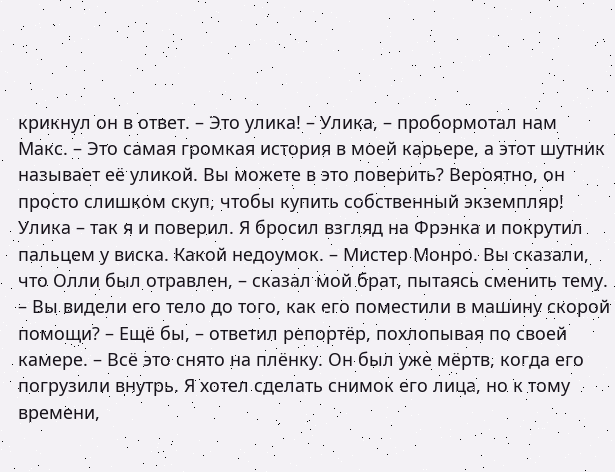крикнул он в ответ. – Это улика! – Улика, – пробормотал нам Макс. – Это самая громкая история в моей карьере, а этот шутник называет её уликой. Вы можете в это поверить? Вероятно, он просто слишком скуп, чтобы купить собственный экземпляр! Улика – так я и поверил. Я бросил взгляд на Фрэнка и покрутил пальцем у виска. Какой недоумок. – Мистер Монро. Вы сказали, что Олли был отравлен, – сказал мой брат, пытаясь сменить тему. – Вы видели его тело до того, как его поместили в машину скорой помощи? – Ещё бы, – ответил репортёр, похлопывая по своей камере. – Всё это снято на плёнку. Он был уже мёртв, когда его погрузили внутрь. Я хотел сделать снимок его лица, но к тому времени,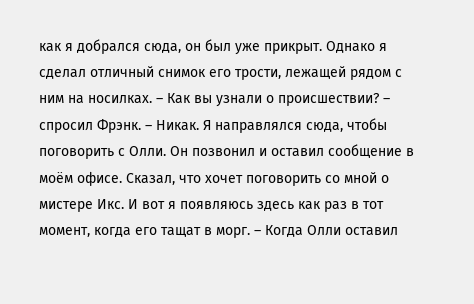как я добрался сюда, он был уже прикрыт. Однако я сделал отличный снимок его трости, лежащей рядом с ним на носилках. – Как вы узнали о происшествии? – спросил Фрэнк. – Никак. Я направлялся сюда, чтобы поговорить с Олли. Он позвонил и оставил сообщение в моём офисе. Сказал, что хочет поговорить со мной о мистере Икс. И вот я появляюсь здесь как раз в тот момент, когда его тащат в морг. – Когда Олли оставил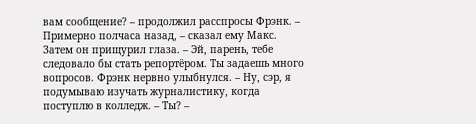вам сообщение? – продолжил расспросы Фрэнк. – Примерно полчаса назад, – сказал ему Макс. Затем он прищурил глаза. – Эй, парень, тебе следовало бы стать репортёром. Ты задаешь много вопросов. Фрэнк нервно улыбнулся. – Ну, сэр, я подумываю изучать журналистику, когда поступлю в колледж. – Ты? –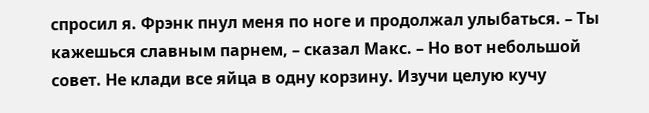спросил я. Фрэнк пнул меня по ноге и продолжал улыбаться. – Ты кажешься славным парнем, – сказал Макс. – Но вот небольшой совет. Не клади все яйца в одну корзину. Изучи целую кучу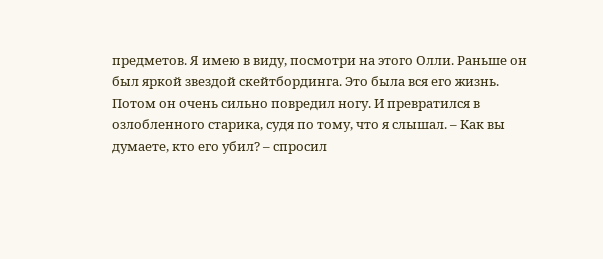предметов. Я имею в виду, посмотри на этого Олли. Раньше он был яркой звездой скейтбординга. Это была вся его жизнь. Потом он очень сильно повредил ногу. И превратился в озлобленного старика, судя по тому, что я слышал. – Как вы думаете, кто его убил? – спросил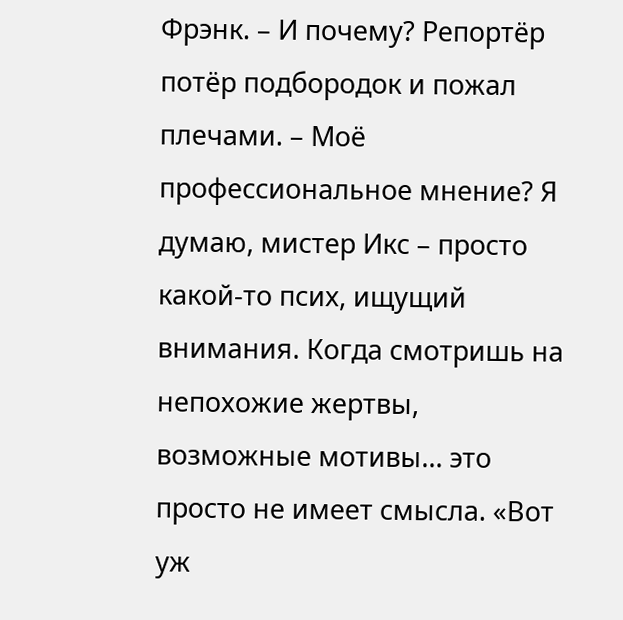Фрэнк. – И почему? Репортёр потёр подбородок и пожал плечами. – Моё профессиональное мнение? Я думаю, мистер Икс – просто какой-то псих, ищущий внимания. Когда смотришь на непохожие жертвы, возможные мотивы… это просто не имеет смысла. «Вот уж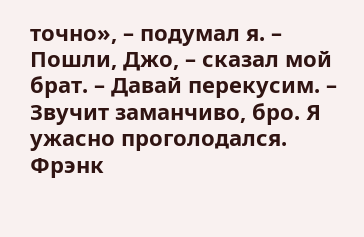точно», – подумал я. – Пошли, Джо, – сказал мой брат. – Давай перекусим. – Звучит заманчиво, бро. Я ужасно проголодался. Фрэнк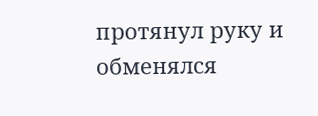протянул руку и обменялся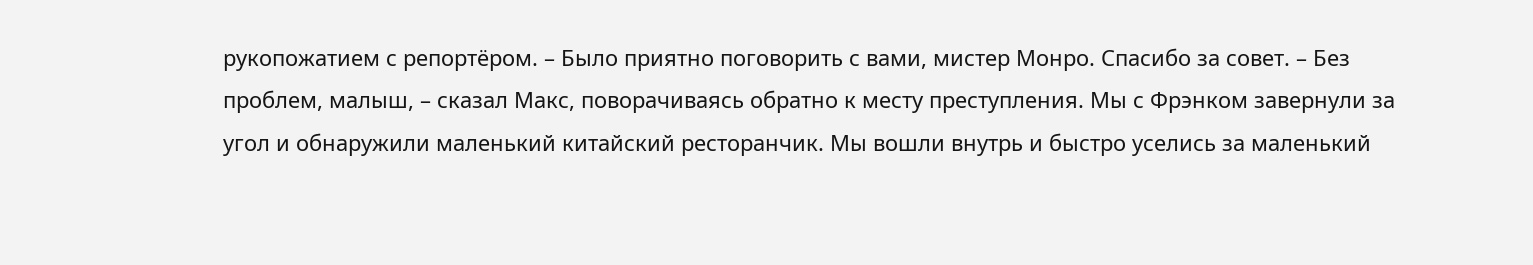рукопожатием с репортёром. – Было приятно поговорить с вами, мистер Монро. Спасибо за совет. – Без проблем, малыш, – сказал Макс, поворачиваясь обратно к месту преступления. Мы с Фрэнком завернули за угол и обнаружили маленький китайский ресторанчик. Мы вошли внутрь и быстро уселись за маленький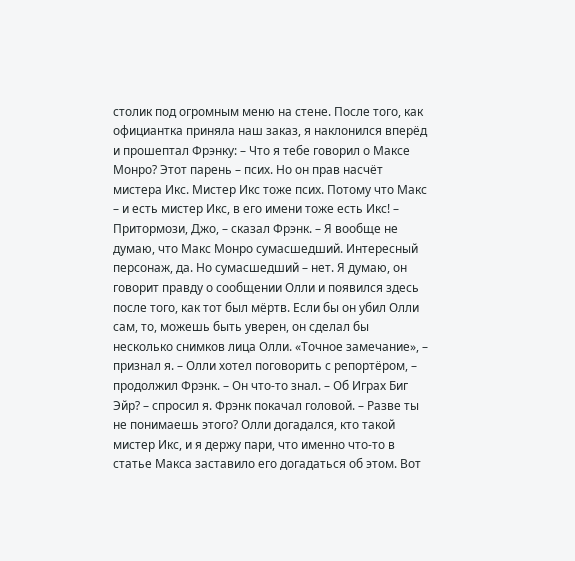столик под огромным меню на стене. После того, как официантка приняла наш заказ, я наклонился вперёд и прошептал Фрэнку: – Что я тебе говорил о Максе Монро? Этот парень – псих. Но он прав насчёт мистера Икс. Мистер Икс тоже псих. Потому что Макс – и есть мистер Икс, в его имени тоже есть Икс! – Притормози, Джо, – сказал Фрэнк. – Я вообще не думаю, что Макс Монро сумасшедший. Интересный персонаж, да. Но сумасшедший – нет. Я думаю, он говорит правду о сообщении Олли и появился здесь после того, как тот был мёртв. Если бы он убил Олли сам, то, можешь быть уверен, он сделал бы несколько снимков лица Олли. «Точное замечание», – признал я. – Олли хотел поговорить с репортёром, – продолжил Фрэнк. – Он что-то знал. – Об Играх Биг Эйр? – спросил я. Фрэнк покачал головой. – Разве ты не понимаешь этого? Олли догадался, кто такой мистер Икс, и я держу пари, что именно что-то в статье Макса заставило его догадаться об этом. Вот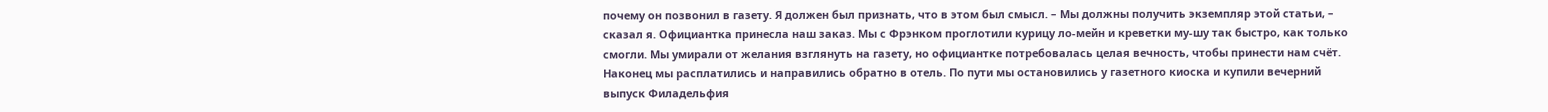почему он позвонил в газету. Я должен был признать, что в этом был смысл. – Мы должны получить экземпляр этой статьи, – сказал я. Официантка принесла наш заказ. Мы с Фрэнком проглотили курицу ло-мейн и креветки му-шу так быстро, как только смогли. Мы умирали от желания взглянуть на газету, но официантке потребовалась целая вечность, чтобы принести нам счёт. Наконец мы расплатились и направились обратно в отель. По пути мы остановились у газетного киоска и купили вечерний выпуск Филадельфия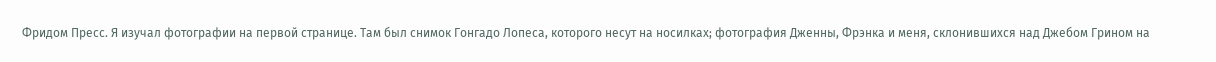Фридом Пресс. Я изучал фотографии на первой странице. Там был снимок Гонгадо Лопеса, которого несут на носилках; фотография Дженны, Фрэнка и меня, склонившихся над Джебом Грином на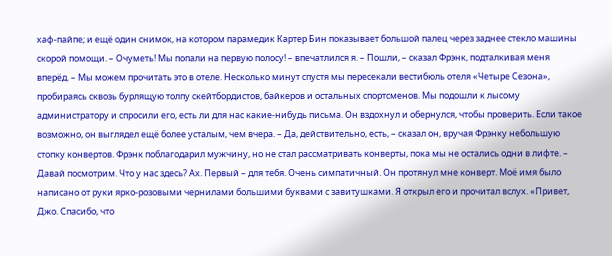хаф-пайпе; и ещё один снимок, на котором парамедик Картер Бин показывает большой палец через заднее стекло машины скорой помощи. – Очуметь! Мы попали на первую полосу! – впечатлился я. – Пошли, – сказал Фрэнк, подталкивая меня вперёд. – Мы можем прочитать это в отеле. Несколько минут спустя мы пересекали вестибюль отеля «Четыре Сезона», пробираясь сквозь бурлящую толпу скейтбордистов, байкеров и остальных спортсменов. Мы подошли к лысому администратору и спросили его, есть ли для нас какие-нибудь письма. Он вздохнул и обернулся, чтобы проверить. Если такое возможно, он выглядел ещё более усталым, чем вчера. – Да, действительно, есть, – сказал он, вручая Фрэнку небольшую стопку конвертов. Фрэнк поблагодарил мужчину, но не стал рассматривать конверты, пока мы не остались одни в лифте. – Давай посмотрим. Что у нас здесь? Ах. Первый – для тебя. Очень симпатичный. Он протянул мне конверт. Моё имя было написано от руки ярко-розовыми чернилами большими буквами с завитушками. Я открыл его и прочитал вслух. «Привет, Джо. Спасибо, что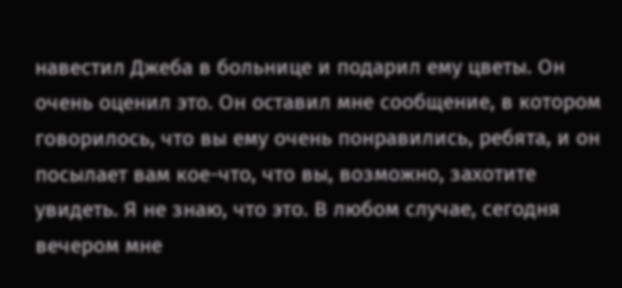навестил Джеба в больнице и подарил ему цветы. Он очень оценил это. Он оставил мне сообщение, в котором говорилось, что вы ему очень понравились, ребята, и он посылает вам кое-что, что вы, возможно, захотите увидеть. Я не знаю, что это. В любом случае, сегодня вечером мне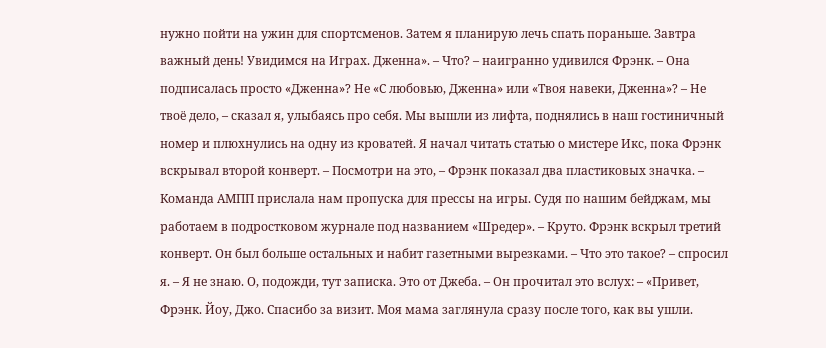нужно пойти на ужин для спортсменов. Затем я планирую лечь спать пораньше. Завтра важный день! Увидимся на Играх. Дженна». – Что? – наигранно удивился Фрэнк. – Она подписалась просто «Дженна»? Не «С любовью, Дженна» или «Твоя навеки, Дженна»? – Не твоё дело, – сказал я, улыбаясь про себя. Мы вышли из лифта, поднялись в наш гостиничный номер и плюхнулись на одну из кроватей. Я начал читать статью о мистере Икс, пока Фрэнк вскрывал второй конверт. – Посмотри на это, – Фрэнк показал два пластиковых значка. – Команда АМПП прислала нам пропуска для прессы на игры. Судя по нашим бейджам, мы работаем в подростковом журнале под названием «Шредер». – Круто. Фрэнк вскрыл третий конверт. Он был больше остальных и набит газетными вырезками. – Что это такое? – спросил я. – Я не знаю. О, подожди, тут записка. Это от Джеба. – Он прочитал это вслух: – «Привет, Фрэнк. Йоу, Джо. Спасибо за визит. Моя мама заглянула сразу после того, как вы ушли.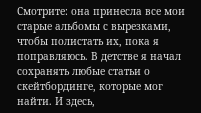Смотрите: она принесла все мои старые альбомы с вырезками, чтобы полистать их, пока я поправляюсь. В детстве я начал сохранять любые статьи о скейтбординге, которые мог найти. И здесь,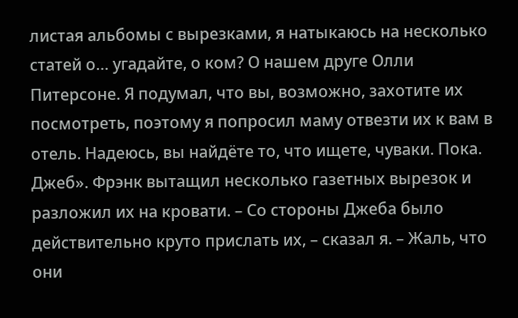листая альбомы с вырезками, я натыкаюсь на несколько статей о… угадайте, о ком? О нашем друге Олли Питерсоне. Я подумал, что вы, возможно, захотите их посмотреть, поэтому я попросил маму отвезти их к вам в отель. Надеюсь, вы найдёте то, что ищете, чуваки. Пока. Джеб». Фрэнк вытащил несколько газетных вырезок и разложил их на кровати. – Со стороны Джеба было действительно круто прислать их, – сказал я. – Жаль, что они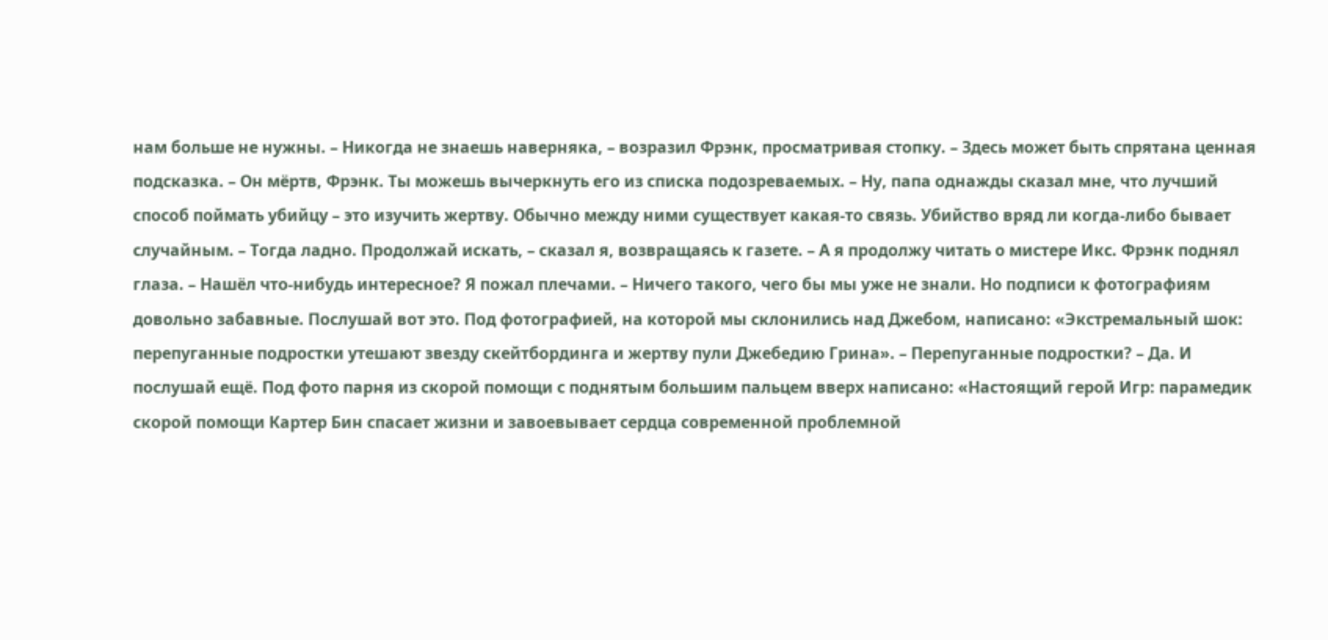нам больше не нужны. – Никогда не знаешь наверняка, – возразил Фрэнк, просматривая стопку. – Здесь может быть спрятана ценная подсказка. – Он мёртв, Фрэнк. Ты можешь вычеркнуть его из списка подозреваемых. – Ну, папа однажды сказал мне, что лучший способ поймать убийцу – это изучить жертву. Обычно между ними существует какая-то связь. Убийство вряд ли когда-либо бывает случайным. – Тогда ладно. Продолжай искать, – сказал я, возвращаясь к газете. – А я продолжу читать о мистере Икс. Фрэнк поднял глаза. – Нашёл что-нибудь интересное? Я пожал плечами. – Ничего такого, чего бы мы уже не знали. Но подписи к фотографиям довольно забавные. Послушай вот это. Под фотографией, на которой мы склонились над Джебом, написано: «Экстремальный шок: перепуганные подростки утешают звезду скейтбординга и жертву пули Джебедию Грина». – Перепуганные подростки? – Да. И послушай ещё. Под фото парня из скорой помощи с поднятым большим пальцем вверх написано: «Настоящий герой Игр: парамедик скорой помощи Картер Бин спасает жизни и завоевывает сердца современной проблемной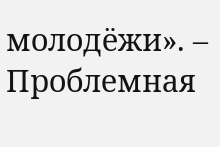молодёжи». – Проблемная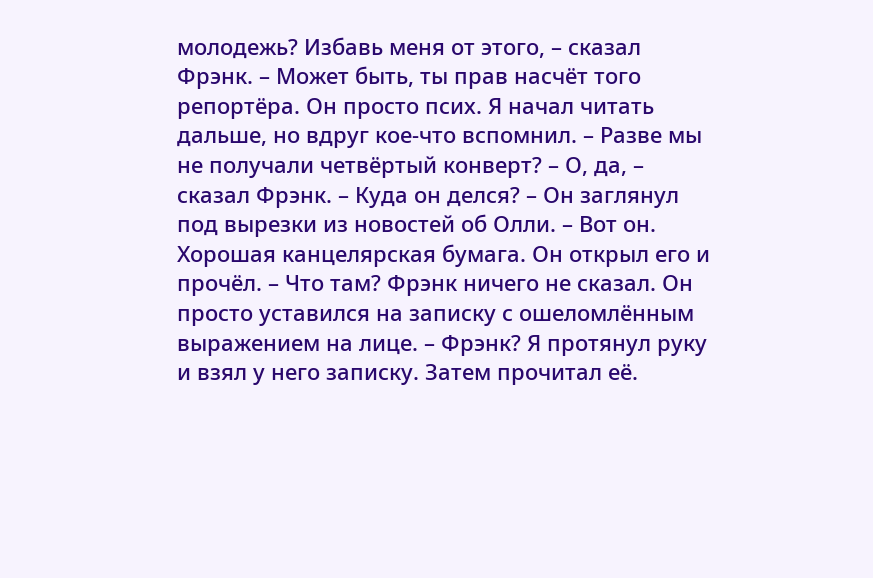молодежь? Избавь меня от этого, – сказал Фрэнк. – Может быть, ты прав насчёт того репортёра. Он просто псих. Я начал читать дальше, но вдруг кое-что вспомнил. – Разве мы не получали четвёртый конверт? – О, да, – сказал Фрэнк. – Куда он делся? – Он заглянул под вырезки из новостей об Олли. – Вот он. Хорошая канцелярская бумага. Он открыл его и прочёл. – Что там? Фрэнк ничего не сказал. Он просто уставился на записку с ошеломлённым выражением на лице. – Фрэнк? Я протянул руку и взял у него записку. Затем прочитал её.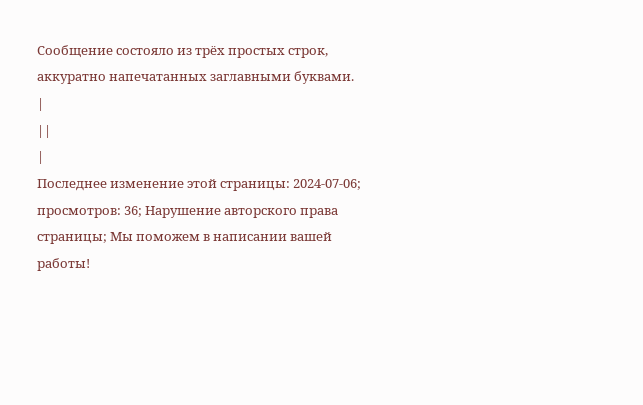Сообщение состояло из трёх простых строк, аккуратно напечатанных заглавными буквами.
|
||
|
Последнее изменение этой страницы: 2024-07-06; просмотров: 36; Нарушение авторского права страницы; Мы поможем в написании вашей работы!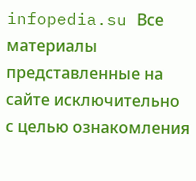infopedia.su Все материалы представленные на сайте исключительно с целью ознакомления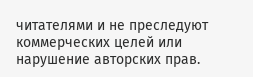читателями и не преследуют коммерческих целей или нарушение авторских прав.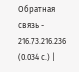Обратная связь - 216.73.216.236 (0.034 с.) |